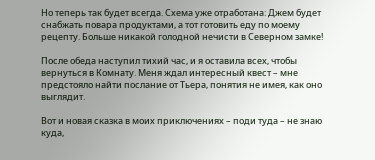Но теперь так будет всегда. Схема уже отработана: Джем будет снабжать повара продуктами, а тот готовить еду по моему рецепту. Больше никакой голодной нечисти в Северном замке!

После обеда наступил тихий час, и я оставила всех, чтобы вернуться в Комнату. Меня ждал интересный квест – мне предстояло найти послание от Тьера, понятия не имея, как оно выглядит.

Вот и новая сказка в моих приключениях – поди туда – не знаю куда,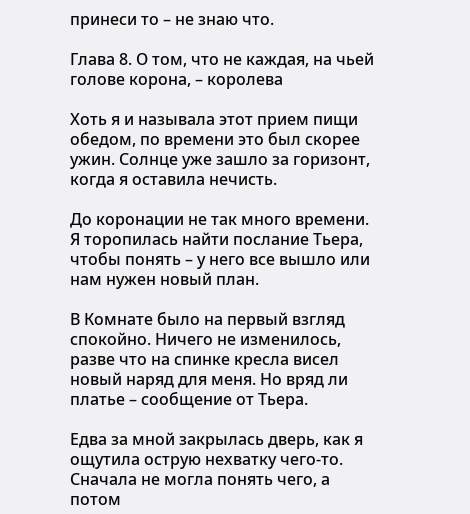принеси то – не знаю что.

Глава 8. О том, что не каждая, на чьей голове корона, – королева

Хоть я и называла этот прием пищи обедом, по времени это был скорее ужин. Солнце уже зашло за горизонт, когда я оставила нечисть.

До коронации не так много времени. Я торопилась найти послание Тьера, чтобы понять – у него все вышло или нам нужен новый план.

В Комнате было на первый взгляд спокойно. Ничего не изменилось, разве что на спинке кресла висел новый наряд для меня. Но вряд ли платье – сообщение от Тьера.

Едва за мной закрылась дверь, как я ощутила острую нехватку чего-то. Сначала не могла понять чего, а потом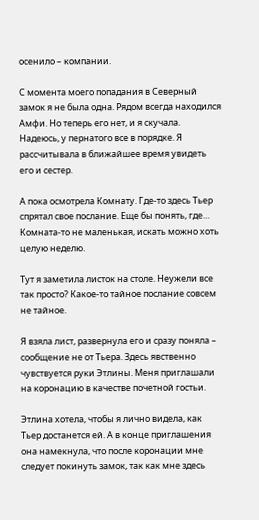осенило – компании.

С момента моего попадания в Северный замок я не была одна. Рядом всегда находился Амфи. Но теперь его нет, и я скучала. Надеюсь, у пернатого все в порядке. Я рассчитывала в ближайшее время увидеть его и сестер.

А пока осмотрела Комнату. Где-то здесь Тьер спрятал свое послание. Еще бы понять, где… Комната-то не маленькая, искать можно хоть целую неделю.

Тут я заметила листок на столе. Неужели все так просто? Какое-то тайное послание совсем не тайное.

Я взяла лист, развернула его и сразу поняла – сообщение не от Тьера. Здесь явственно чувствуется руки Этлины. Меня приглашали на коронацию в качестве почетной гостьи.

Этлина хотела, чтобы я лично видела, как Тьер достанется ей. А в конце приглашения она намекнула, что после коронации мне следует покинуть замок, так как мне здесь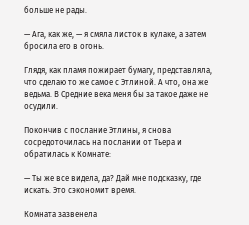больше не рады.

— Ага, как же, — я смяла листок в кулаке, а затем бросила его в огонь.

Глядя, как пламя пожирает бумагу, представляла, что сделаю то же самое с Этлиной. А что, она же ведьма. В Средние века меня бы за такое даже не осудили.

Покончив с послание Этлины, я снова сосредоточилась на послании от Тьера и обратилась к Комнате:

— Ты же все видела, да? Дай мне подсказку, где искать. Это сэкономит время.

Комната зазвенела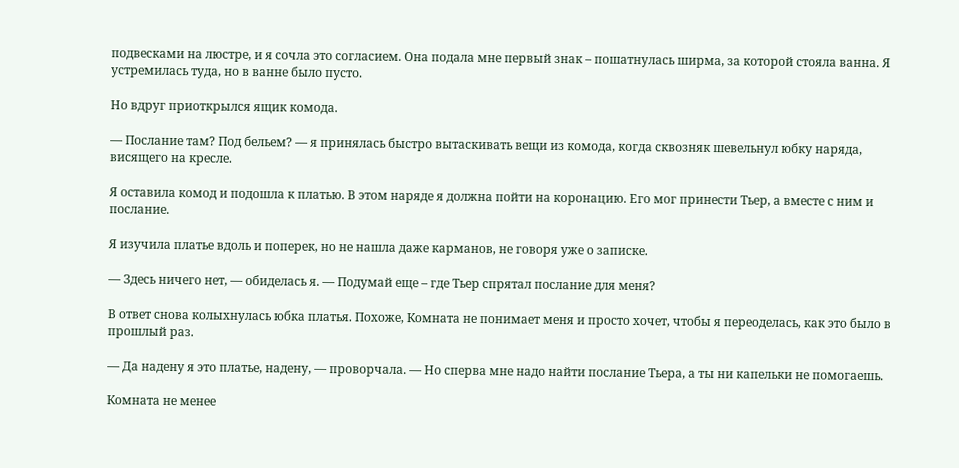подвесками на люстре, и я сочла это согласием. Она подала мне первый знак – пошатнулась ширма, за которой стояла ванна. Я устремилась туда, но в ванне было пусто.

Но вдруг приоткрылся ящик комода.

— Послание там? Под бельем? — я принялась быстро вытаскивать вещи из комода, когда сквозняк шевельнул юбку наряда, висящего на кресле.

Я оставила комод и подошла к платью. В этом наряде я должна пойти на коронацию. Его мог принести Тьер, а вместе с ним и послание.

Я изучила платье вдоль и поперек, но не нашла даже карманов, не говоря уже о записке.

— Здесь ничего нет, — обиделась я. — Подумай еще – где Тьер спрятал послание для меня?

В ответ снова колыхнулась юбка платья. Похоже, Комната не понимает меня и просто хочет, чтобы я переоделась, как это было в прошлый раз.

— Да надену я это платье, надену, — проворчала. — Но сперва мне надо найти послание Тьера, а ты ни капельки не помогаешь.

Комната не менее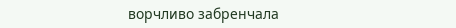ворчливо забренчала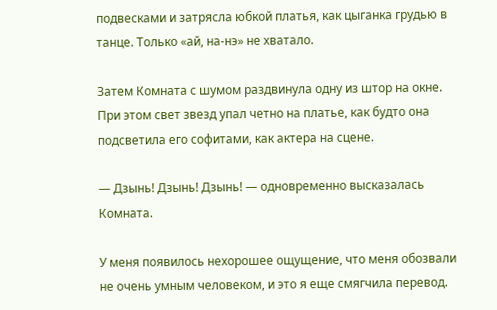подвесками и затрясла юбкой платья, как цыганка грудью в танце. Только «ай, на-нэ» не хватало.

Затем Комната с шумом раздвинула одну из штор на окне. При этом свет звезд упал четно на платье, как будто она подсветила его софитами, как актера на сцене.

— Дзынь! Дзынь! Дзынь! — одновременно высказалась Комната.

У меня появилось нехорошее ощущение, что меня обозвали не очень умным человеком, и это я еще смягчила перевод.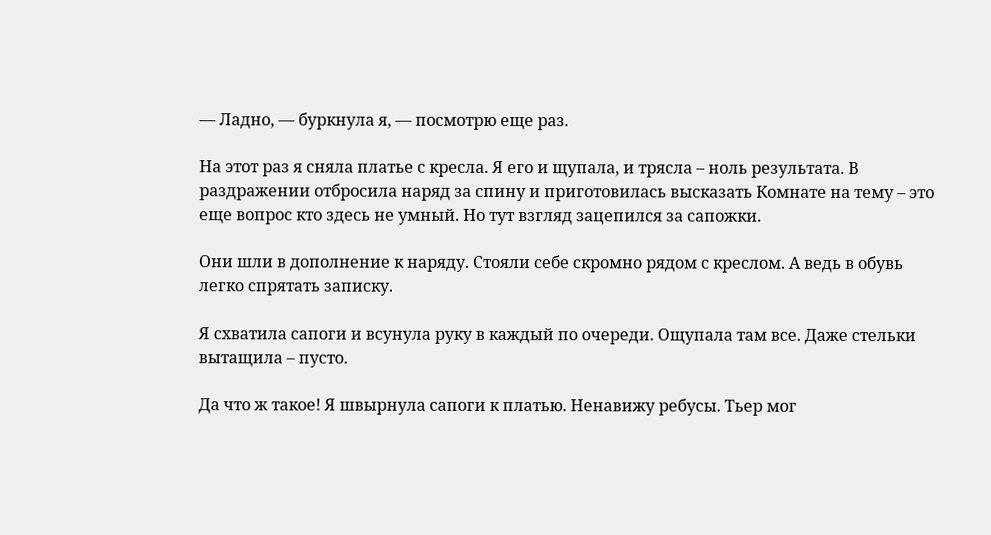— Ладно, — буркнула я, — посмотрю еще раз.

На этот раз я сняла платье с кресла. Я его и щупала, и трясла – ноль результата. В раздражении отбросила наряд за спину и приготовилась высказать Комнате на тему – это еще вопрос кто здесь не умный. Но тут взгляд зацепился за сапожки.

Они шли в дополнение к наряду. Стояли себе скромно рядом с креслом. А ведь в обувь легко спрятать записку.

Я схватила сапоги и всунула руку в каждый по очереди. Ощупала там все. Даже стельки вытащила – пусто.

Да что ж такое! Я швырнула сапоги к платью. Ненавижу ребусы. Тьер мог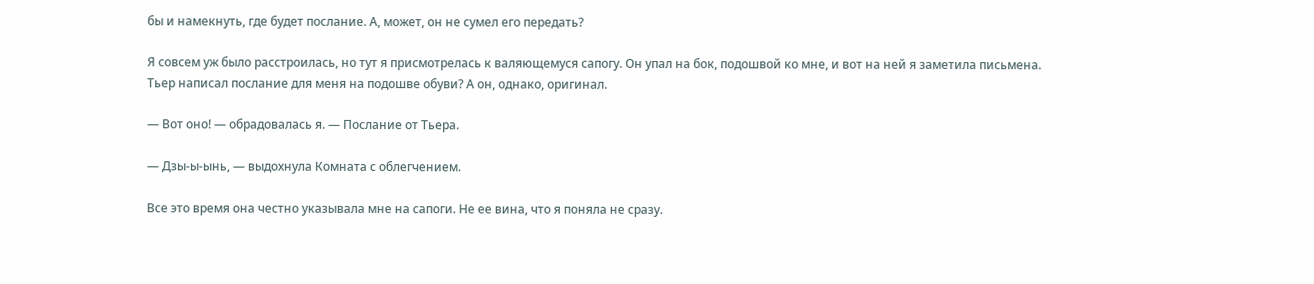бы и намекнуть, где будет послание. А, может, он не сумел его передать?

Я совсем уж было расстроилась, но тут я присмотрелась к валяющемуся сапогу. Он упал на бок, подошвой ко мне, и вот на ней я заметила письмена. Тьер написал послание для меня на подошве обуви? А он, однако, оригинал.

— Вот оно! — обрадовалась я. — Послание от Тьера.

— Дзы-ы-ынь, — выдохнула Комната с облегчением.

Все это время она честно указывала мне на сапоги. Не ее вина, что я поняла не сразу.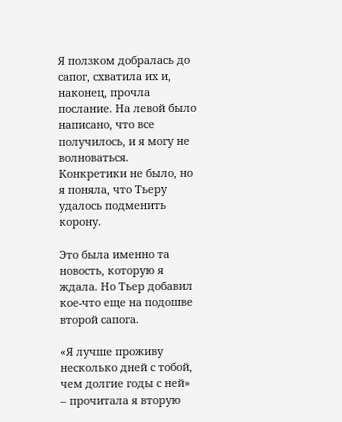Я ползком добралась до сапог, схватила их и, наконец, прочла послание. На левой было написано, что все получилось, и я могу не волноваться. Конкретики не было, но я поняла, что Тьеру удалось подменить корону.

Это была именно та новость, которую я ждала. Но Тьер добавил кое-что еще на подошве второй сапога.

«Я лучше проживу несколько дней с тобой, чем долгие годы с ней» – прочитала я вторую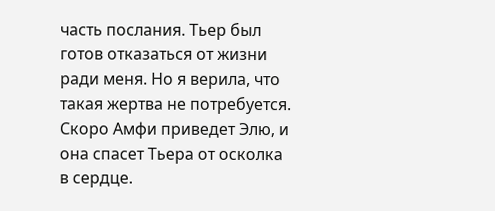часть послания. Тьер был готов отказаться от жизни ради меня. Но я верила, что такая жертва не потребуется. Скоро Амфи приведет Элю, и она спасет Тьера от осколка в сердце.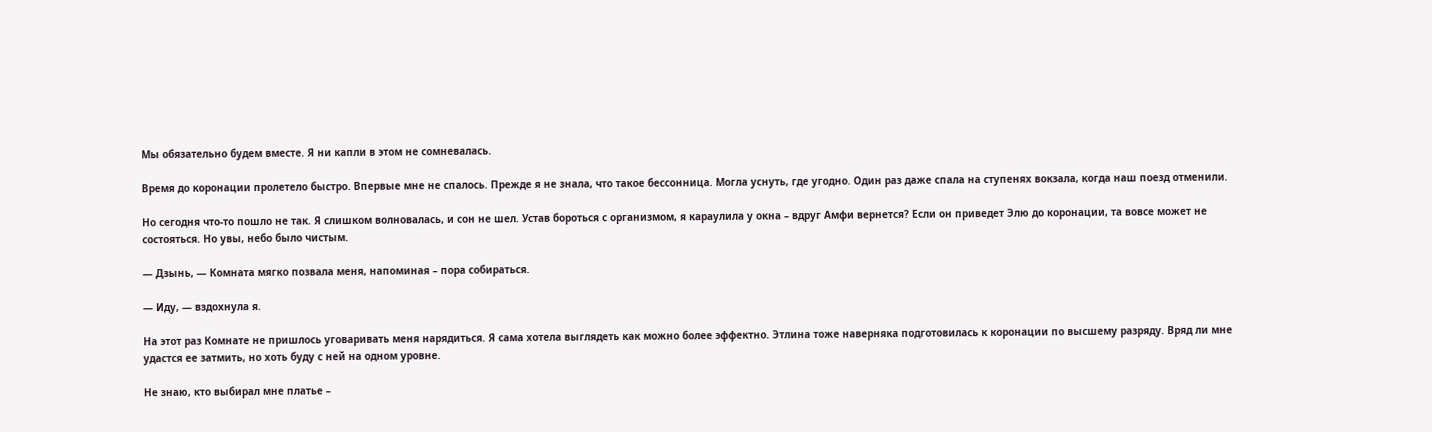Мы обязательно будем вместе. Я ни капли в этом не сомневалась.

Время до коронации пролетело быстро. Впервые мне не спалось. Прежде я не знала, что такое бессонница. Могла уснуть, где угодно. Один раз даже спала на ступенях вокзала, когда наш поезд отменили.

Но сегодня что-то пошло не так. Я слишком волновалась, и сон не шел. Устав бороться с организмом, я караулила у окна – вдруг Амфи вернется? Если он приведет Элю до коронации, та вовсе может не состояться. Но увы, небо было чистым.

— Дзынь, — Комната мягко позвала меня, напоминая – пора собираться.

— Иду, — вздохнула я.

На этот раз Комнате не пришлось уговаривать меня нарядиться. Я сама хотела выглядеть как можно более эффектно. Этлина тоже наверняка подготовилась к коронации по высшему разряду. Вряд ли мне удастся ее затмить, но хоть буду с ней на одном уровне.

Не знаю, кто выбирал мне платье –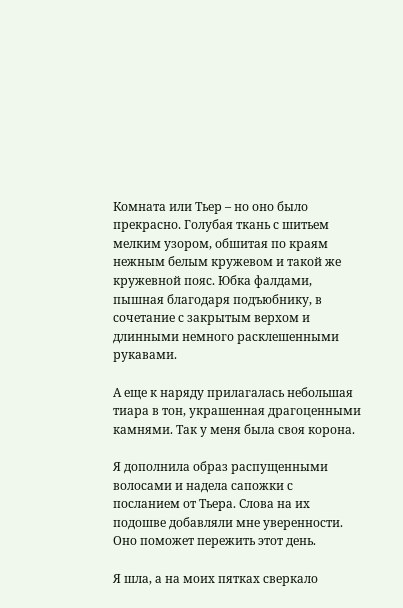Комната или Тьер – но оно было прекрасно. Голубая ткань с шитьем мелким узором, обшитая по краям нежным белым кружевом и такой же кружевной пояс. Юбка фалдами, пышная благодаря подъюбнику, в сочетание с закрытым верхом и длинными немного расклешенными рукавами.

А еще к наряду прилагалась небольшая тиара в тон, украшенная драгоценными камнями. Так у меня была своя корона.

Я дополнила образ распущенными волосами и надела сапожки с посланием от Тьера. Слова на их подошве добавляли мне уверенности. Оно поможет пережить этот день.

Я шла, а на моих пятках сверкало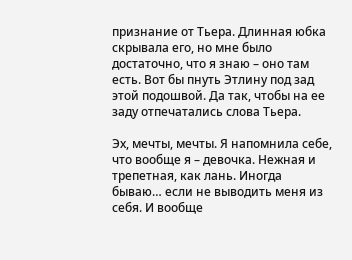признание от Тьера. Длинная юбка скрывала его, но мне было достаточно, что я знаю – оно там есть. Вот бы пнуть Этлину под зад этой подошвой. Да так, чтобы на ее заду отпечатались слова Тьера.

Эх, мечты, мечты. Я напомнила себе, что вообще я – девочка. Нежная и трепетная, как лань. Иногда бываю… если не выводить меня из себя. И вообще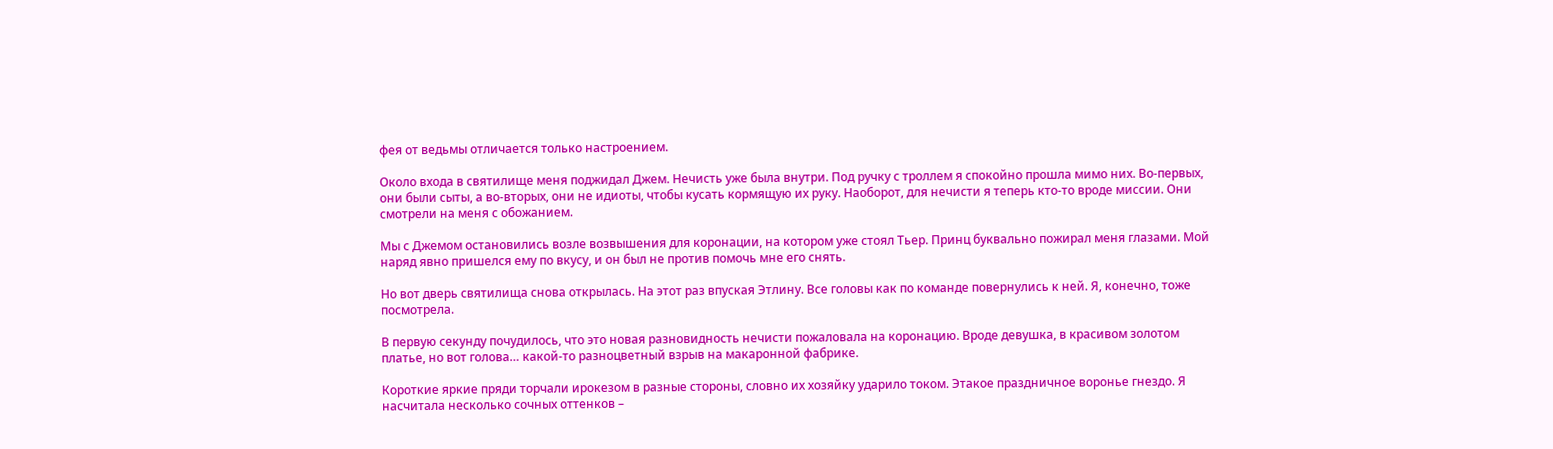фея от ведьмы отличается только настроением.

Около входа в святилище меня поджидал Джем. Нечисть уже была внутри. Под ручку с троллем я спокойно прошла мимо них. Во-первых, они были сыты, а во-вторых, они не идиоты, чтобы кусать кормящую их руку. Наоборот, для нечисти я теперь кто-то вроде миссии. Они смотрели на меня с обожанием.

Мы с Джемом остановились возле возвышения для коронации, на котором уже стоял Тьер. Принц буквально пожирал меня глазами. Мой наряд явно пришелся ему по вкусу, и он был не против помочь мне его снять.

Но вот дверь святилища снова открылась. На этот раз впуская Этлину. Все головы как по команде повернулись к ней. Я, конечно, тоже посмотрела.

В первую секунду почудилось, что это новая разновидность нечисти пожаловала на коронацию. Вроде девушка, в красивом золотом платье, но вот голова… какой-то разноцветный взрыв на макаронной фабрике.

Короткие яркие пряди торчали ирокезом в разные стороны, словно их хозяйку ударило током. Этакое праздничное воронье гнездо. Я насчитала несколько сочных оттенков –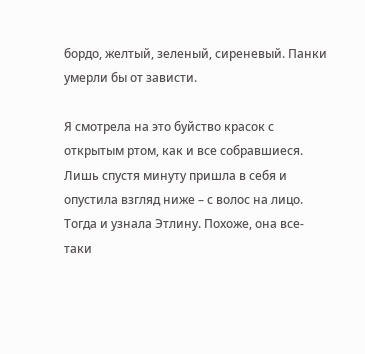бордо, желтый, зеленый, сиреневый. Панки умерли бы от зависти.

Я смотрела на это буйство красок с открытым ртом, как и все собравшиеся. Лишь спустя минуту пришла в себя и опустила взгляд ниже – с волос на лицо. Тогда и узнала Этлину. Похоже, она все-таки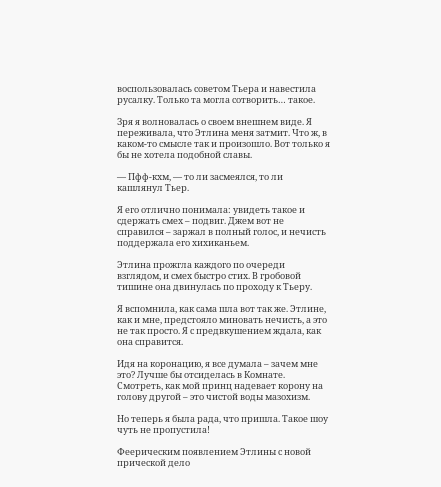воспользовалась советом Тьера и навестила русалку. Только та могла сотворить… такое.

Зря я волновалась о своем внешнем виде. Я переживала, что Этлина меня затмит. Что ж, в каком-то смысле так и произошло. Вот только я бы не хотела подобной славы.

— Пфф-кхм, — то ли засмеялся, то ли кашлянул Тьер.

Я его отлично понимала: увидеть такое и сдержать смех – подвиг. Джем вот не справился – заржал в полный голос, и нечисть поддержала его хихиканьем.

Этлина прожгла каждого по очереди взглядом, и смех быстро стих. В гробовой тишине она двинулась по проходу к Тьеру.

Я вспомнила, как сама шла вот так же. Этлине, как и мне, предстояло миновать нечисть, а это не так просто. Я с предвкушением ждала, как она справится.

Идя на коронацию, я все думала – зачем мне это? Лучше бы отсиделась в Комнате. Смотреть, как мой принц надевает корону на голову другой – это чистой воды мазохизм.

Но теперь я была рада, что пришла. Такое шоу чуть не пропустила!

Феерическим появлением Этлины с новой прической дело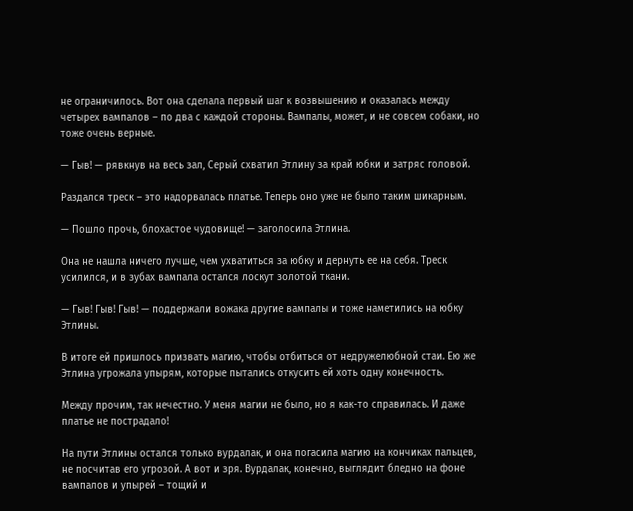не ограничилось. Вот она сделала первый шаг к возвышению и оказалась между четырех вампалов – по два с каждой стороны. Вампалы, может, и не совсем собаки, но тоже очень верные.

— Гыв! — рявкнув на весь зал, Серый схватил Этлину за край юбки и затряс головой.

Раздался треск – это надорвалась платье. Теперь оно уже не было таким шикарным.

— Пошло прочь, блохастое чудовище! — заголосила Этлина.

Она не нашла ничего лучше, чем ухватиться за юбку и дернуть ее на себя. Треск усилился, и в зубах вампала остался лоскут золотой ткани.

— Гыв! Гыв! Гыв! — поддержали вожака другие вампалы и тоже наметились на юбку Этлины.

В итоге ей пришлось призвать магию, чтобы отбиться от недружелюбной стаи. Ею же Этлина угрожала упырям, которые пытались откусить ей хоть одну конечность.

Между прочим, так нечестно. У меня магии не было, но я как-то справилась. И даже платье не пострадало!

На пути Этлины остался только вурдалак, и она погасила магию на кончиках пальцев, не посчитав его угрозой. А вот и зря. Вурдалак, конечно, выглядит бледно на фоне вампалов и упырей – тощий и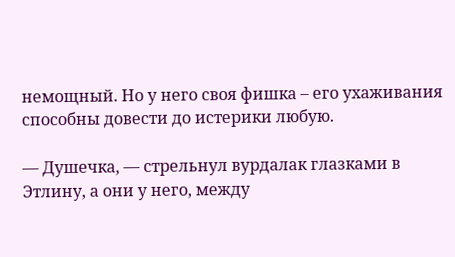немощный. Но у него своя фишка – его ухаживания способны довести до истерики любую.

— Душечка, — стрельнул вурдалак глазками в Этлину, а они у него, между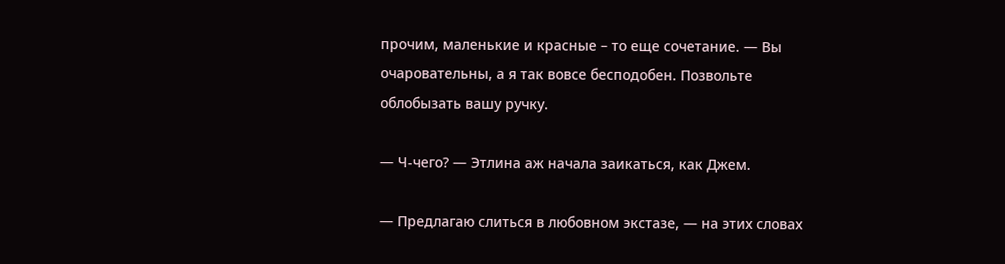прочим, маленькие и красные – то еще сочетание. — Вы очаровательны, а я так вовсе бесподобен. Позвольте облобызать вашу ручку.

— Ч-чего? — Этлина аж начала заикаться, как Джем.

— Предлагаю слиться в любовном экстазе, — на этих словах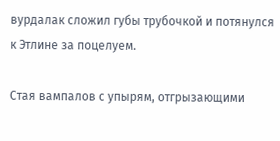вурдалак сложил губы трубочкой и потянулся к Этлине за поцелуем.

Стая вампалов с упырям, отгрызающими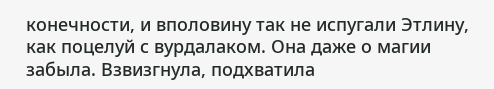конечности, и вполовину так не испугали Этлину, как поцелуй с вурдалаком. Она даже о магии забыла. Взвизгнула, подхватила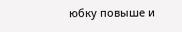юбку повыше и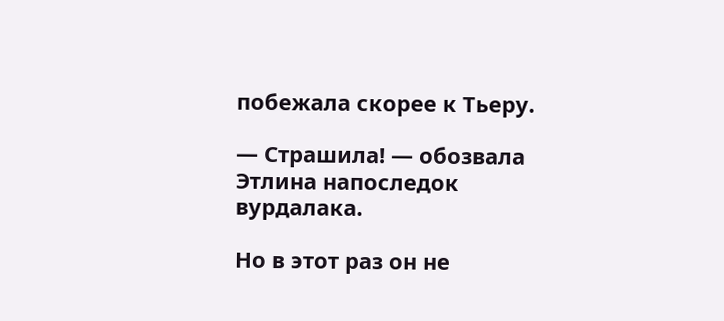побежала скорее к Тьеру.

— Страшила! — обозвала Этлина напоследок вурдалака.

Но в этот раз он не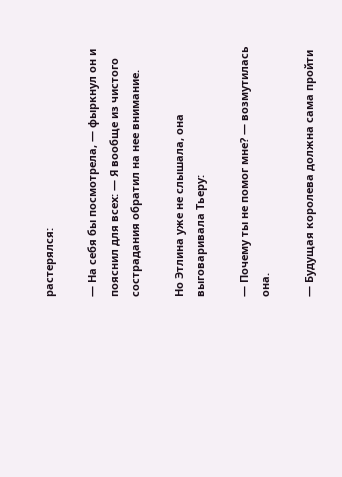растерялся:

— На себя бы посмотрела, — фыркнул он и пояснил для всех: — Я вообще из чистого сострадания обратил на нее внимание.

Но Этлина уже не слышала, она выговаривала Тьеру:

— Почему ты не помог мне? — возмутилась она.

— Будущая королева должна сама пройти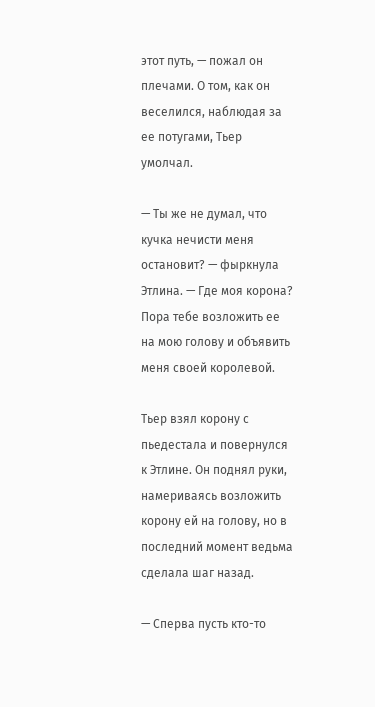этот путь, — пожал он плечами. О том, как он веселился, наблюдая за ее потугами, Тьер умолчал.

— Ты же не думал, что кучка нечисти меня остановит? — фыркнула Этлина. — Где моя корона? Пора тебе возложить ее на мою голову и объявить меня своей королевой.

Тьер взял корону с пьедестала и повернулся к Этлине. Он поднял руки, намериваясь возложить корону ей на голову, но в последний момент ведьма сделала шаг назад.

— Сперва пусть кто-то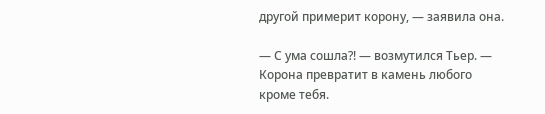другой примерит корону, — заявила она.

— С ума сошла?! — возмутился Тьер. — Корона превратит в камень любого кроме тебя.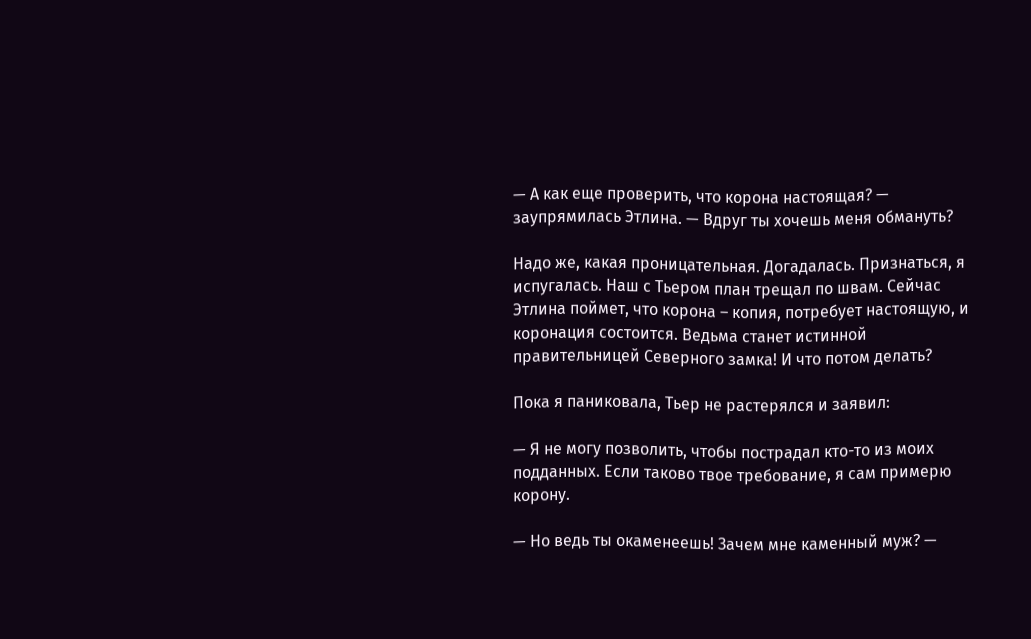— А как еще проверить, что корона настоящая? — заупрямилась Этлина. — Вдруг ты хочешь меня обмануть?

Надо же, какая проницательная. Догадалась. Признаться, я испугалась. Наш с Тьером план трещал по швам. Сейчас Этлина поймет, что корона – копия, потребует настоящую, и коронация состоится. Ведьма станет истинной правительницей Северного замка! И что потом делать?

Пока я паниковала, Тьер не растерялся и заявил:

— Я не могу позволить, чтобы пострадал кто-то из моих подданных. Если таково твое требование, я сам примерю корону.

— Но ведь ты окаменеешь! Зачем мне каменный муж? —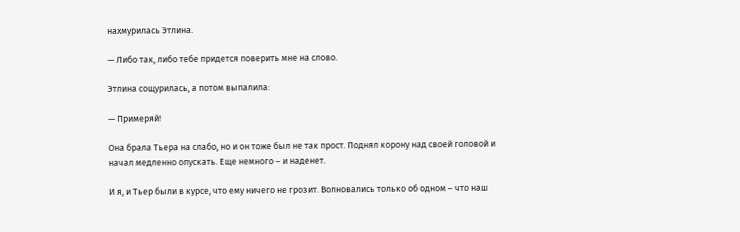нахмурилась Этлина.

— Либо так, либо тебе придется поверить мне на слово.

Этлина сощурилась, а потом выпалила:

— Примеряй!

Она брала Тьера на слабо, но и он тоже был не так прост. Поднял корону над своей головой и начал медленно опускать. Еще немного – и наденет.

И я, и Тьер были в курсе, что ему ничего не грозит. Волновались только об одном – что наш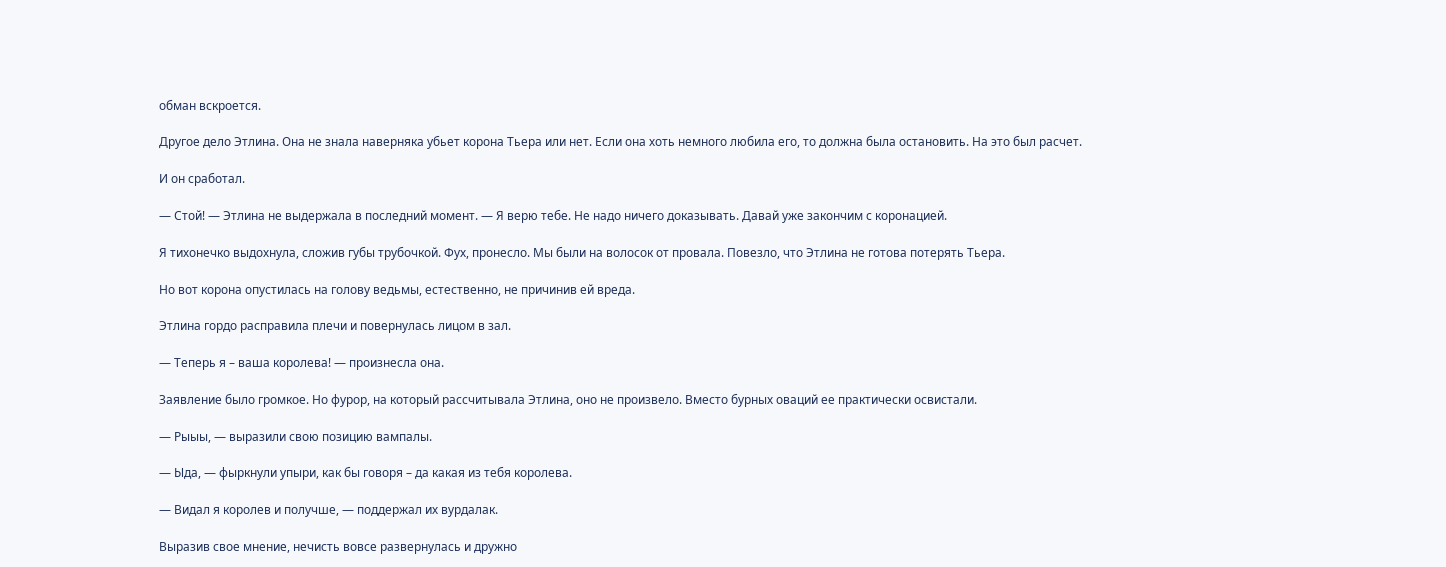обман вскроется.

Другое дело Этлина. Она не знала наверняка убьет корона Тьера или нет. Если она хоть немного любила его, то должна была остановить. На это был расчет.

И он сработал.

— Стой! — Этлина не выдержала в последний момент. — Я верю тебе. Не надо ничего доказывать. Давай уже закончим с коронацией.

Я тихонечко выдохнула, сложив губы трубочкой. Фух, пронесло. Мы были на волосок от провала. Повезло, что Этлина не готова потерять Тьера.

Но вот корона опустилась на голову ведьмы, естественно, не причинив ей вреда.

Этлина гордо расправила плечи и повернулась лицом в зал.

— Теперь я – ваша королева! — произнесла она.

Заявление было громкое. Но фурор, на который рассчитывала Этлина, оно не произвело. Вместо бурных оваций ее практически освистали.

— Рыыы, — выразили свою позицию вампалы.

— Ыда, — фыркнули упыри, как бы говоря – да какая из тебя королева.

— Видал я королев и получше, — поддержал их вурдалак.

Выразив свое мнение, нечисть вовсе развернулась и дружно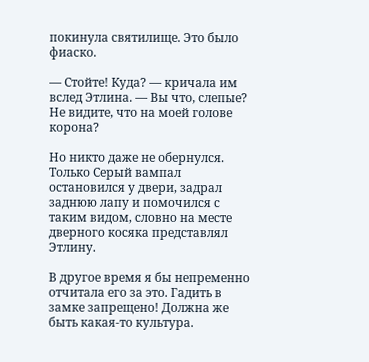покинула святилище. Это было фиаско.

— Стойте! Куда? — кричала им вслед Этлина. — Вы что, слепые? Не видите, что на моей голове корона?

Но никто даже не обернулся. Только Серый вампал остановился у двери, задрал заднюю лапу и помочился с таким видом, словно на месте дверного косяка представлял Этлину.

В другое время я бы непременно отчитала его за это. Гадить в замке запрещено! Должна же быть какая-то культура.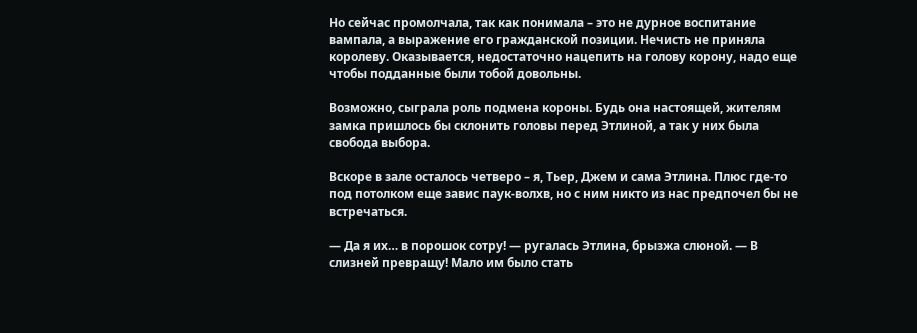Но сейчас промолчала, так как понимала – это не дурное воспитание вампала, а выражение его гражданской позиции. Нечисть не приняла королеву. Оказывается, недостаточно нацепить на голову корону, надо еще чтобы подданные были тобой довольны.

Возможно, сыграла роль подмена короны. Будь она настоящей, жителям замка пришлось бы склонить головы перед Этлиной, а так у них была свобода выбора.

Вскоре в зале осталось четверо – я, Тьер, Джем и сама Этлина. Плюс где-то под потолком еще завис паук-волхв, но с ним никто из нас предпочел бы не встречаться.

— Да я их… в порошок сотру! — ругалась Этлина, брызжа слюной. — В слизней превращу! Мало им было стать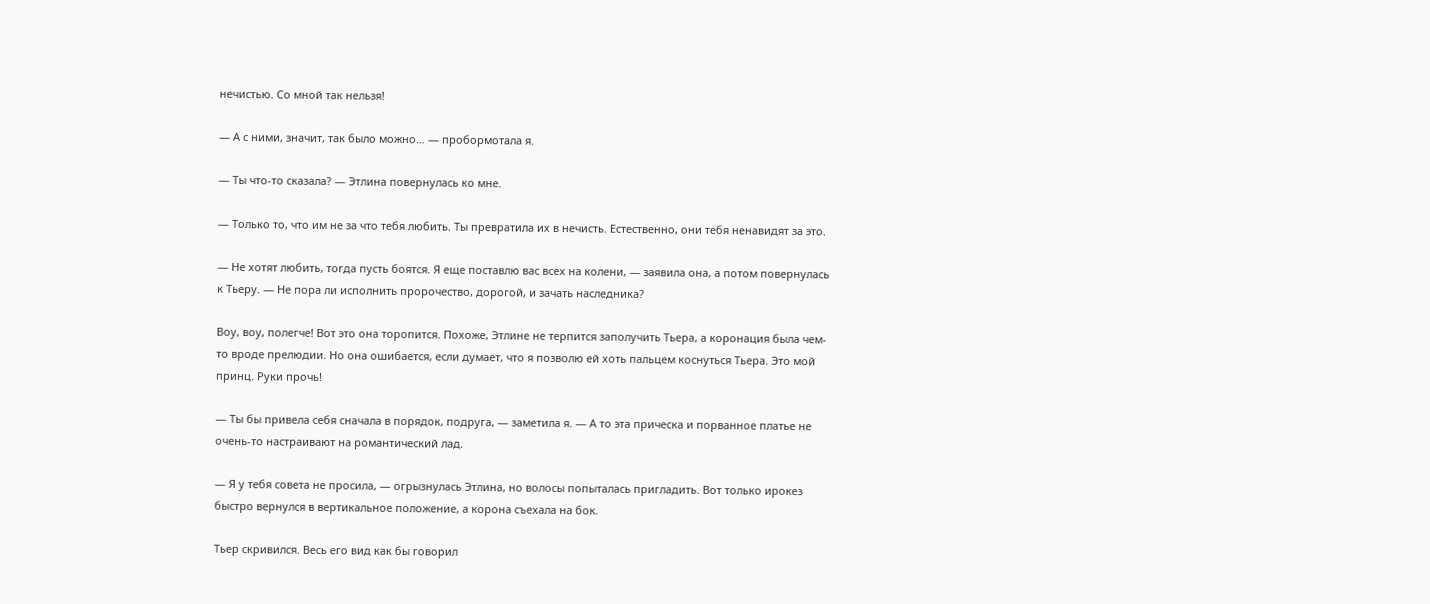нечистью. Со мной так нельзя!

— А с ними, значит, так было можно… — пробормотала я.

— Ты что-то сказала? — Этлина повернулась ко мне.

— Только то, что им не за что тебя любить. Ты превратила их в нечисть. Естественно, они тебя ненавидят за это.

— Не хотят любить, тогда пусть боятся. Я еще поставлю вас всех на колени, — заявила она, а потом повернулась к Тьеру. — Не пора ли исполнить пророчество, дорогой, и зачать наследника?

Воу, воу, полегче! Вот это она торопится. Похоже, Этлине не терпится заполучить Тьера, а коронация была чем-то вроде прелюдии. Но она ошибается, если думает, что я позволю ей хоть пальцем коснуться Тьера. Это мой принц. Руки прочь!

— Ты бы привела себя сначала в порядок, подруга, — заметила я. — А то эта прическа и порванное платье не очень-то настраивают на романтический лад.

— Я у тебя совета не просила, — огрызнулась Этлина, но волосы попыталась пригладить. Вот только ирокез быстро вернулся в вертикальное положение, а корона съехала на бок.

Тьер скривился. Весь его вид как бы говорил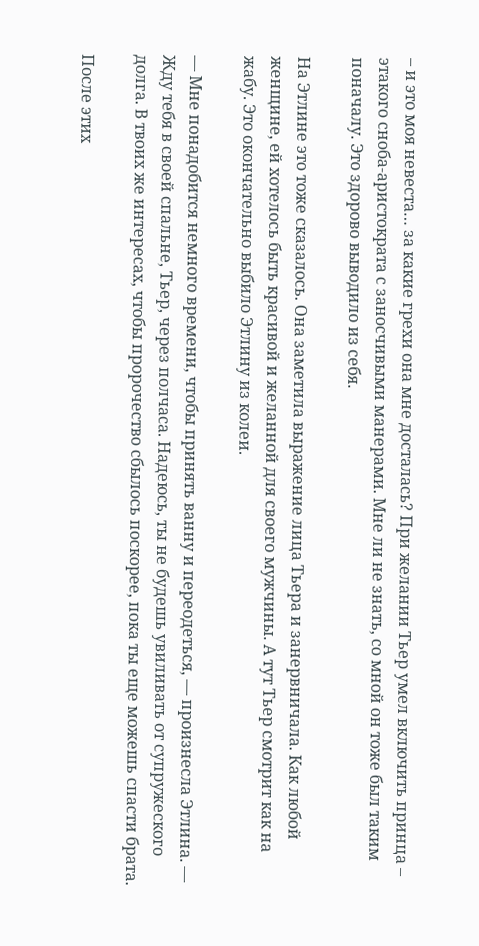– и это моя невеста… за какие грехи она мне досталась? При желании Тьер умел включить принца – этакого сноба-аристократа с заносчивыми манерами. Мне ли не знать, со мной он тоже был таким поначалу. Это здорово выводило из себя.

На Этлине это тоже сказалось. Она заметила выражение лица Тьера и занервничала. Как любой женщине, ей хотелось быть красивой и желанной для своего мужчины. А тут Тьер смотрит как на жабу. Это окончательно выбило Этлину из колеи.

— Мне понадобится немного времени, чтобы принять ванну и переодеться, — произнесла Этлина. — Жду тебя в своей спальне, Тьер, через полчаса. Надеюсь, ты не будешь увиливать от супружеского долга. В твоих же интересах, чтобы пророчество сбылось поскорее, пока ты еще можешь спасти брата.

После этих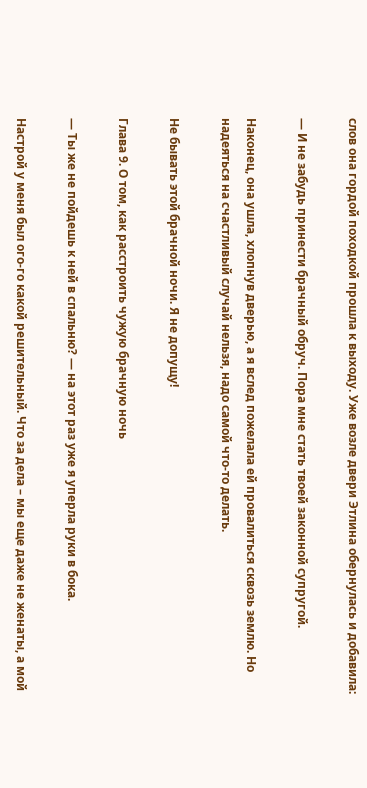слов она гордой походкой прошла к выходу. Уже возле двери Этлина обернулась и добавила:

— И не забудь принести брачный обруч. Пора мне стать твоей законной супругой.

Наконец, она ушла, хлопнув дверью, а я вслед пожелала ей провалиться сквозь землю. Но надеяться на счастливый случай нельзя, надо самой что-то делать.

Не бывать этой брачной ночи. Я не допущу!

Глава 9. О том, как расстроить чужую брачную ночь

— Ты же не пойдешь к ней в спальню? — на этот раз уже я уперла руки в бока.

Настрой у меня был ого-го какой решительный. Что за дела – мы еще даже не женаты, а мой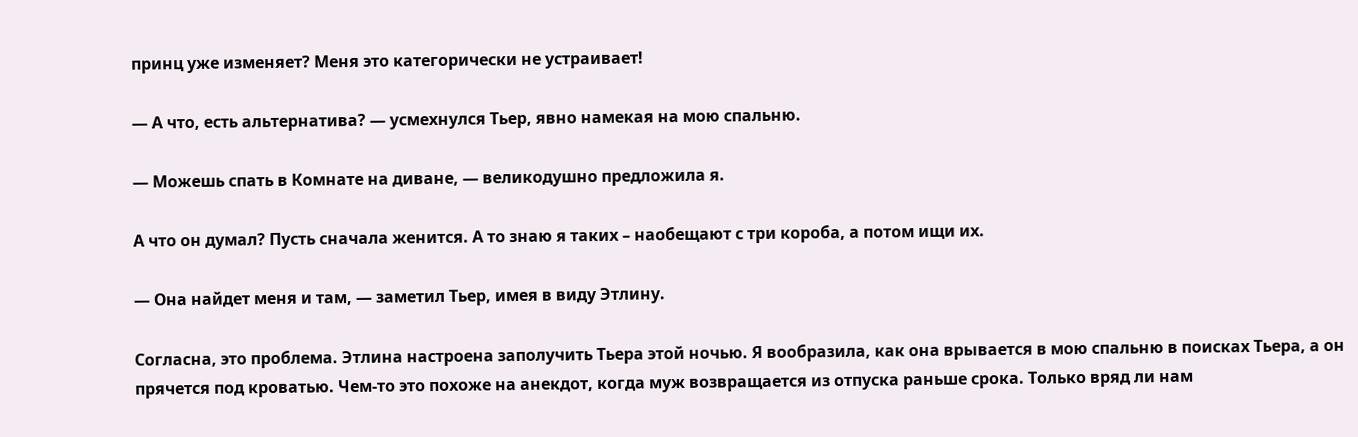принц уже изменяет? Меня это категорически не устраивает!

— А что, есть альтернатива? — усмехнулся Тьер, явно намекая на мою спальню.

— Можешь спать в Комнате на диване, — великодушно предложила я.

А что он думал? Пусть сначала женится. А то знаю я таких – наобещают с три короба, а потом ищи их.

— Она найдет меня и там, — заметил Тьер, имея в виду Этлину.

Согласна, это проблема. Этлина настроена заполучить Тьера этой ночью. Я вообразила, как она врывается в мою спальню в поисках Тьера, а он прячется под кроватью. Чем-то это похоже на анекдот, когда муж возвращается из отпуска раньше срока. Только вряд ли нам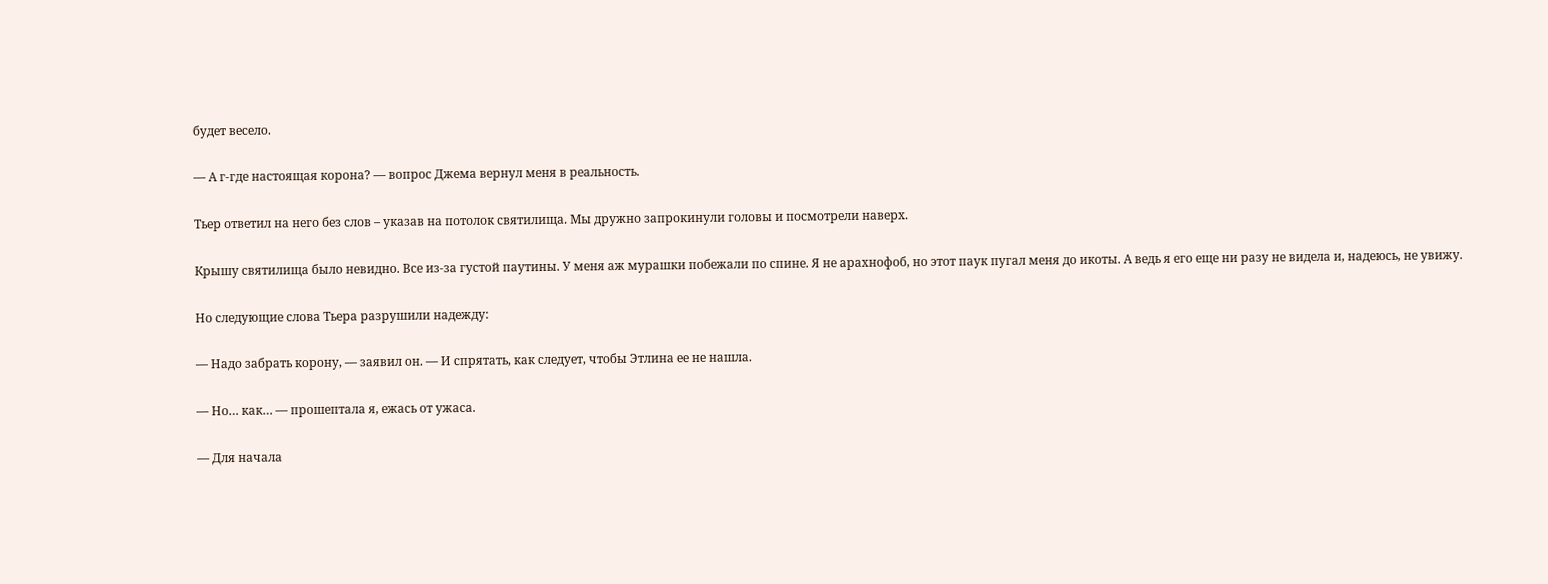будет весело.

— А г-где настоящая корона? — вопрос Джема вернул меня в реальность.

Тьер ответил на него без слов – указав на потолок святилища. Мы дружно запрокинули головы и посмотрели наверх.

Крышу святилища было невидно. Все из-за густой паутины. У меня аж мурашки побежали по спине. Я не арахнофоб, но этот паук пугал меня до икоты. А ведь я его еще ни разу не видела и, надеюсь, не увижу.

Но следующие слова Тьера разрушили надежду:

— Надо забрать корону, — заявил он. — И спрятать, как следует, чтобы Этлина ее не нашла.

— Но… как… — прошептала я, ежась от ужаса.

— Для начала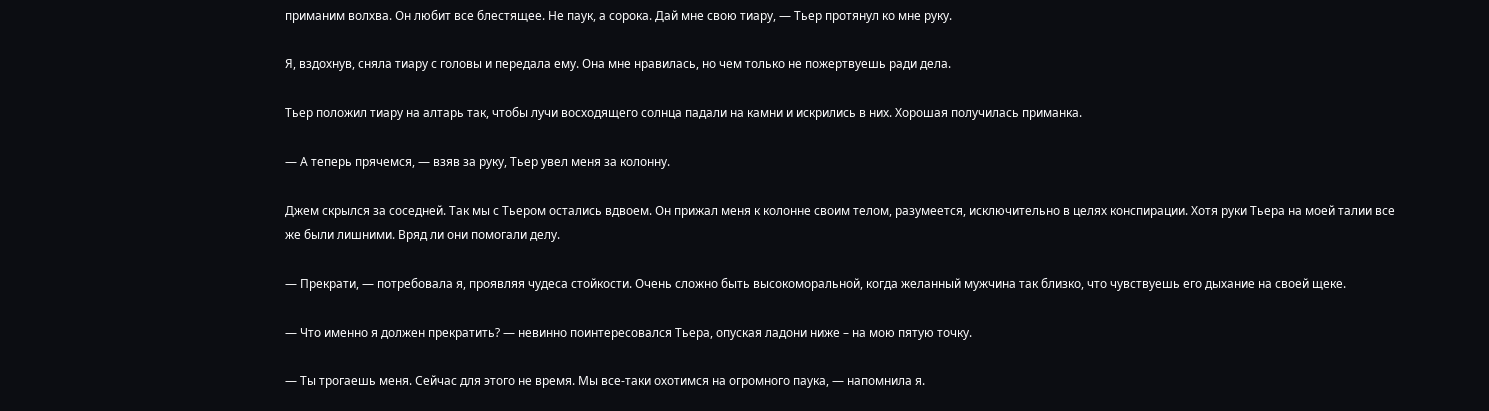приманим волхва. Он любит все блестящее. Не паук, а сорока. Дай мне свою тиару, — Тьер протянул ко мне руку.

Я, вздохнув, сняла тиару с головы и передала ему. Она мне нравилась, но чем только не пожертвуешь ради дела.

Тьер положил тиару на алтарь так, чтобы лучи восходящего солнца падали на камни и искрились в них. Хорошая получилась приманка.

— А теперь прячемся, — взяв за руку, Тьер увел меня за колонну.

Джем скрылся за соседней. Так мы с Тьером остались вдвоем. Он прижал меня к колонне своим телом, разумеется, исключительно в целях конспирации. Хотя руки Тьера на моей талии все же были лишними. Вряд ли они помогали делу.

— Прекрати, — потребовала я, проявляя чудеса стойкости. Очень сложно быть высокоморальной, когда желанный мужчина так близко, что чувствуешь его дыхание на своей щеке.

— Что именно я должен прекратить? — невинно поинтересовался Тьера, опуская ладони ниже – на мою пятую точку.

— Ты трогаешь меня. Сейчас для этого не время. Мы все-таки охотимся на огромного паука, — напомнила я.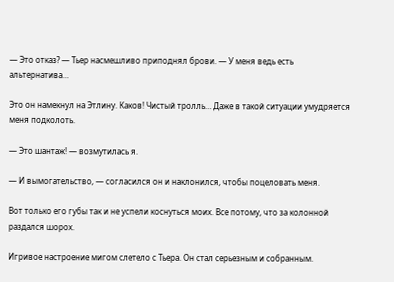— Это отказ? — Тьер насмешливо приподнял брови. — У меня ведь есть альтернатива…

Это он намекнул на Этлину. Каков! Чистый тролль… Даже в такой ситуации умудряется меня подколоть.

— Это шантаж! — возмутилась я.

— И вымогательство, — согласился он и наклонился, чтобы поцеловать меня.

Вот только его губы так и не успели коснуться моих. Все потому, что за колонной раздался шорох.

Игривое настроение мигом слетело с Тьера. Он стал серьезным и собранным.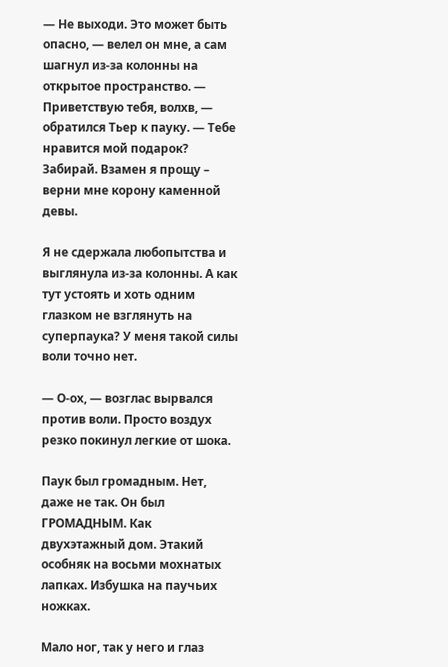— Не выходи. Это может быть опасно, — велел он мне, а сам шагнул из-за колонны на открытое пространство. — Приветствую тебя, волхв, — обратился Тьер к пауку. — Тебе нравится мой подарок? Забирай. Взамен я прощу – верни мне корону каменной девы.

Я не сдержала любопытства и выглянула из-за колонны. А как тут устоять и хоть одним глазком не взглянуть на суперпаука? У меня такой силы воли точно нет.

— О-ох, — возглас вырвался против воли. Просто воздух резко покинул легкие от шока.

Паук был громадным. Нет, даже не так. Он был ГРОМАДНЫМ. Как двухэтажный дом. Этакий особняк на восьми мохнатых лапках. Избушка на паучьих ножках.

Мало ног, так у него и глаз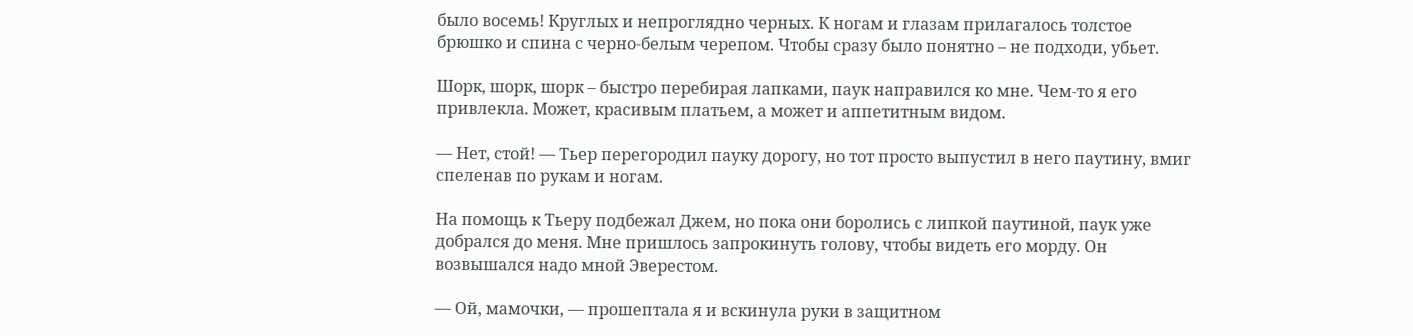было восемь! Круглых и непроглядно черных. К ногам и глазам прилагалось толстое брюшко и спина с черно-белым черепом. Чтобы сразу было понятно – не подходи, убьет.

Шорк, шорк, шорк – быстро перебирая лапками, паук направился ко мне. Чем-то я его привлекла. Может, красивым платьем, а может и аппетитным видом.

— Нет, стой! — Тьер перегородил пауку дорогу, но тот просто выпустил в него паутину, вмиг спеленав по рукам и ногам.

На помощь к Тьеру подбежал Джем, но пока они боролись с липкой паутиной, паук уже добрался до меня. Мне пришлось запрокинуть голову, чтобы видеть его морду. Он возвышался надо мной Эверестом.

— Ой, мамочки, — прошептала я и вскинула руки в защитном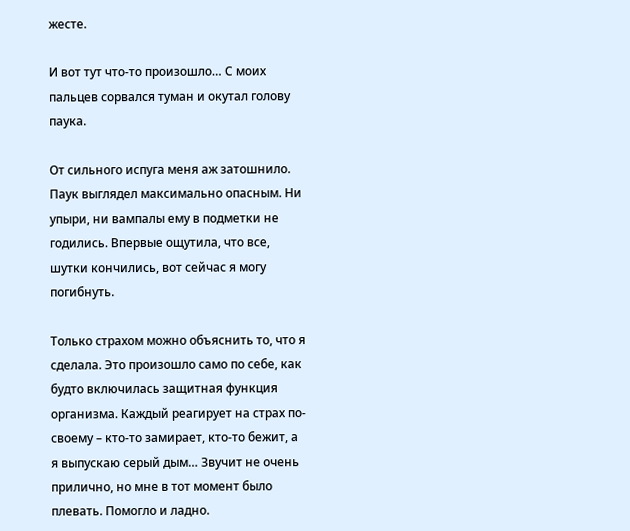жесте.

И вот тут что-то произошло… С моих пальцев сорвался туман и окутал голову паука.

От сильного испуга меня аж затошнило. Паук выглядел максимально опасным. Ни упыри, ни вампалы ему в подметки не годились. Впервые ощутила, что все, шутки кончились, вот сейчас я могу погибнуть.

Только страхом можно объяснить то, что я сделала. Это произошло само по себе, как будто включилась защитная функция организма. Каждый реагирует на страх по-своему – кто-то замирает, кто-то бежит, а я выпускаю серый дым… Звучит не очень прилично, но мне в тот момент было плевать. Помогло и ладно.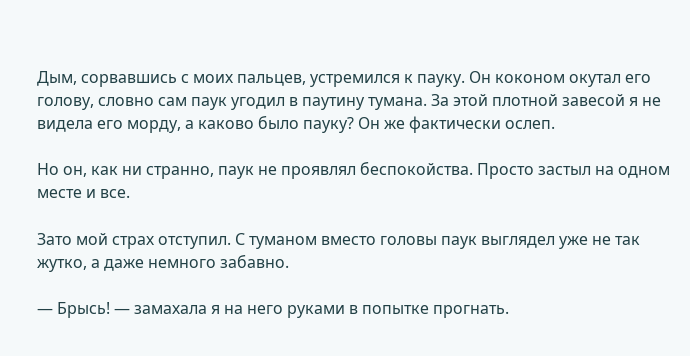Дым, сорвавшись с моих пальцев, устремился к пауку. Он коконом окутал его голову, словно сам паук угодил в паутину тумана. За этой плотной завесой я не видела его морду, а каково было пауку? Он же фактически ослеп.

Но он, как ни странно, паук не проявлял беспокойства. Просто застыл на одном месте и все.

Зато мой страх отступил. С туманом вместо головы паук выглядел уже не так жутко, а даже немного забавно.

— Брысь! — замахала я на него руками в попытке прогнать.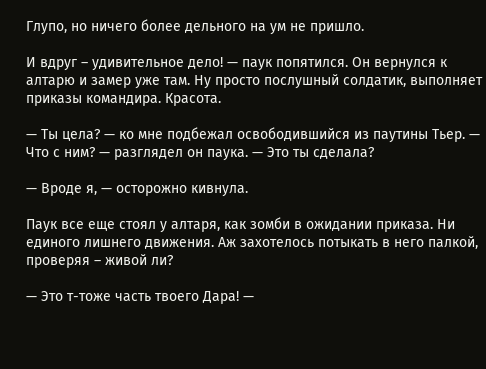Глупо, но ничего более дельного на ум не пришло.

И вдруг – удивительное дело! — паук попятился. Он вернулся к алтарю и замер уже там. Ну просто послушный солдатик, выполняет приказы командира. Красота.

— Ты цела? — ко мне подбежал освободившийся из паутины Тьер. — Что с ним? — разглядел он паука. — Это ты сделала?

— Вроде я, — осторожно кивнула.

Паук все еще стоял у алтаря, как зомби в ожидании приказа. Ни единого лишнего движения. Аж захотелось потыкать в него палкой, проверяя – живой ли?

— Это т-тоже часть твоего Дара! —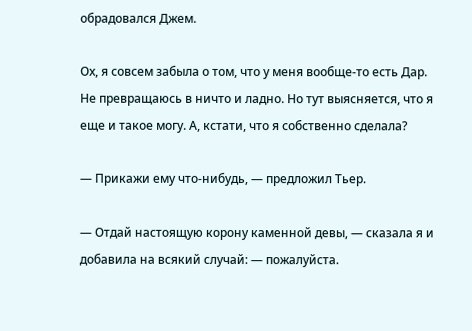обрадовался Джем.

Ох, я совсем забыла о том, что у меня вообще-то есть Дар. Не превращаюсь в ничто и ладно. Но тут выясняется, что я еще и такое могу. А, кстати, что я собственно сделала?

— Прикажи ему что-нибудь, — предложил Тьер.

— Отдай настоящую корону каменной девы, — сказала я и добавила на всякий случай: — пожалуйста.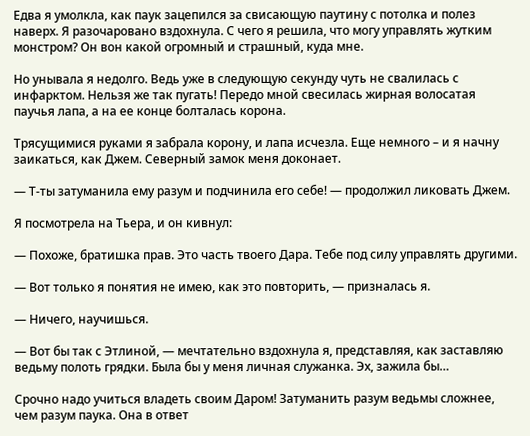Едва я умолкла, как паук зацепился за свисающую паутину с потолка и полез наверх. Я разочаровано вздохнула. С чего я решила, что могу управлять жутким монстром? Он вон какой огромный и страшный, куда мне.

Но унывала я недолго. Ведь уже в следующую секунду чуть не свалилась с инфарктом. Нельзя же так пугать! Передо мной свесилась жирная волосатая паучья лапа, а на ее конце болталась корона.

Трясущимися руками я забрала корону, и лапа исчезла. Еще немного – и я начну заикаться, как Джем. Северный замок меня доконает.

— Т-ты затуманила ему разум и подчинила его себе! — продолжил ликовать Джем.

Я посмотрела на Тьера, и он кивнул:

— Похоже, братишка прав. Это часть твоего Дара. Тебе под силу управлять другими.

— Вот только я понятия не имею, как это повторить, — призналась я.

— Ничего, научишься.

— Вот бы так с Этлиной, — мечтательно вздохнула я, представляя, как заставляю ведьму полоть грядки. Была бы у меня личная служанка. Эх, зажила бы…

Срочно надо учиться владеть своим Даром! Затуманить разум ведьмы сложнее, чем разум паука. Она в ответ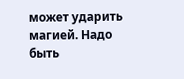может ударить магией. Надо быть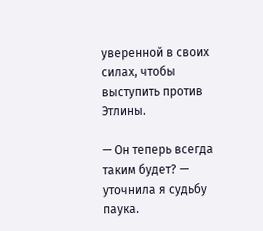уверенной в своих силах, чтобы выступить против Этлины.

— Он теперь всегда таким будет? — уточнила я судьбу паука.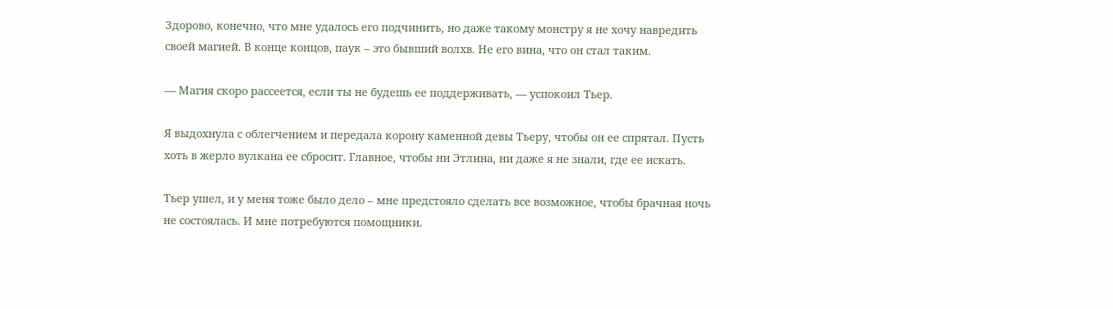Здорово, конечно, что мне удалось его подчинить, но даже такому монстру я не хочу навредить своей магией. В конце концов, паук – это бывший волхв. Не его вина, что он стал таким.

— Магия скоро рассеется, если ты не будешь ее поддерживать, — успокоил Тьер.

Я выдохнула с облегчением и передала корону каменной девы Тьеру, чтобы он ее спрятал. Пусть хоть в жерло вулкана ее сбросит. Главное, чтобы ни Этлина, ни даже я не знали, где ее искать.

Тьер ушел, и у меня тоже было дело – мне предстояло сделать все возможное, чтобы брачная ночь не состоялась. И мне потребуются помощники.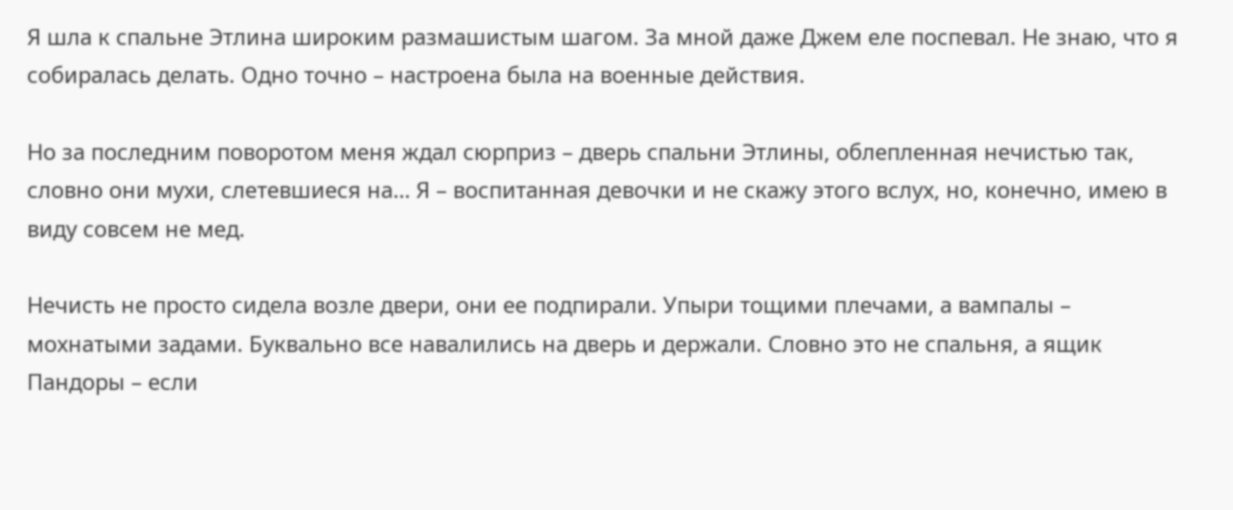Я шла к спальне Этлина широким размашистым шагом. За мной даже Джем еле поспевал. Не знаю, что я собиралась делать. Одно точно – настроена была на военные действия.

Но за последним поворотом меня ждал сюрприз – дверь спальни Этлины, облепленная нечистью так, словно они мухи, слетевшиеся на… Я – воспитанная девочки и не скажу этого вслух, но, конечно, имею в виду совсем не мед.

Нечисть не просто сидела возле двери, они ее подпирали. Упыри тощими плечами, а вампалы – мохнатыми задами. Буквально все навалились на дверь и держали. Словно это не спальня, а ящик Пандоры – если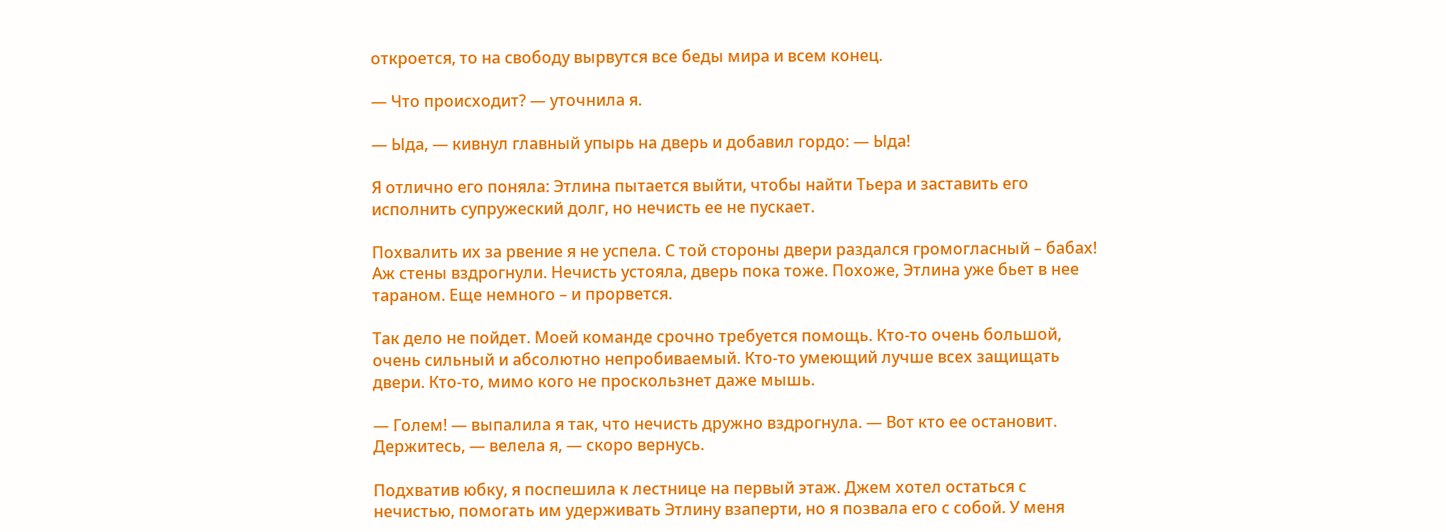откроется, то на свободу вырвутся все беды мира и всем конец.

— Что происходит? — уточнила я.

— Ыда, — кивнул главный упырь на дверь и добавил гордо: — Ыда!

Я отлично его поняла: Этлина пытается выйти, чтобы найти Тьера и заставить его исполнить супружеский долг, но нечисть ее не пускает.

Похвалить их за рвение я не успела. С той стороны двери раздался громогласный – бабах! Аж стены вздрогнули. Нечисть устояла, дверь пока тоже. Похоже, Этлина уже бьет в нее тараном. Еще немного – и прорвется.

Так дело не пойдет. Моей команде срочно требуется помощь. Кто-то очень большой, очень сильный и абсолютно непробиваемый. Кто-то умеющий лучше всех защищать двери. Кто-то, мимо кого не проскользнет даже мышь.

— Голем! — выпалила я так, что нечисть дружно вздрогнула. — Вот кто ее остановит. Держитесь, — велела я, — скоро вернусь.

Подхватив юбку, я поспешила к лестнице на первый этаж. Джем хотел остаться с нечистью, помогать им удерживать Этлину взаперти, но я позвала его с собой. У меня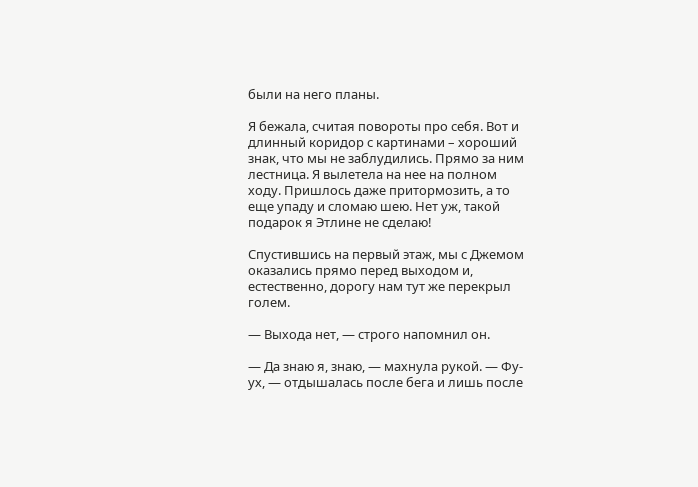были на него планы.

Я бежала, считая повороты про себя. Вот и длинный коридор с картинами – хороший знак, что мы не заблудились. Прямо за ним лестница. Я вылетела на нее на полном ходу. Пришлось даже притормозить, а то еще упаду и сломаю шею. Нет уж, такой подарок я Этлине не сделаю!

Спустившись на первый этаж, мы с Джемом оказались прямо перед выходом и, естественно, дорогу нам тут же перекрыл голем.

— Выхода нет, — строго напомнил он.

— Да знаю я, знаю, — махнула рукой. — Фу-ух, — отдышалась после бега и лишь после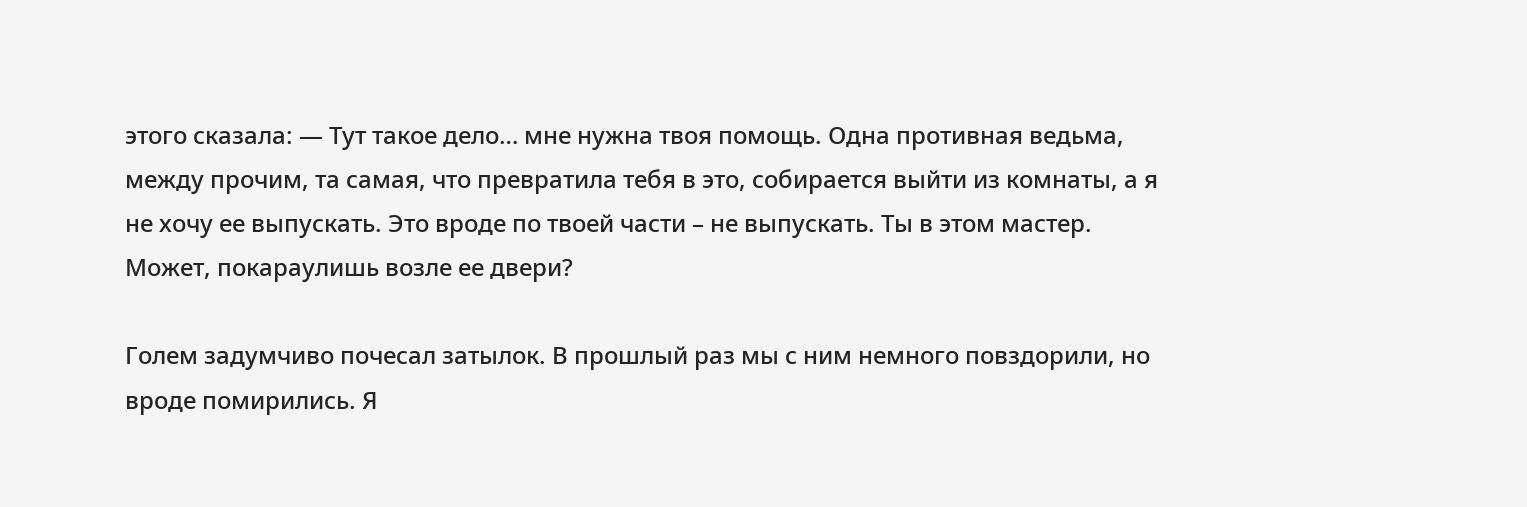этого сказала: — Тут такое дело… мне нужна твоя помощь. Одна противная ведьма, между прочим, та самая, что превратила тебя в это, собирается выйти из комнаты, а я не хочу ее выпускать. Это вроде по твоей части – не выпускать. Ты в этом мастер. Может, покараулишь возле ее двери?

Голем задумчиво почесал затылок. В прошлый раз мы с ним немного повздорили, но вроде помирились. Я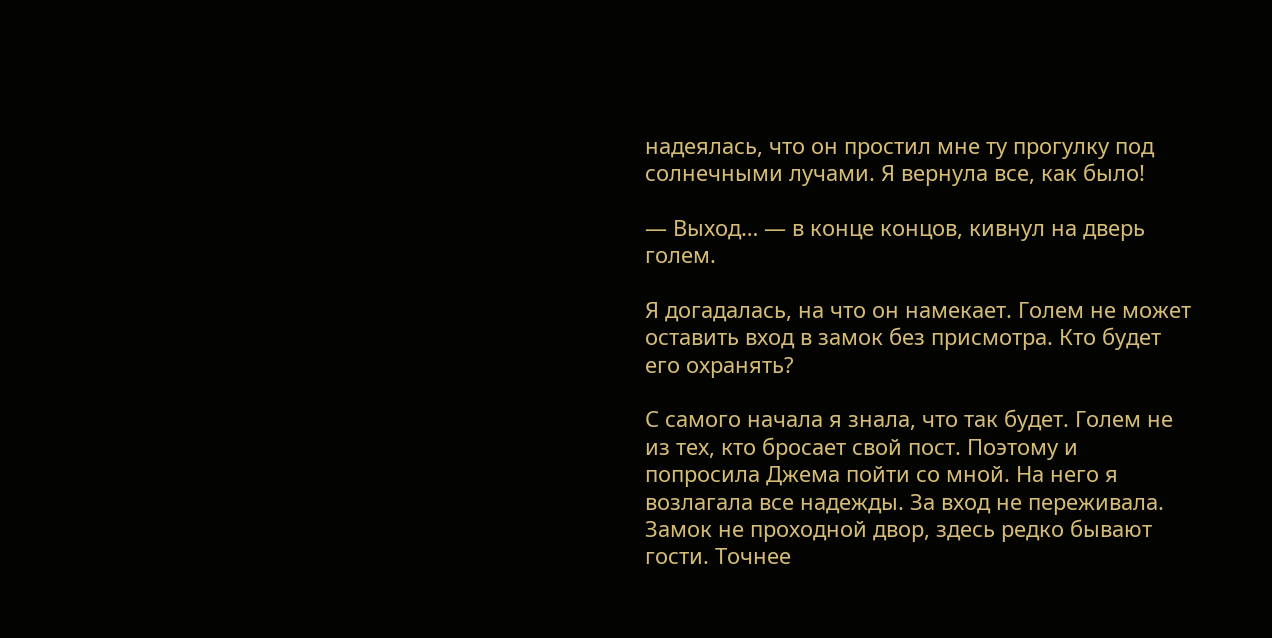надеялась, что он простил мне ту прогулку под солнечными лучами. Я вернула все, как было!

— Выход… — в конце концов, кивнул на дверь голем.

Я догадалась, на что он намекает. Голем не может оставить вход в замок без присмотра. Кто будет его охранять?

С самого начала я знала, что так будет. Голем не из тех, кто бросает свой пост. Поэтому и попросила Джема пойти со мной. На него я возлагала все надежды. За вход не переживала. Замок не проходной двор, здесь редко бывают гости. Точнее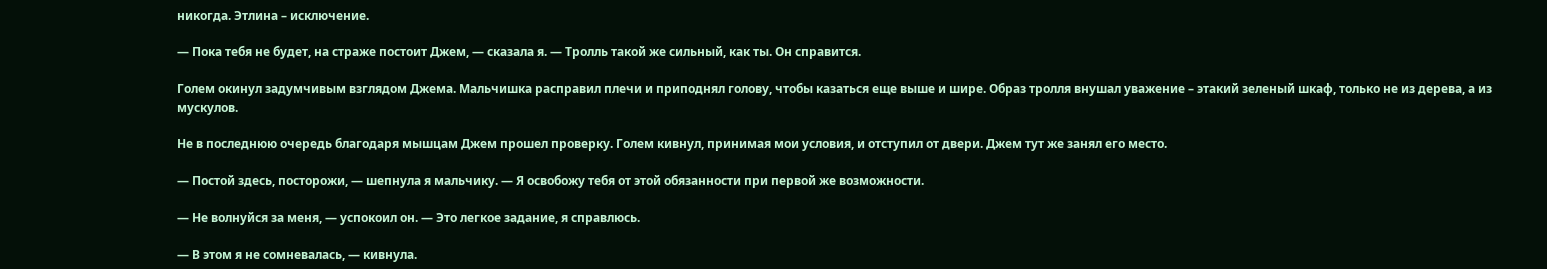никогда. Этлина – исключение.

— Пока тебя не будет, на страже постоит Джем, — сказала я. — Тролль такой же сильный, как ты. Он справится.

Голем окинул задумчивым взглядом Джема. Мальчишка расправил плечи и приподнял голову, чтобы казаться еще выше и шире. Образ тролля внушал уважение – этакий зеленый шкаф, только не из дерева, а из мускулов.

Не в последнюю очередь благодаря мышцам Джем прошел проверку. Голем кивнул, принимая мои условия, и отступил от двери. Джем тут же занял его место.

— Постой здесь, посторожи, — шепнула я мальчику. — Я освобожу тебя от этой обязанности при первой же возможности.

— Не волнуйся за меня, — успокоил он. — Это легкое задание, я справлюсь.

— В этом я не сомневалась, — кивнула.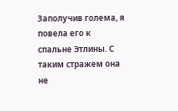Заполучив голема, я повела его к спальне Этлины. С таким стражем она не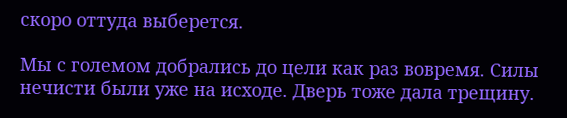скоро оттуда выберется.

Мы с големом добрались до цели как раз вовремя. Силы нечисти были уже на исходе. Дверь тоже дала трещину.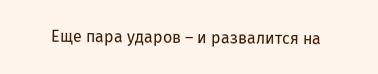Еще пара ударов – и развалится на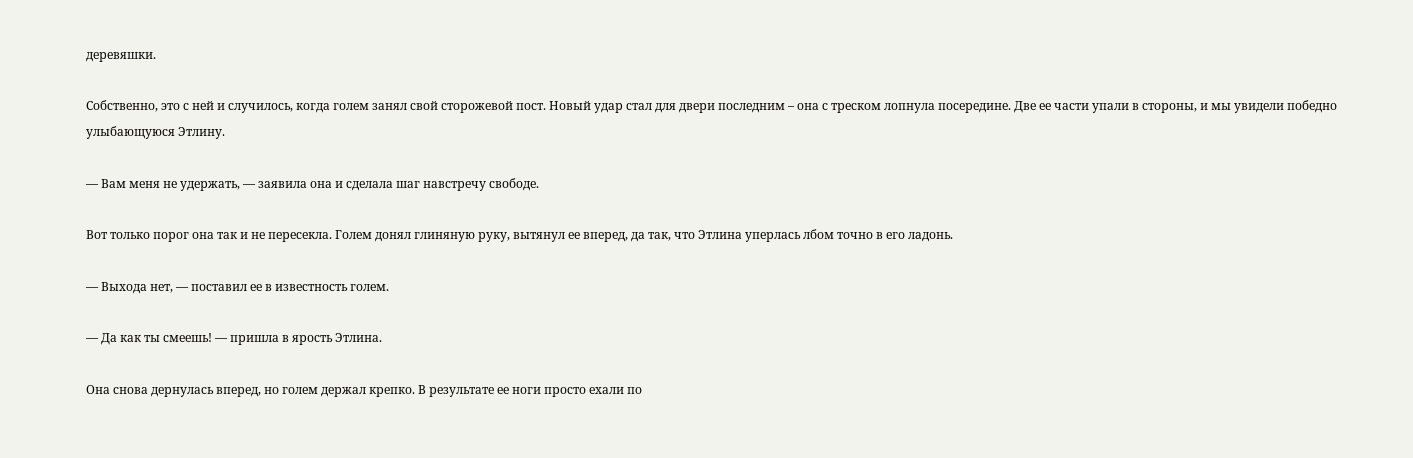деревяшки.

Собственно, это с ней и случилось, когда голем занял свой сторожевой пост. Новый удар стал для двери последним – она с треском лопнула посередине. Две ее части упали в стороны, и мы увидели победно улыбающуюся Этлину.

— Вам меня не удержать, — заявила она и сделала шаг навстречу свободе.

Вот только порог она так и не пересекла. Голем донял глиняную руку, вытянул ее вперед, да так, что Этлина уперлась лбом точно в его ладонь.

— Выхода нет, — поставил ее в известность голем.

— Да как ты смеешь! — пришла в ярость Этлина.

Она снова дернулась вперед, но голем держал крепко. В результате ее ноги просто ехали по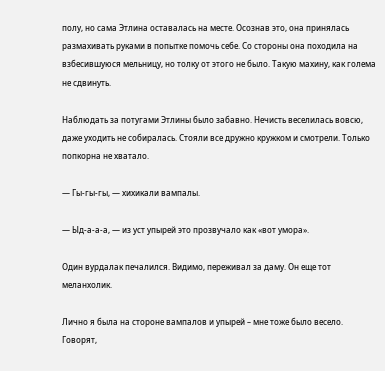полу, но сама Этлина оставалась на месте. Осознав это, она принялась размахивать руками в попытке помочь себе. Со стороны она походила на взбесившуюся мельницу, но толку от этого не было. Такую махину, как голема не сдвинуть.

Наблюдать за потугами Этлины было забавно. Нечисть веселилась вовсю, даже уходить не собиралась. Стояли все дружно кружком и смотрели. Только попкорна не хватало.

— Гы-гы-гы, — хихикали вампалы.

— Ыд-а-а-а, — из уст упырей это прозвучало как «вот умора».

Один вурдалак печалился. Видимо, переживал за даму. Он еще тот меланхолик.

Лично я была на стороне вампалов и упырей – мне тоже было весело. Говорят,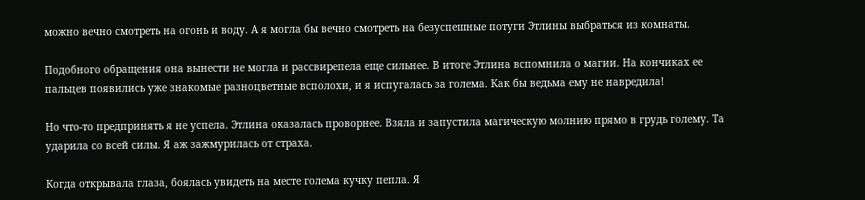можно вечно смотреть на огонь и воду. А я могла бы вечно смотреть на безуспешные потуги Этлины выбраться из комнаты.

Подобного обращения она вынести не могла и рассвирепела еще сильнее. В итоге Этлина вспомнила о магии. На кончиках ее пальцев появились уже знакомые разноцветные всполохи, и я испугалась за голема. Как бы ведьма ему не навредила!

Но что-то предпринять я не успела. Этлина оказалась проворнее. Взяла и запустила магическую молнию прямо в грудь голему. Та ударила со всей силы. Я аж зажмурилась от страха.

Когда открывала глаза, боялась увидеть на месте голема кучку пепла. Я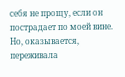себя не прощу, если он пострадает по моей вине. Но, оказывается, переживала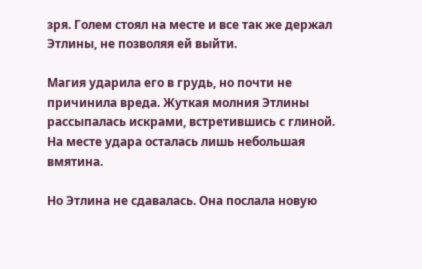зря. Голем стоял на месте и все так же держал Этлины, не позволяя ей выйти.

Магия ударила его в грудь, но почти не причинила вреда. Жуткая молния Этлины рассыпалась искрами, встретившись с глиной. На месте удара осталась лишь небольшая вмятина.

Но Этлина не сдавалась. Она послала новую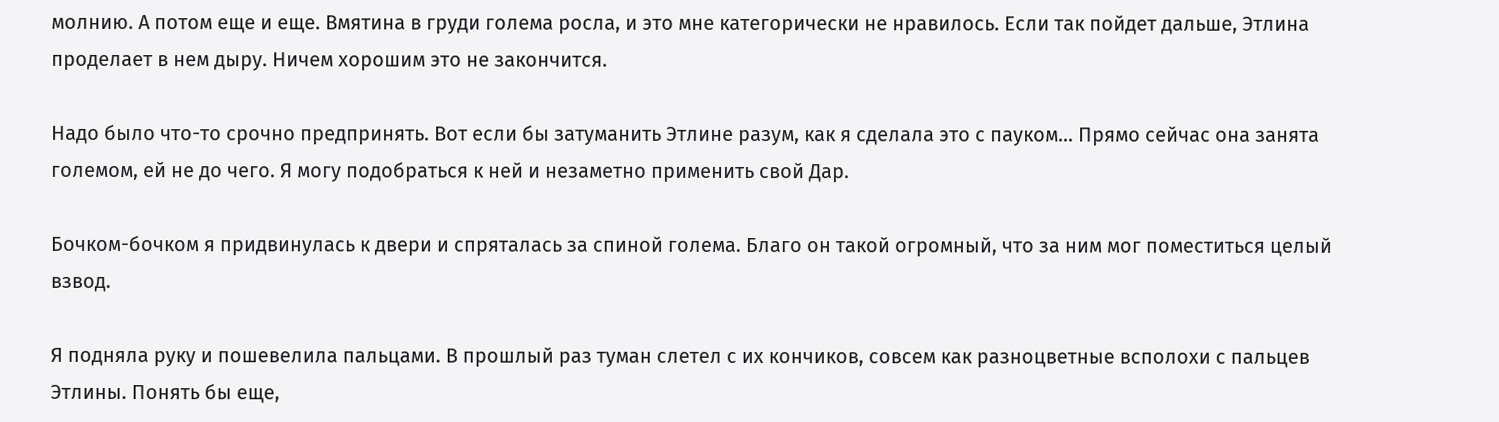молнию. А потом еще и еще. Вмятина в груди голема росла, и это мне категорически не нравилось. Если так пойдет дальше, Этлина проделает в нем дыру. Ничем хорошим это не закончится.

Надо было что-то срочно предпринять. Вот если бы затуманить Этлине разум, как я сделала это с пауком… Прямо сейчас она занята големом, ей не до чего. Я могу подобраться к ней и незаметно применить свой Дар.

Бочком-бочком я придвинулась к двери и спряталась за спиной голема. Благо он такой огромный, что за ним мог поместиться целый взвод.

Я подняла руку и пошевелила пальцами. В прошлый раз туман слетел с их кончиков, совсем как разноцветные всполохи с пальцев Этлины. Понять бы еще,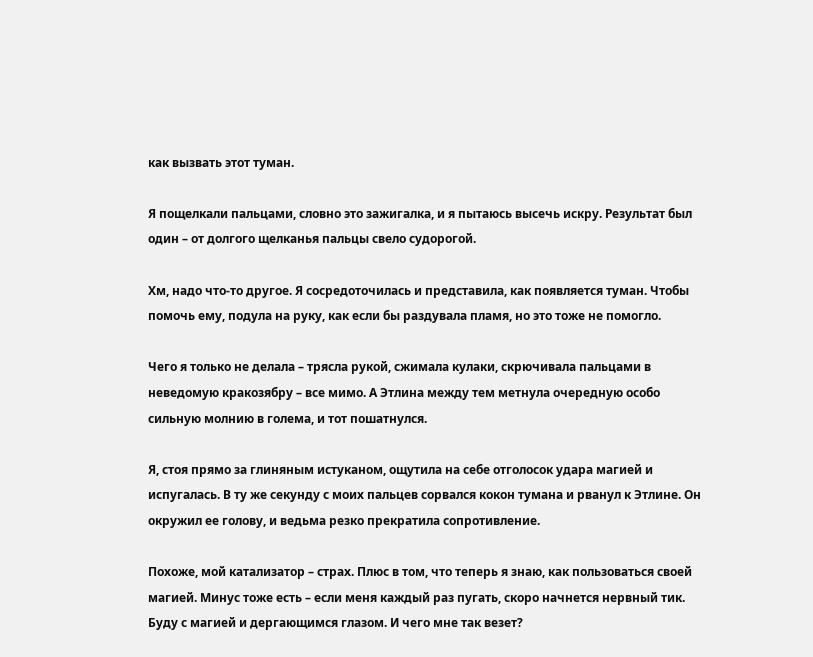как вызвать этот туман.

Я пощелкали пальцами, словно это зажигалка, и я пытаюсь высечь искру. Результат был один – от долгого щелканья пальцы свело судорогой.

Хм, надо что-то другое. Я сосредоточилась и представила, как появляется туман. Чтобы помочь ему, подула на руку, как если бы раздувала пламя, но это тоже не помогло.

Чего я только не делала – трясла рукой, сжимала кулаки, скрючивала пальцами в неведомую кракозябру – все мимо. А Этлина между тем метнула очередную особо сильную молнию в голема, и тот пошатнулся.

Я, стоя прямо за глиняным истуканом, ощутила на себе отголосок удара магией и испугалась. В ту же секунду с моих пальцев сорвался кокон тумана и рванул к Этлине. Он окружил ее голову, и ведьма резко прекратила сопротивление.

Похоже, мой катализатор – страх. Плюс в том, что теперь я знаю, как пользоваться своей магией. Минус тоже есть – если меня каждый раз пугать, скоро начнется нервный тик. Буду с магией и дергающимся глазом. И чего мне так везет?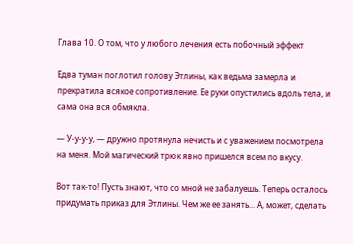Глава 10. О том, что у любого лечения есть побочный эффект

Едва туман поглотил голову Этлины, как ведьма замерла и прекратила всякое сопротивление. Ее руки опустились вдоль тела, и сама она вся обмякла.

— У-у-у-у, — дружно протянула нечисть и с уважением посмотрела на меня. Мой магический трюк явно пришелся всем по вкусу.

Вот так-то! Пусть знают, что со мной не забалуешь. Теперь осталось придумать приказ для Этлины. Чем же ее занять... А, может, сделать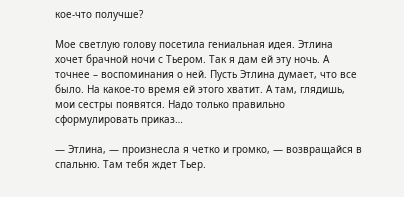кое-что получше?

Мое светлую голову посетила гениальная идея. Этлина хочет брачной ночи с Тьером. Так я дам ей эту ночь. А точнее – воспоминания о ней. Пусть Этлина думает, что все было. На какое-то время ей этого хватит. А там, глядишь, мои сестры появятся. Надо только правильно сформулировать приказ…

— Этлина, — произнесла я четко и громко, — возвращайся в спальню. Там тебя ждет Тьер.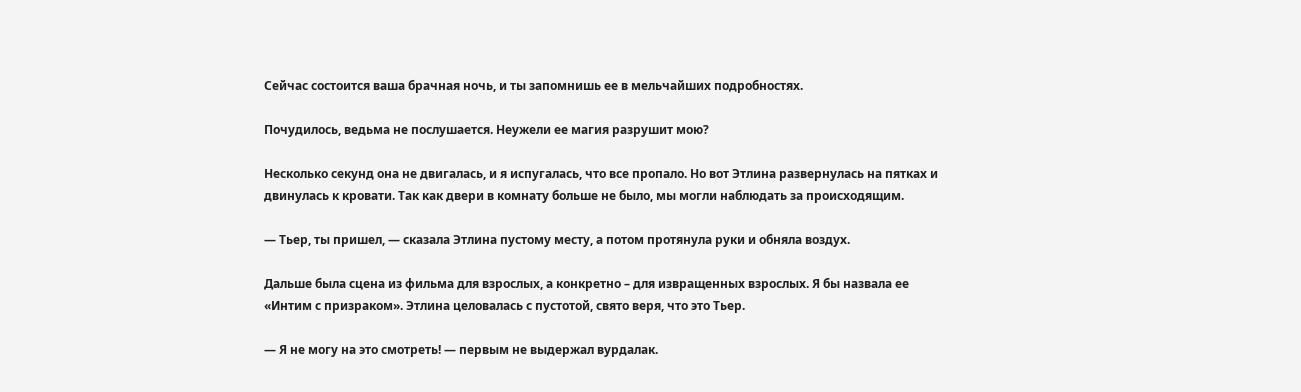Сейчас состоится ваша брачная ночь, и ты запомнишь ее в мельчайших подробностях.

Почудилось, ведьма не послушается. Неужели ее магия разрушит мою?

Несколько секунд она не двигалась, и я испугалась, что все пропало. Но вот Этлина развернулась на пятках и двинулась к кровати. Так как двери в комнату больше не было, мы могли наблюдать за происходящим.

— Тьер, ты пришел, — сказала Этлина пустому месту, а потом протянула руки и обняла воздух.

Дальше была сцена из фильма для взрослых, а конкретно – для извращенных взрослых. Я бы назвала ее «Интим с призраком». Этлина целовалась с пустотой, свято веря, что это Тьер.

— Я не могу на это смотреть! — первым не выдержал вурдалак.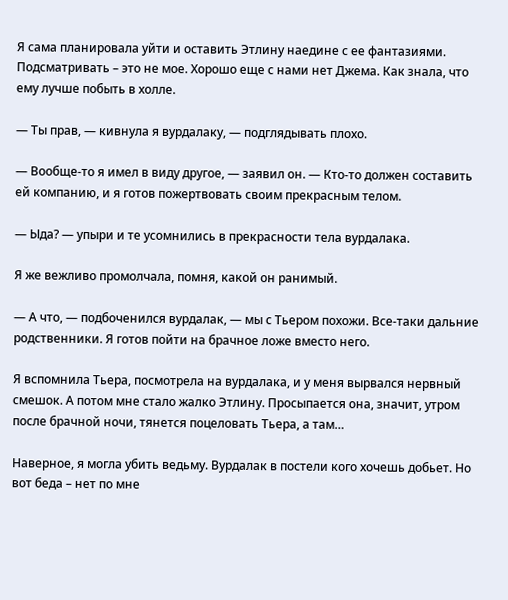Я сама планировала уйти и оставить Этлину наедине с ее фантазиями. Подсматривать – это не мое. Хорошо еще с нами нет Джема. Как знала, что ему лучше побыть в холле.

— Ты прав, — кивнула я вурдалаку, — подглядывать плохо.

— Вообще-то я имел в виду другое, — заявил он. — Кто-то должен составить ей компанию, и я готов пожертвовать своим прекрасным телом.

— Ыда? — упыри и те усомнились в прекрасности тела вурдалака.

Я же вежливо промолчала, помня, какой он ранимый.

— А что, — подбоченился вурдалак, — мы с Тьером похожи. Все-таки дальние родственники. Я готов пойти на брачное ложе вместо него.

Я вспомнила Тьера, посмотрела на вурдалака, и у меня вырвался нервный смешок. А потом мне стало жалко Этлину. Просыпается она, значит, утром после брачной ночи, тянется поцеловать Тьера, а там…

Наверное, я могла убить ведьму. Вурдалак в постели кого хочешь добьет. Но вот беда – нет по мне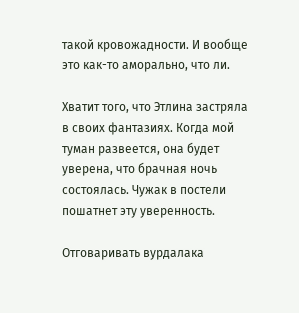такой кровожадности. И вообще это как-то аморально, что ли.

Хватит того, что Этлина застряла в своих фантазиях. Когда мой туман развеется, она будет уверена, что брачная ночь состоялась. Чужак в постели пошатнет эту уверенность.

Отговаривать вурдалака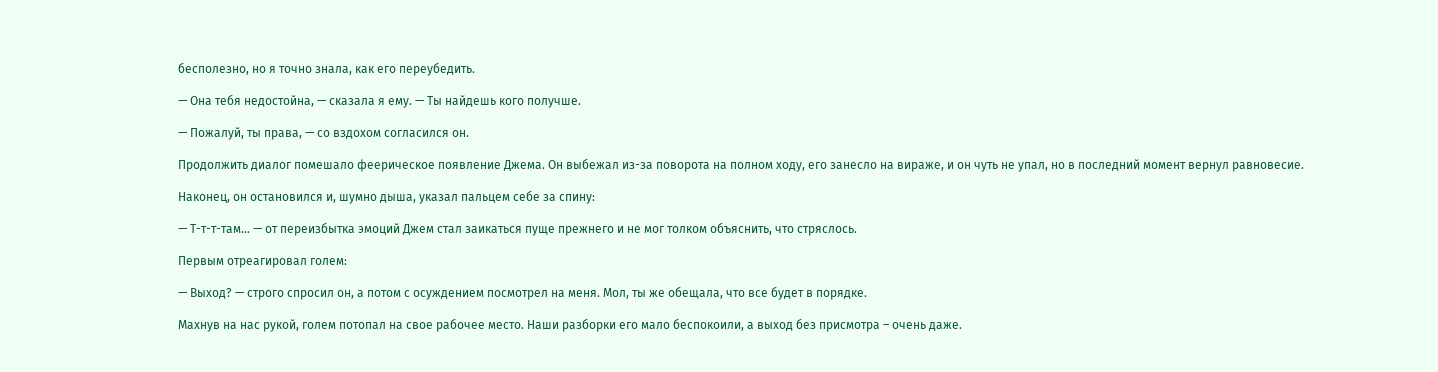бесполезно, но я точно знала, как его переубедить.

— Она тебя недостойна, — сказала я ему. — Ты найдешь кого получше.

— Пожалуй, ты права, — со вздохом согласился он.

Продолжить диалог помешало феерическое появление Джема. Он выбежал из-за поворота на полном ходу, его занесло на вираже, и он чуть не упал, но в последний момент вернул равновесие.

Наконец, он остановился и, шумно дыша, указал пальцем себе за спину:

— Т-т-т-там… — от переизбытка эмоций Джем стал заикаться пуще прежнего и не мог толком объяснить, что стряслось.

Первым отреагировал голем:

— Выход? — строго спросил он, а потом с осуждением посмотрел на меня. Мол, ты же обещала, что все будет в порядке.

Махнув на нас рукой, голем потопал на свое рабочее место. Наши разборки его мало беспокоили, а выход без присмотра – очень даже.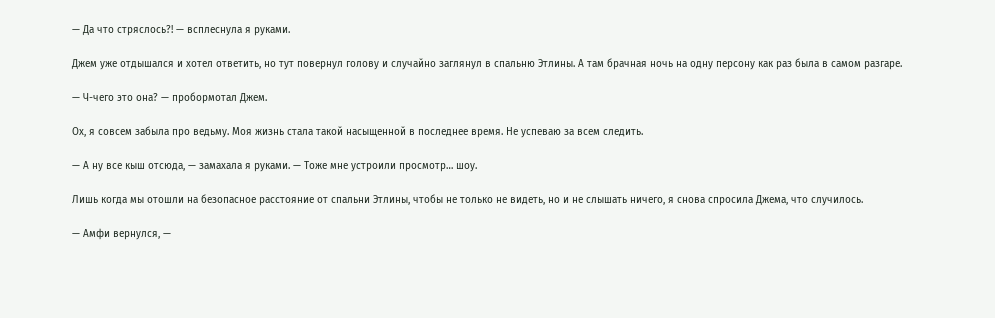— Да что стряслось?! — всплеснула я руками.

Джем уже отдышался и хотел ответить, но тут повернул голову и случайно заглянул в спальню Этлины. А там брачная ночь на одну персону как раз была в самом разгаре.

— Ч-чего это она? — пробормотал Джем.

Ох, я совсем забыла про ведьму. Моя жизнь стала такой насыщенной в последнее время. Не успеваю за всем следить.

— А ну все кыш отсюда, — замахала я руками. — Тоже мне устроили просмотр… шоу.

Лишь когда мы отошли на безопасное расстояние от спальни Этлины, чтобы не только не видеть, но и не слышать ничего, я снова спросила Джема, что случилось.

— Амфи вернулся, —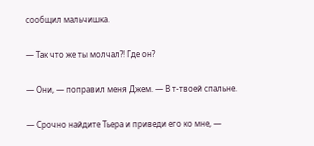сообщил мальчишка.

— Так что же ты молчал?! Где он?

— Они, — поправил меня Джем. — В т-твоей спальне.

— Срочно найдите Тьера и приведи его ко мне, —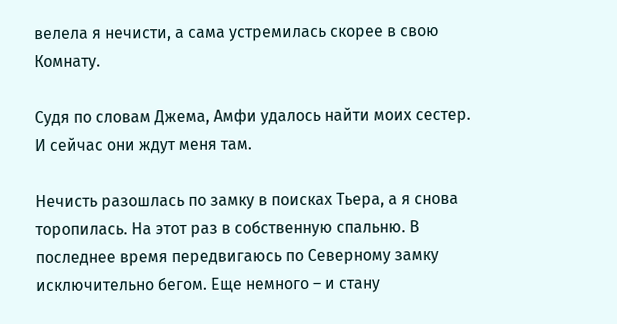велела я нечисти, а сама устремилась скорее в свою Комнату.

Судя по словам Джема, Амфи удалось найти моих сестер. И сейчас они ждут меня там.

Нечисть разошлась по замку в поисках Тьера, а я снова торопилась. На этот раз в собственную спальню. В последнее время передвигаюсь по Северному замку исключительно бегом. Еще немного – и стану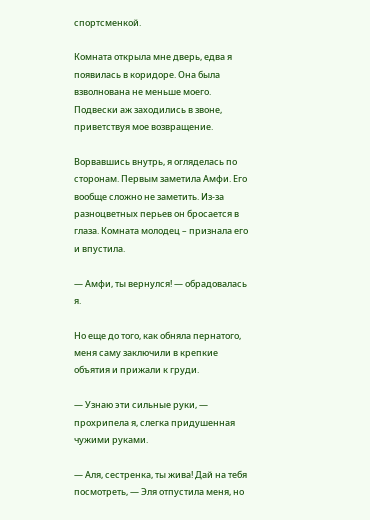спортсменкой.

Комната открыла мне дверь, едва я появилась в коридоре. Она была взволнована не меньше моего. Подвески аж заходились в звоне, приветствуя мое возвращение.

Ворвавшись внутрь, я огляделась по сторонам. Первым заметила Амфи. Его вообще сложно не заметить. Из-за разноцветных перьев он бросается в глаза. Комната молодец – признала его и впустила.

— Амфи, ты вернулся! — обрадовалась я.

Но еще до того, как обняла пернатого, меня саму заключили в крепкие объятия и прижали к груди.

— Узнаю эти сильные руки, — прохрипела я, слегка придушенная чужими руками.

— Аля, сестренка, ты жива! Дай на тебя посмотреть, — Эля отпустила меня, но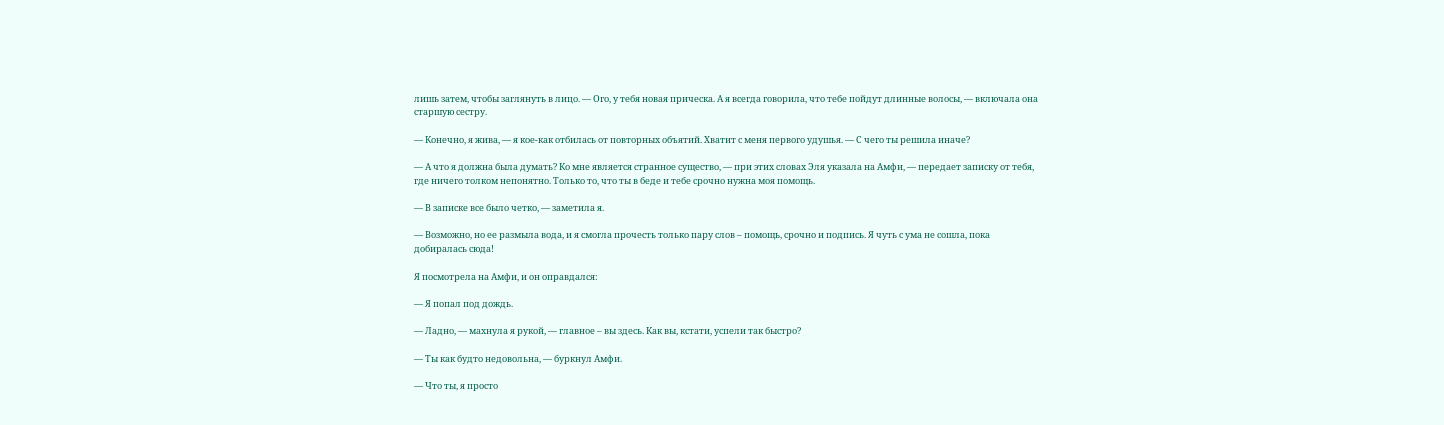лишь затем, чтобы заглянуть в лицо. — Ого, у тебя новая прическа. А я всегда говорила, что тебе пойдут длинные волосы, — включала она старшую сестру.

— Конечно, я жива, — я кое-как отбилась от повторных объятий. Хватит с меня первого удушья. — С чего ты решила иначе?

— А что я должна была думать? Ко мне является странное существо, — при этих словах Эля указала на Амфи, — передает записку от тебя, где ничего толком непонятно. Только то, что ты в беде и тебе срочно нужна моя помощь.

— В записке все было четко, — заметила я.

— Возможно, но ее размыла вода, и я смогла прочесть только пару слов – помощь, срочно и подпись. Я чуть с ума не сошла, пока добиралась сюда!

Я посмотрела на Амфи, и он оправдался:

— Я попал под дождь.

— Ладно, — махнула я рукой, — главное – вы здесь. Как вы, кстати, успели так быстро?

— Ты как будто недовольна, — буркнул Амфи.

— Что ты, я просто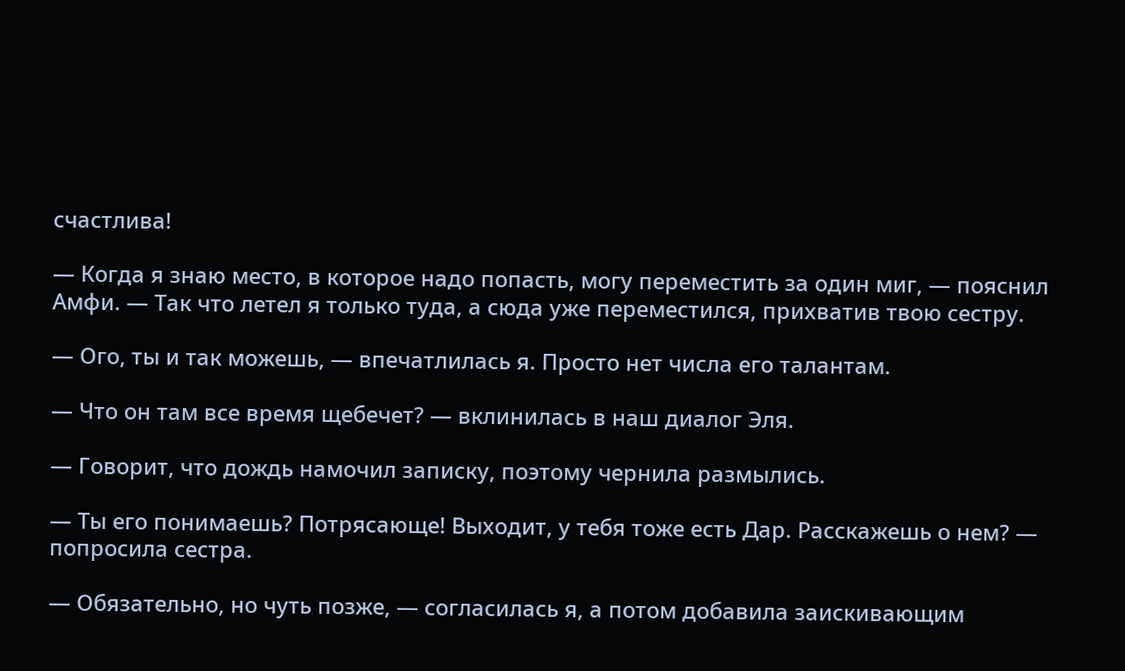счастлива!

— Когда я знаю место, в которое надо попасть, могу переместить за один миг, — пояснил Амфи. — Так что летел я только туда, а сюда уже переместился, прихватив твою сестру.

— Ого, ты и так можешь, — впечатлилась я. Просто нет числа его талантам.

— Что он там все время щебечет? — вклинилась в наш диалог Эля.

— Говорит, что дождь намочил записку, поэтому чернила размылись.

— Ты его понимаешь? Потрясающе! Выходит, у тебя тоже есть Дар. Расскажешь о нем? — попросила сестра.

— Обязательно, но чуть позже, — согласилась я, а потом добавила заискивающим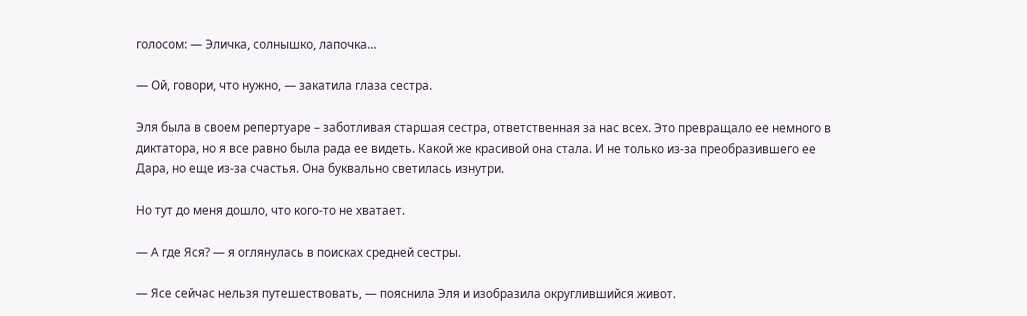голосом: — Эличка, солнышко, лапочка…

— Ой, говори, что нужно, — закатила глаза сестра.

Эля была в своем репертуаре – заботливая старшая сестра, ответственная за нас всех. Это превращало ее немного в диктатора, но я все равно была рада ее видеть. Какой же красивой она стала. И не только из-за преобразившего ее Дара, но еще из-за счастья. Она буквально светилась изнутри.

Но тут до меня дошло, что кого-то не хватает.

— А где Яся? — я оглянулась в поисках средней сестры.

— Ясе сейчас нельзя путешествовать, — пояснила Эля и изобразила округлившийся живот.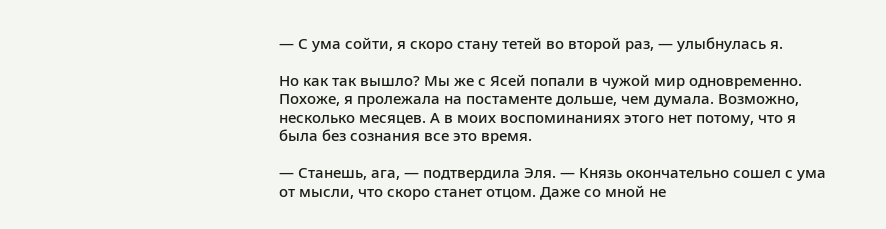— С ума сойти, я скоро стану тетей во второй раз, — улыбнулась я.

Но как так вышло? Мы же с Ясей попали в чужой мир одновременно. Похоже, я пролежала на постаменте дольше, чем думала. Возможно, несколько месяцев. А в моих воспоминаниях этого нет потому, что я была без сознания все это время.

— Станешь, ага, — подтвердила Эля. — Князь окончательно сошел с ума от мысли, что скоро станет отцом. Даже со мной не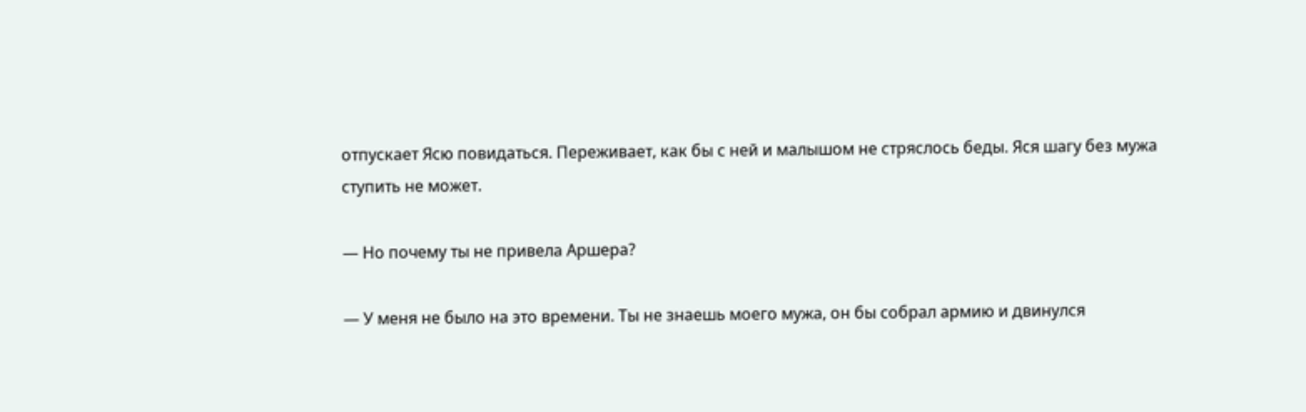отпускает Ясю повидаться. Переживает, как бы с ней и малышом не стряслось беды. Яся шагу без мужа ступить не может.

— Но почему ты не привела Аршера?

— У меня не было на это времени. Ты не знаешь моего мужа, он бы собрал армию и двинулся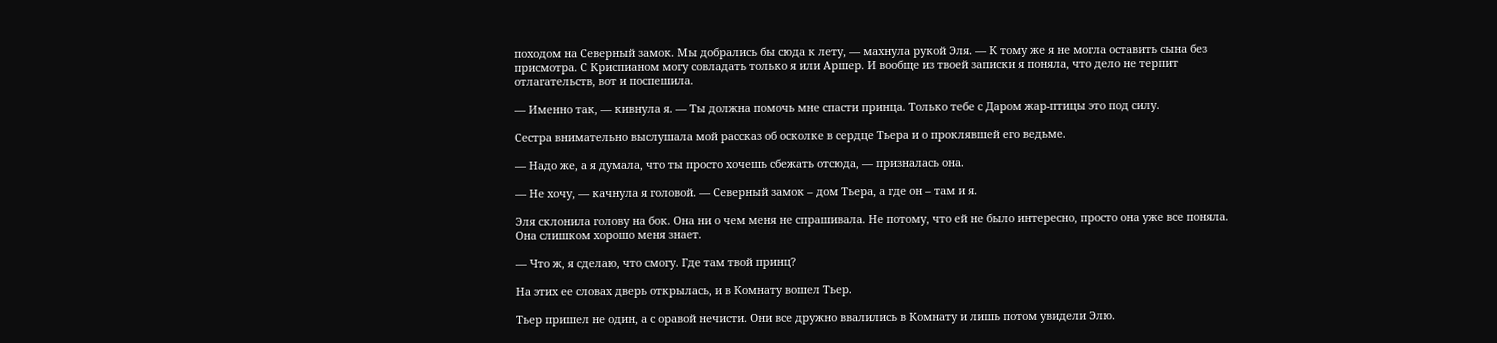походом на Северный замок. Мы добрались бы сюда к лету, — махнула рукой Эля. — К тому же я не могла оставить сына без присмотра. С Криспианом могу совладать только я или Аршер. И вообще из твоей записки я поняла, что дело не терпит отлагательств, вот и поспешила.

— Именно так, — кивнула я. — Ты должна помочь мне спасти принца. Только тебе с Даром жар-птицы это под силу.

Сестра внимательно выслушала мой рассказ об осколке в сердце Тьера и о проклявшей его ведьме.

— Надо же, а я думала, что ты просто хочешь сбежать отсюда, — призналась она.

— Не хочу, — качнула я головой. — Северный замок – дом Тьера, а где он – там и я.

Эля склонила голову на бок. Она ни о чем меня не спрашивала. Не потому, что ей не было интересно, просто она уже все поняла. Она слишком хорошо меня знает.

— Что ж, я сделаю, что смогу. Где там твой принц?

На этих ее словах дверь открылась, и в Комнату вошел Тьер.

Тьер пришел не один, а с оравой нечисти. Они все дружно ввалились в Комнату и лишь потом увидели Элю.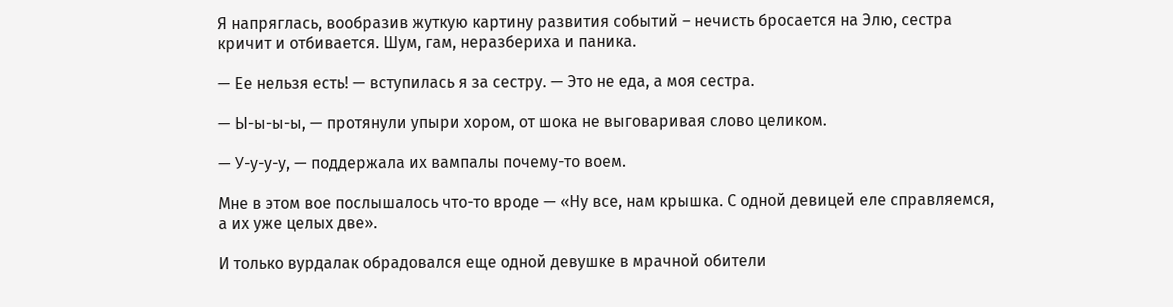Я напряглась, вообразив жуткую картину развития событий – нечисть бросается на Элю, сестра кричит и отбивается. Шум, гам, неразбериха и паника.

— Ее нельзя есть! — вступилась я за сестру. — Это не еда, а моя сестра.

— Ы-ы-ы-ы, — протянули упыри хором, от шока не выговаривая слово целиком.

— У-у-у-у, — поддержала их вампалы почему-то воем.

Мне в этом вое послышалось что-то вроде — «Ну все, нам крышка. С одной девицей еле справляемся, а их уже целых две».

И только вурдалак обрадовался еще одной девушке в мрачной обители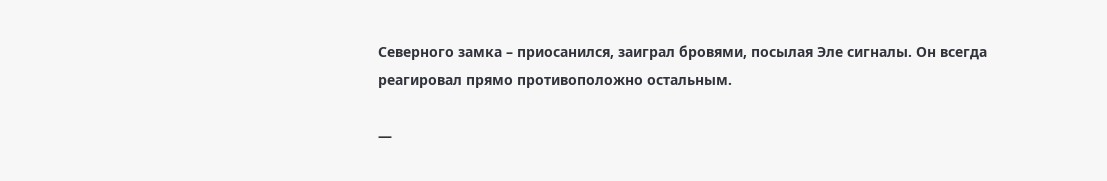Северного замка – приосанился, заиграл бровями, посылая Эле сигналы. Он всегда реагировал прямо противоположно остальным.

—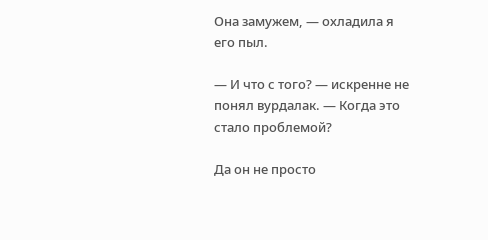Она замужем, — охладила я его пыл.

— И что с того? — искренне не понял вурдалак. — Когда это стало проблемой?

Да он не просто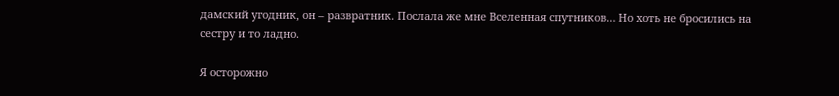дамский угодник, он – развратник. Послала же мне Вселенная спутников… Но хоть не бросились на сестру и то ладно.

Я осторожно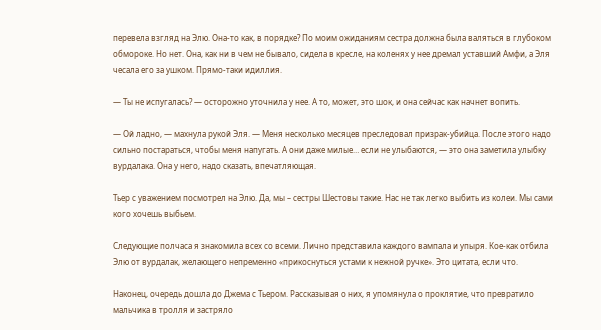перевела взгляд на Элю. Она-то как, в порядке? По моим ожиданиям сестра должна была валяться в глубоком обмороке. Но нет. Она, как ни в чем не бывало, сидела в кресле, на коленях у нее дремал уставший Амфи, а Эля чесала его за ушком. Прямо-таки идиллия.

— Ты не испугалась? — осторожно уточнила у нее. А то, может, это шок, и она сейчас как начнет вопить.

— Ой ладно, — махнула рукой Эля. — Меня несколько месяцев преследовал призрак-убийца. После этого надо сильно постараться, чтобы меня напугать. А они даже милые… если не улыбаются, — это она заметила улыбку вурдалака. Она у него, надо сказать, впечатляющая.

Тьер с уважением посмотрел на Элю. Да, мы – сестры Шестовы такие. Нас не так легко выбить из колеи. Мы сами кого хочешь выбьем.

Следующие полчаса я знакомила всех со всеми. Лично представила каждого вампала и упыря. Кое-как отбила Элю от вурдалак, желающего непременно «прикоснуться устами к нежной ручке». Это цитата, если что.

Наконец, очередь дошла до Джема с Тьером. Рассказывая о них, я упомянула о проклятие, что превратило мальчика в тролля и застряло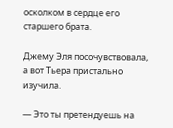осколком в сердце его старшего брата.

Джему Эля посочувствовала, а вот Тьера пристально изучила.

— Это ты претендуешь на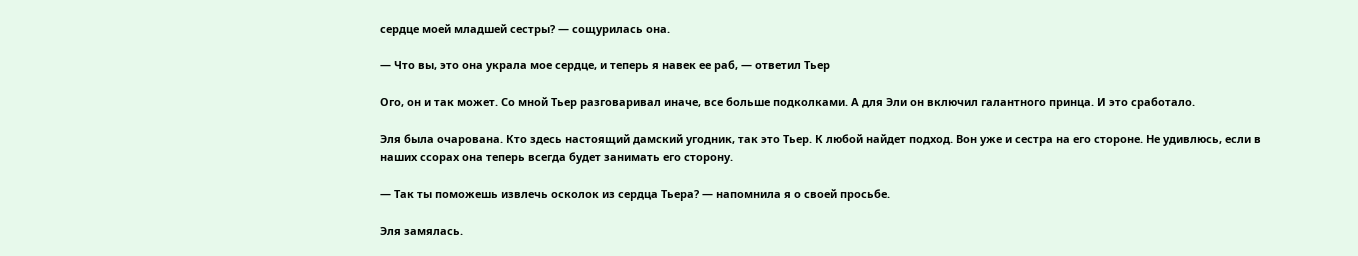сердце моей младшей сестры? — сощурилась она.

— Что вы, это она украла мое сердце, и теперь я навек ее раб, — ответил Тьер

Ого, он и так может. Со мной Тьер разговаривал иначе, все больше подколками. А для Эли он включил галантного принца. И это сработало.

Эля была очарована. Кто здесь настоящий дамский угодник, так это Тьер. К любой найдет подход. Вон уже и сестра на его стороне. Не удивлюсь, если в наших ссорах она теперь всегда будет занимать его сторону.

— Так ты поможешь извлечь осколок из сердца Тьера? — напомнила я о своей просьбе.

Эля замялась.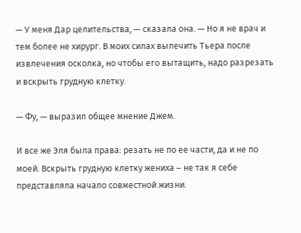— У меня Дар целительства, — сказала она. — Но я не врач и тем более не хирург. В моих силах вылечить Тьера после извлечения осколка, но чтобы его вытащить, надо разрезать и вскрыть грудную клетку.

— Фу, — выразил общее мнение Джем.

И все же Эля была права: резать не по ее части, да и не по моей. Вскрыть грудную клетку жениха – не так я себе представляла начало совместной жизни.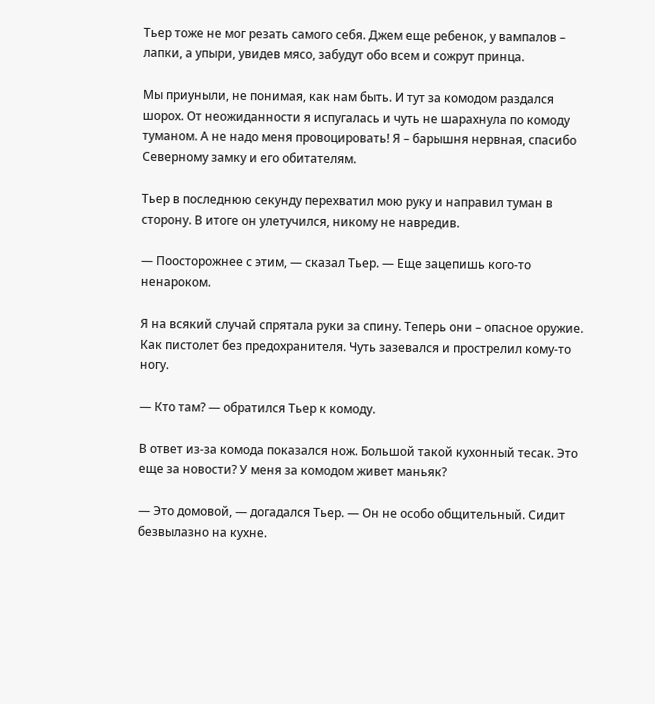Тьер тоже не мог резать самого себя. Джем еще ребенок, у вампалов – лапки, а упыри, увидев мясо, забудут обо всем и сожрут принца.

Мы приуныли, не понимая, как нам быть. И тут за комодом раздался шорох. От неожиданности я испугалась и чуть не шарахнула по комоду туманом. А не надо меня провоцировать! Я – барышня нервная, спасибо Северному замку и его обитателям.

Тьер в последнюю секунду перехватил мою руку и направил туман в сторону. В итоге он улетучился, никому не навредив.

— Поосторожнее с этим, — сказал Тьер. — Еще зацепишь кого-то ненароком.

Я на всякий случай спрятала руки за спину. Теперь они – опасное оружие. Как пистолет без предохранителя. Чуть зазевался и прострелил кому-то ногу.

— Кто там? — обратился Тьер к комоду.

В ответ из-за комода показался нож. Большой такой кухонный тесак. Это еще за новости? У меня за комодом живет маньяк?

— Это домовой, — догадался Тьер. — Он не особо общительный. Сидит безвылазно на кухне.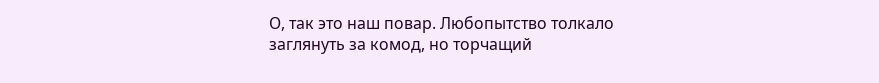О, так это наш повар. Любопытство толкало заглянуть за комод, но торчащий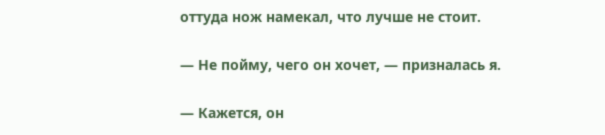оттуда нож намекал, что лучше не стоит.

— Не пойму, чего он хочет, — призналась я.

— Кажется, он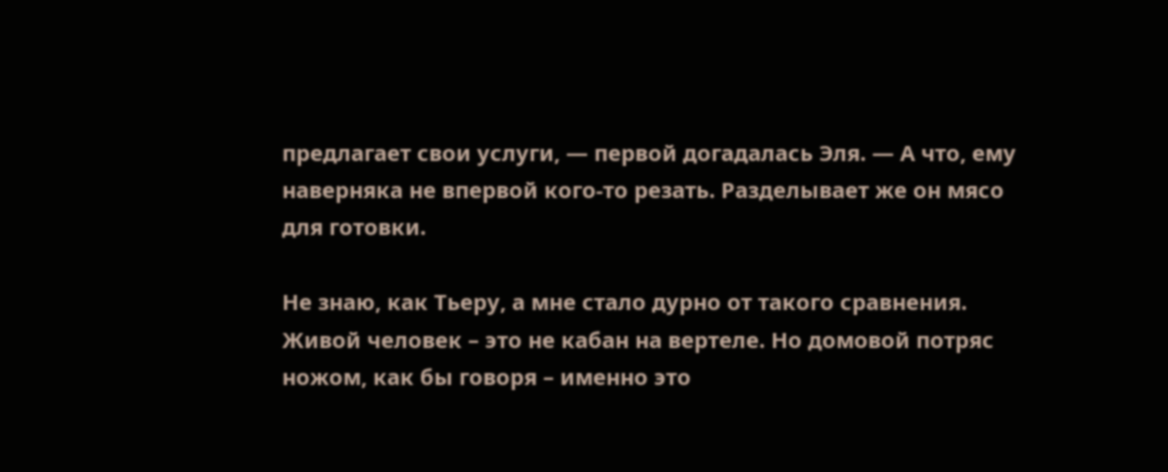предлагает свои услуги, — первой догадалась Эля. — А что, ему наверняка не впервой кого-то резать. Разделывает же он мясо для готовки.

Не знаю, как Тьеру, а мне стало дурно от такого сравнения. Живой человек – это не кабан на вертеле. Но домовой потряс ножом, как бы говоря – именно это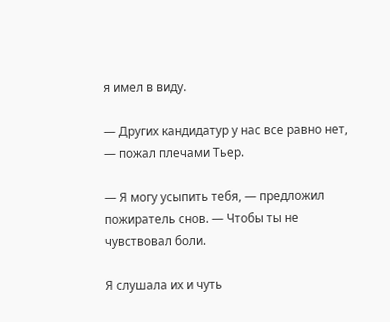я имел в виду.

— Других кандидатур у нас все равно нет, — пожал плечами Тьер.

— Я могу усыпить тебя, — предложил пожиратель снов. — Чтобы ты не чувствовал боли.

Я слушала их и чуть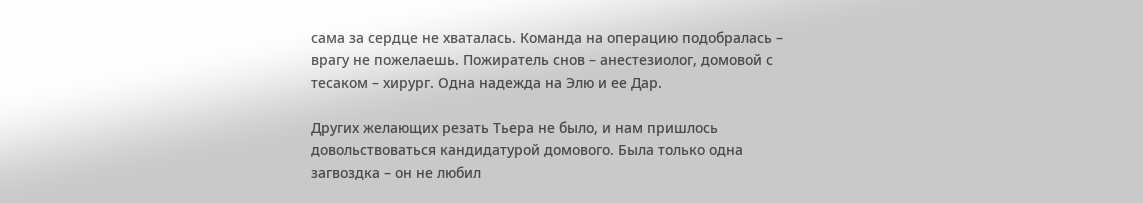сама за сердце не хваталась. Команда на операцию подобралась – врагу не пожелаешь. Пожиратель снов – анестезиолог, домовой с тесаком – хирург. Одна надежда на Элю и ее Дар.

Других желающих резать Тьера не было, и нам пришлось довольствоваться кандидатурой домового. Была только одна загвоздка – он не любил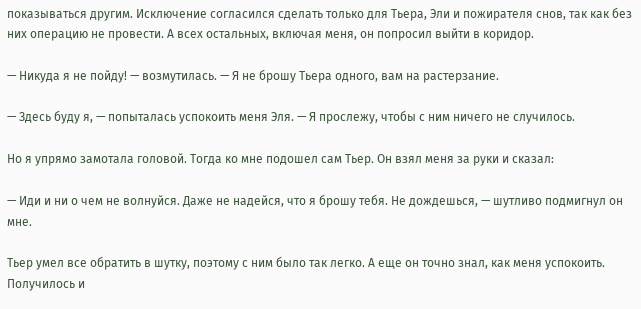показываться другим. Исключение согласился сделать только для Тьера, Эли и пожирателя снов, так как без них операцию не провести. А всех остальных, включая меня, он попросил выйти в коридор.

— Никуда я не пойду! — возмутилась. — Я не брошу Тьера одного, вам на растерзание.

— Здесь буду я, — попыталась успокоить меня Эля. — Я прослежу, чтобы с ним ничего не случилось.

Но я упрямо замотала головой. Тогда ко мне подошел сам Тьер. Он взял меня за руки и сказал:

— Иди и ни о чем не волнуйся. Даже не надейся, что я брошу тебя. Не дождешься, — шутливо подмигнул он мне.

Тьер умел все обратить в шутку, поэтому с ним было так легко. А еще он точно знал, как меня успокоить. Получилось и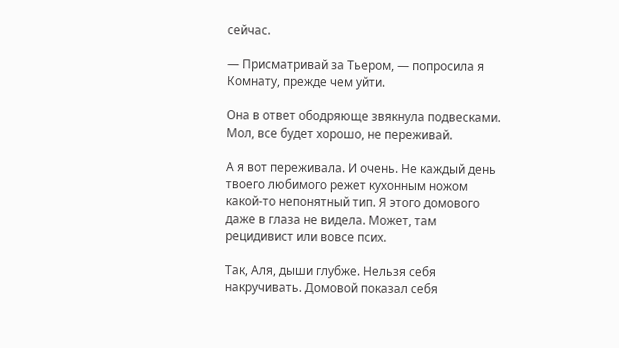сейчас.

— Присматривай за Тьером, — попросила я Комнату, прежде чем уйти.

Она в ответ ободряюще звякнула подвесками. Мол, все будет хорошо, не переживай.

А я вот переживала. И очень. Не каждый день твоего любимого режет кухонным ножом какой-то непонятный тип. Я этого домового даже в глаза не видела. Может, там рецидивист или вовсе псих.

Так, Аля, дыши глубже. Нельзя себя накручивать. Домовой показал себя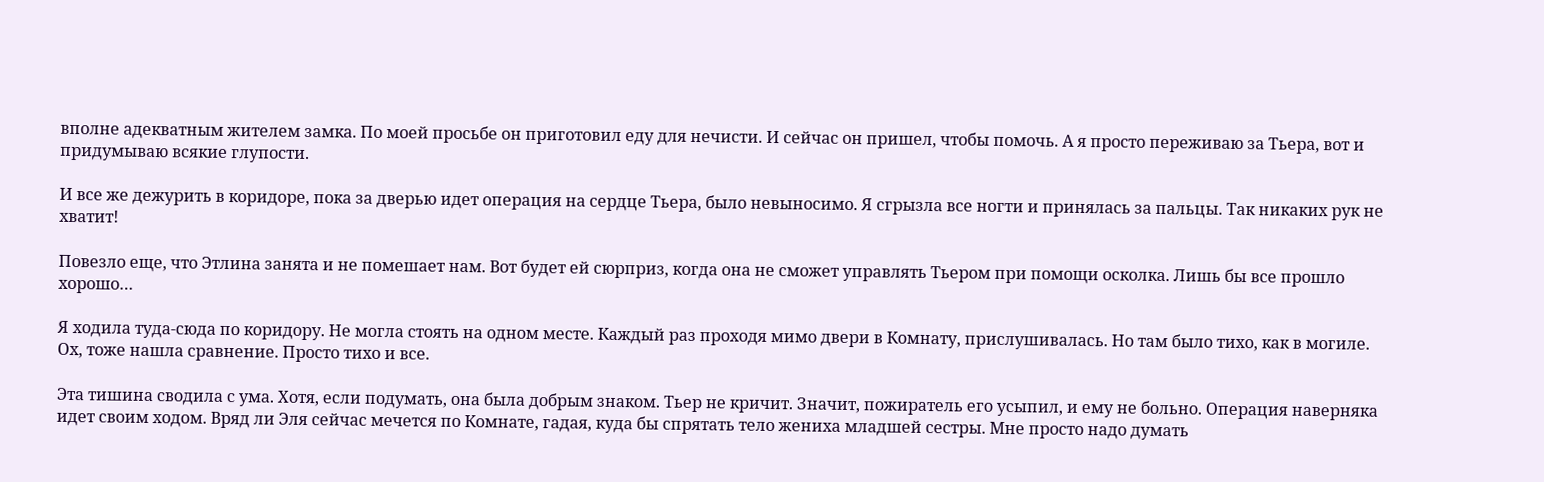вполне адекватным жителем замка. По моей просьбе он приготовил еду для нечисти. И сейчас он пришел, чтобы помочь. А я просто переживаю за Тьера, вот и придумываю всякие глупости.

И все же дежурить в коридоре, пока за дверью идет операция на сердце Тьера, было невыносимо. Я сгрызла все ногти и принялась за пальцы. Так никаких рук не хватит!

Повезло еще, что Этлина занята и не помешает нам. Вот будет ей сюрприз, когда она не сможет управлять Тьером при помощи осколка. Лишь бы все прошло хорошо…

Я ходила туда-сюда по коридору. Не могла стоять на одном месте. Каждый раз проходя мимо двери в Комнату, прислушивалась. Но там было тихо, как в могиле. Ох, тоже нашла сравнение. Просто тихо и все.

Эта тишина сводила с ума. Хотя, если подумать, она была добрым знаком. Тьер не кричит. Значит, пожиратель его усыпил, и ему не больно. Операция наверняка идет своим ходом. Вряд ли Эля сейчас мечется по Комнате, гадая, куда бы спрятать тело жениха младшей сестры. Мне просто надо думать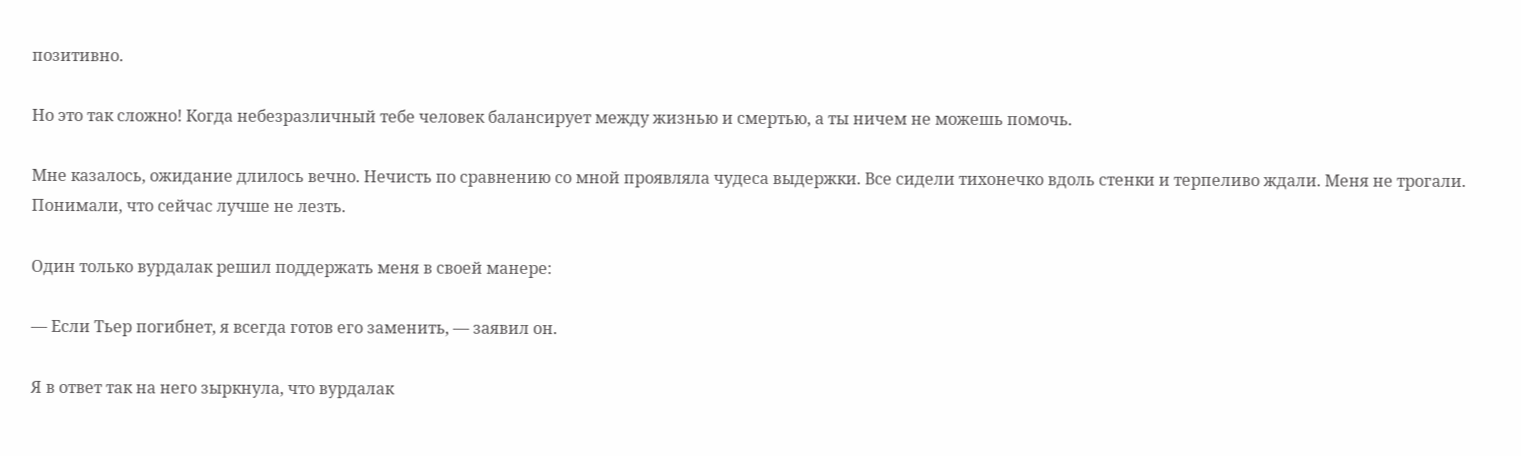позитивно.

Но это так сложно! Когда небезразличный тебе человек балансирует между жизнью и смертью, а ты ничем не можешь помочь.

Мне казалось, ожидание длилось вечно. Нечисть по сравнению со мной проявляла чудеса выдержки. Все сидели тихонечко вдоль стенки и терпеливо ждали. Меня не трогали. Понимали, что сейчас лучше не лезть.

Один только вурдалак решил поддержать меня в своей манере:

— Если Тьер погибнет, я всегда готов его заменить, — заявил он.

Я в ответ так на него зыркнула, что вурдалак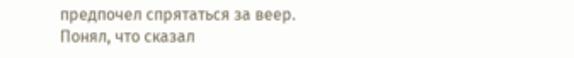предпочел спрятаться за веер. Понял, что сказал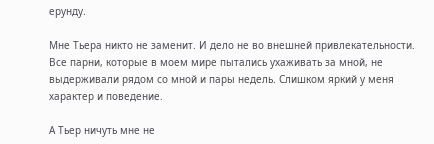ерунду.

Мне Тьера никто не заменит. И дело не во внешней привлекательности. Все парни, которые в моем мире пытались ухаживать за мной, не выдерживали рядом со мной и пары недель. Слишком яркий у меня характер и поведение.

А Тьер ничуть мне не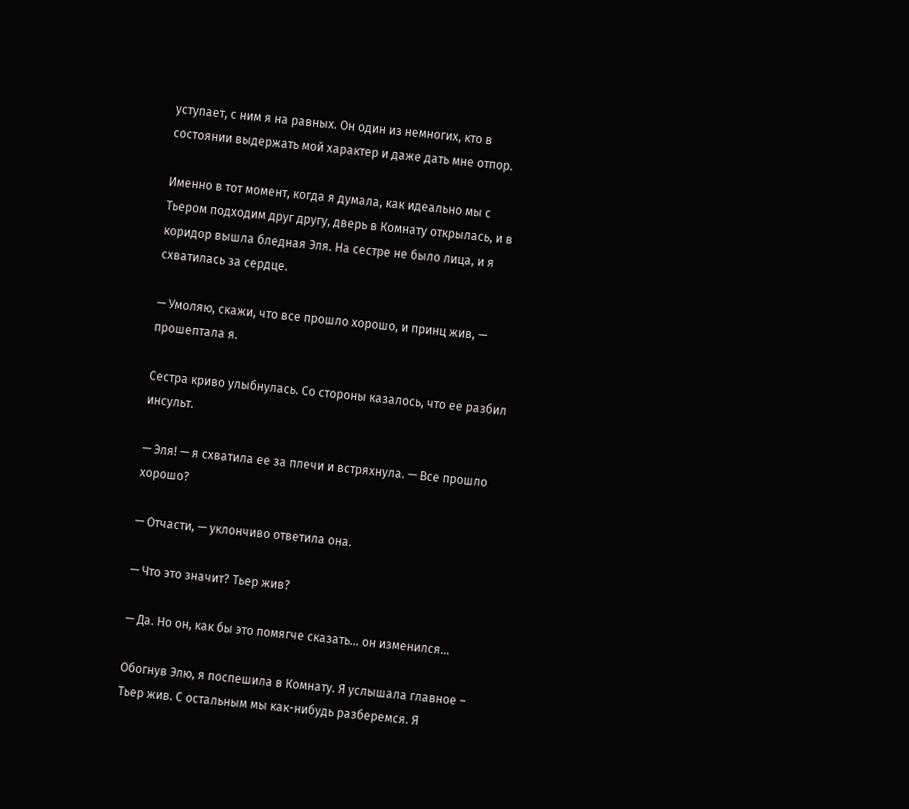уступает, с ним я на равных. Он один из немногих, кто в состоянии выдержать мой характер и даже дать мне отпор.

Именно в тот момент, когда я думала, как идеально мы с Тьером подходим друг другу, дверь в Комнату открылась, и в коридор вышла бледная Эля. На сестре не было лица, и я схватилась за сердце.

— Умоляю, скажи, что все прошло хорошо, и принц жив, — прошептала я.

Сестра криво улыбнулась. Со стороны казалось, что ее разбил инсульт.

— Эля! — я схватила ее за плечи и встряхнула. — Все прошло хорошо?

— Отчасти, — уклончиво ответила она.

— Что это значит? Тьер жив?

— Да. Но он, как бы это помягче сказать… он изменился…

Обогнув Элю, я поспешила в Комнату. Я услышала главное – Тьер жив. С остальным мы как-нибудь разберемся. Я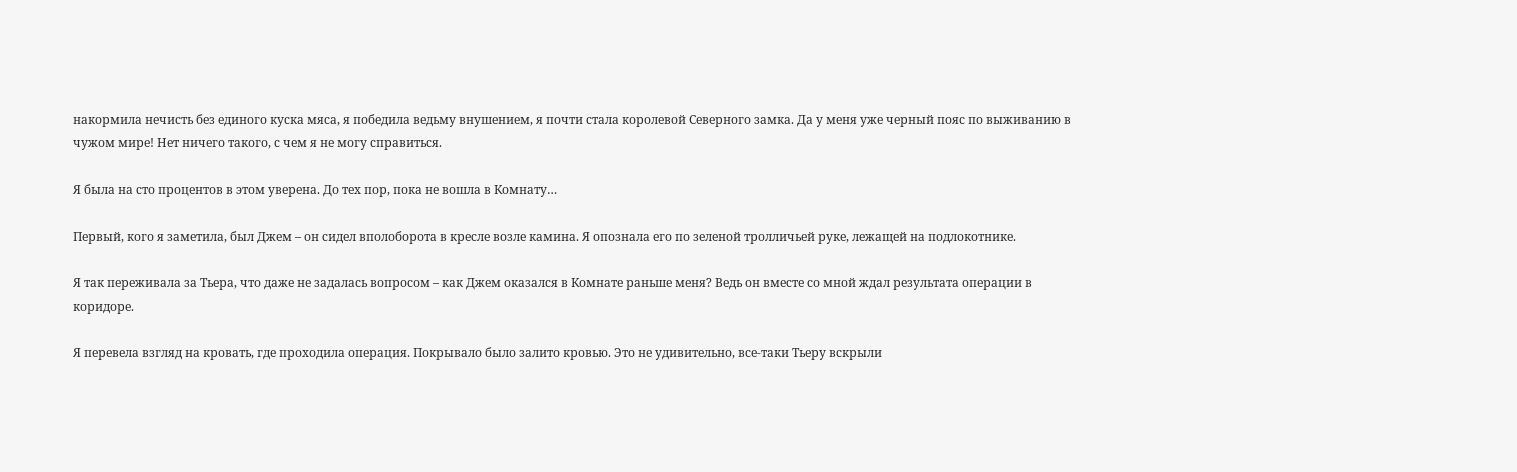накормила нечисть без единого куска мяса, я победила ведьму внушением, я почти стала королевой Северного замка. Да у меня уже черный пояс по выживанию в чужом мире! Нет ничего такого, с чем я не могу справиться.

Я была на сто процентов в этом уверена. До тех пор, пока не вошла в Комнату…

Первый, кого я заметила, был Джем – он сидел вполоборота в кресле возле камина. Я опознала его по зеленой тролличьей руке, лежащей на подлокотнике.

Я так переживала за Тьера, что даже не задалась вопросом – как Джем оказался в Комнате раньше меня? Ведь он вместе со мной ждал результата операции в коридоре.

Я перевела взгляд на кровать, где проходила операция. Покрывало было залито кровью. Это не удивительно, все-таки Тьеру вскрыли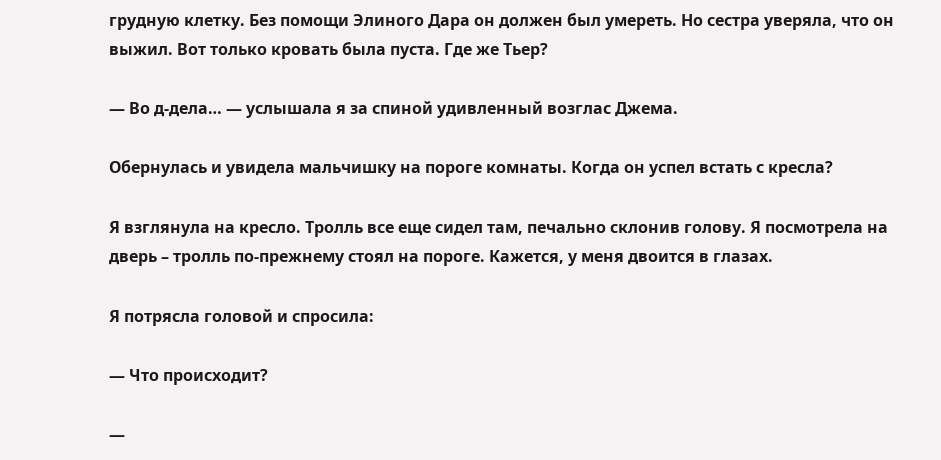грудную клетку. Без помощи Элиного Дара он должен был умереть. Но сестра уверяла, что он выжил. Вот только кровать была пуста. Где же Тьер?

— Во д-дела… — услышала я за спиной удивленный возглас Джема.

Обернулась и увидела мальчишку на пороге комнаты. Когда он успел встать с кресла?

Я взглянула на кресло. Тролль все еще сидел там, печально склонив голову. Я посмотрела на дверь – тролль по-прежнему стоял на пороге. Кажется, у меня двоится в глазах.

Я потрясла головой и спросила:

— Что происходит?

—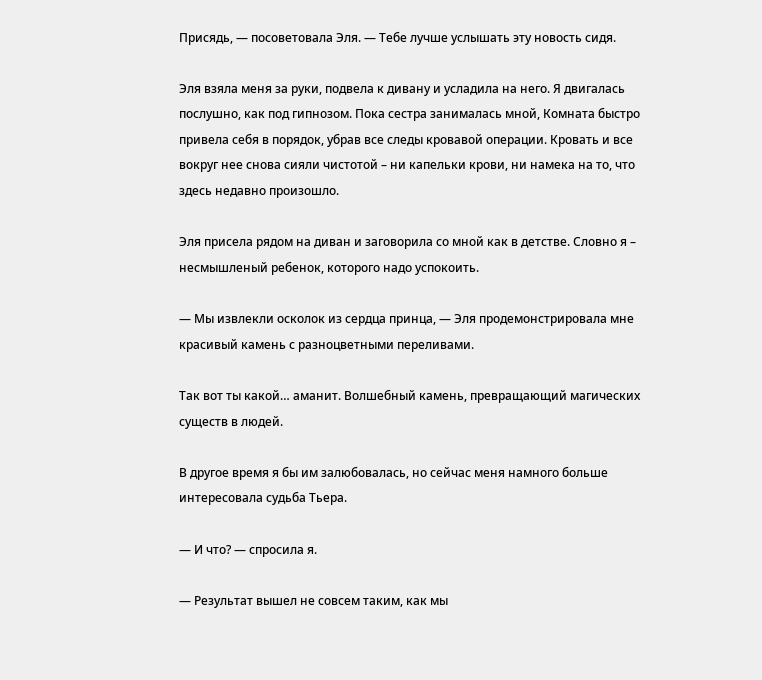Присядь, — посоветовала Эля. — Тебе лучше услышать эту новость сидя.

Эля взяла меня за руки, подвела к дивану и усладила на него. Я двигалась послушно, как под гипнозом. Пока сестра занималась мной, Комната быстро привела себя в порядок, убрав все следы кровавой операции. Кровать и все вокруг нее снова сияли чистотой – ни капельки крови, ни намека на то, что здесь недавно произошло.

Эля присела рядом на диван и заговорила со мной как в детстве. Словно я – несмышленый ребенок, которого надо успокоить.

— Мы извлекли осколок из сердца принца, — Эля продемонстрировала мне красивый камень с разноцветными переливами.

Так вот ты какой… аманит. Волшебный камень, превращающий магических существ в людей.

В другое время я бы им залюбовалась, но сейчас меня намного больше интересовала судьба Тьера.

— И что? — спросила я.

— Результат вышел не совсем таким, как мы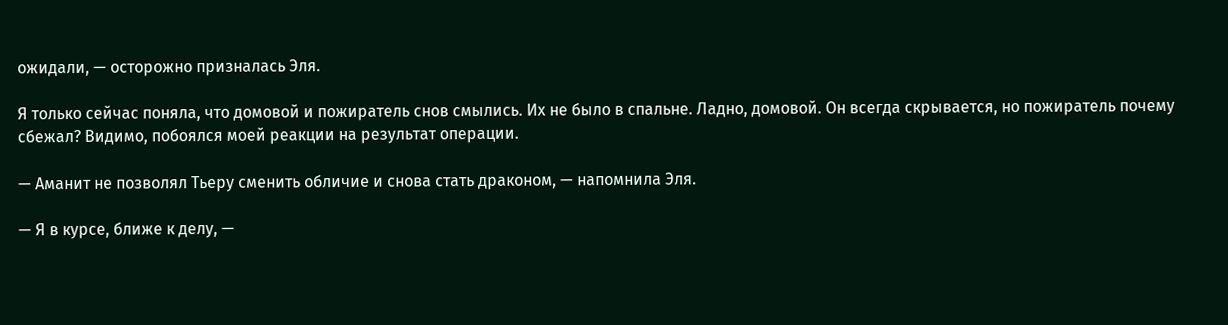ожидали, — осторожно призналась Эля.

Я только сейчас поняла, что домовой и пожиратель снов смылись. Их не было в спальне. Ладно, домовой. Он всегда скрывается, но пожиратель почему сбежал? Видимо, побоялся моей реакции на результат операции.

— Аманит не позволял Тьеру сменить обличие и снова стать драконом, — напомнила Эля.

— Я в курсе, ближе к делу, —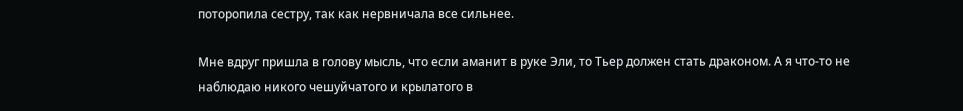поторопила сестру, так как нервничала все сильнее.

Мне вдруг пришла в голову мысль, что если аманит в руке Эли, то Тьер должен стать драконом. А я что-то не наблюдаю никого чешуйчатого и крылатого в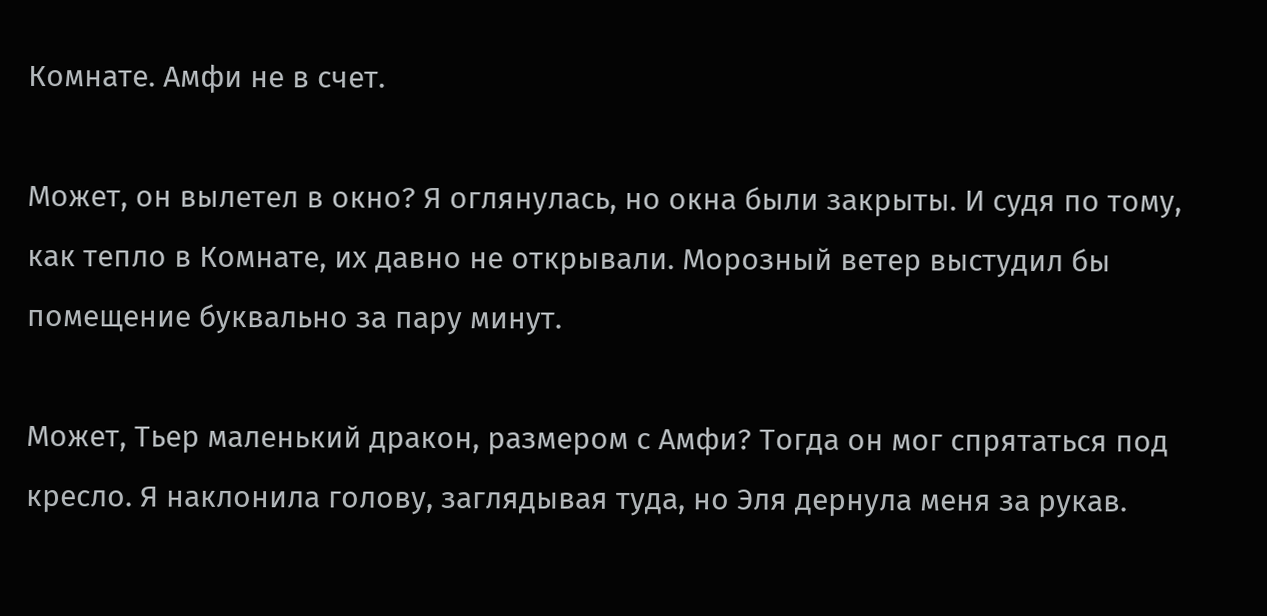Комнате. Амфи не в счет.

Может, он вылетел в окно? Я оглянулась, но окна были закрыты. И судя по тому, как тепло в Комнате, их давно не открывали. Морозный ветер выстудил бы помещение буквально за пару минут.

Может, Тьер маленький дракон, размером с Амфи? Тогда он мог спрятаться под кресло. Я наклонила голову, заглядывая туда, но Эля дернула меня за рукав.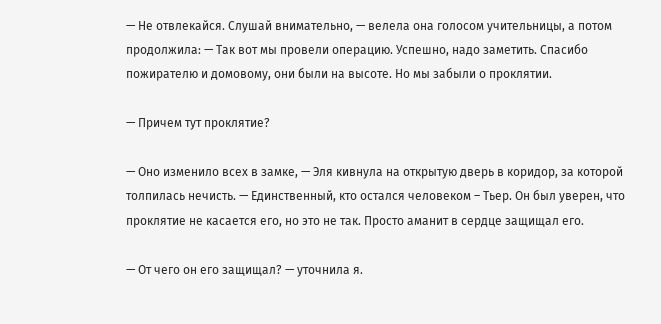— Не отвлекайся. Слушай внимательно, — велела она голосом учительницы, а потом продолжила: — Так вот мы провели операцию. Успешно, надо заметить. Спасибо пожирателю и домовому, они были на высоте. Но мы забыли о проклятии.

— Причем тут проклятие?

— Оно изменило всех в замке, — Эля кивнула на открытую дверь в коридор, за которой толпилась нечисть. — Единственный, кто остался человеком – Тьер. Он был уверен, что проклятие не касается его, но это не так. Просто аманит в сердце защищал его.

— От чего он его защищал? — уточнила я.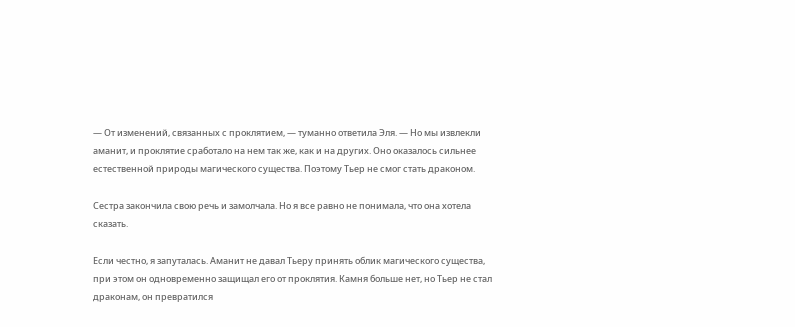— От изменений, связанных с проклятием, — туманно ответила Эля. — Но мы извлекли аманит, и проклятие сработало на нем так же, как и на других. Оно оказалось сильнее естественной природы магического существа. Поэтому Тьер не смог стать драконом.

Сестра закончила свою речь и замолчала. Но я все равно не понимала, что она хотела сказать.

Если честно, я запуталась. Аманит не давал Тьеру принять облик магического существа, при этом он одновременно защищал его от проклятия. Камня больше нет, но Тьер не стал драконам, он превратился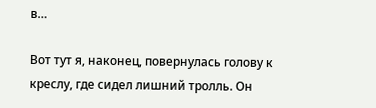в…

Вот тут я, наконец, повернулась голову к креслу, где сидел лишний тролль. Он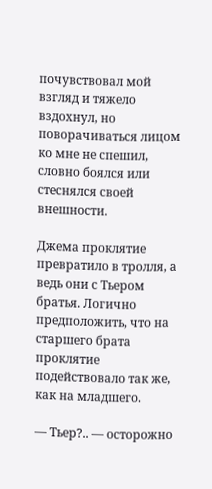почувствовал мой взгляд и тяжело вздохнул, но поворачиваться лицом ко мне не спешил, словно боялся или стеснялся своей внешности.

Джема проклятие превратило в тролля, а ведь они с Тьером братья. Логично предположить, что на старшего брата проклятие подействовало так же, как на младшего.

— Тьер?.. — осторожно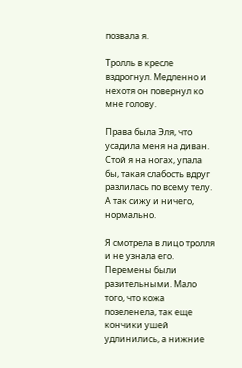позвала я.

Тролль в кресле вздрогнул. Медленно и нехотя он повернул ко мне голову.

Права была Эля, что усадила меня на диван. Стой я на ногах, упала бы, такая слабость вдруг разлилась по всему телу. А так сижу и ничего, нормально.

Я смотрела в лицо тролля и не узнала его. Перемены были разительными. Мало того, что кожа позеленела, так еще кончики ушей удлинились, а нижние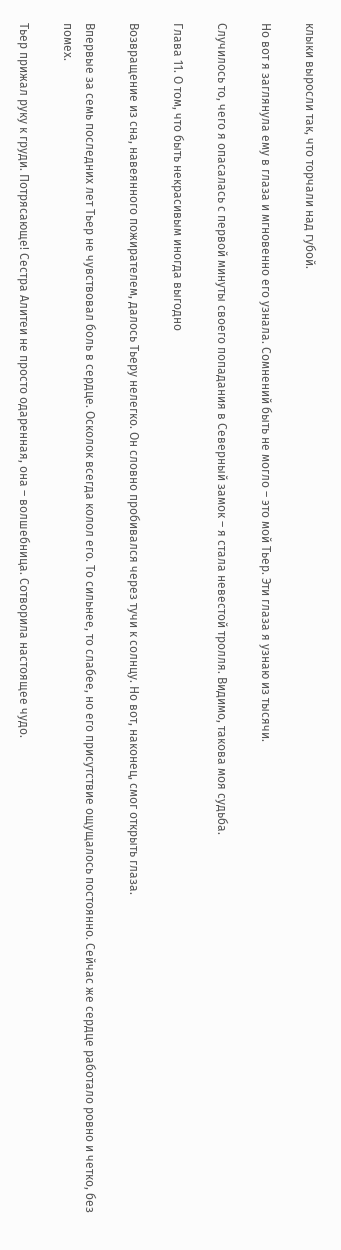клыки выросли так, что торчали над губой.

Но вот я заглянула ему в глаза и мгновенно его узнала. Сомнений быть не могло – это мой Тьер. Эти глаза я узнаю из тысячи.

Случилось то, чего я опасалась с первой минуты своего попадания в Северный замок – я стала невестой тролля. Видимо, такова моя судьба.

Глава 11. О том, что быть некрасивым иногда выгодно

Возвращение из сна, навеянного пожирателем, далось Тьеру нелегко. Он словно пробивался через тучи к солнцу. Но вот, наконец, смог открыть глаза.

Впервые за семь последних лет Тьер не чувствовал боль в сердце. Осколок всегда колол его. То сильнее, то слабее, но его присутствие ощущалось постоянно. Сейчас же сердце работало ровно и четко, без помех.

Тьер прижал руку к груди. Потрясающе! Сестра Алитеи не просто одаренная, она – волшебница. Сотворила настоящее чудо.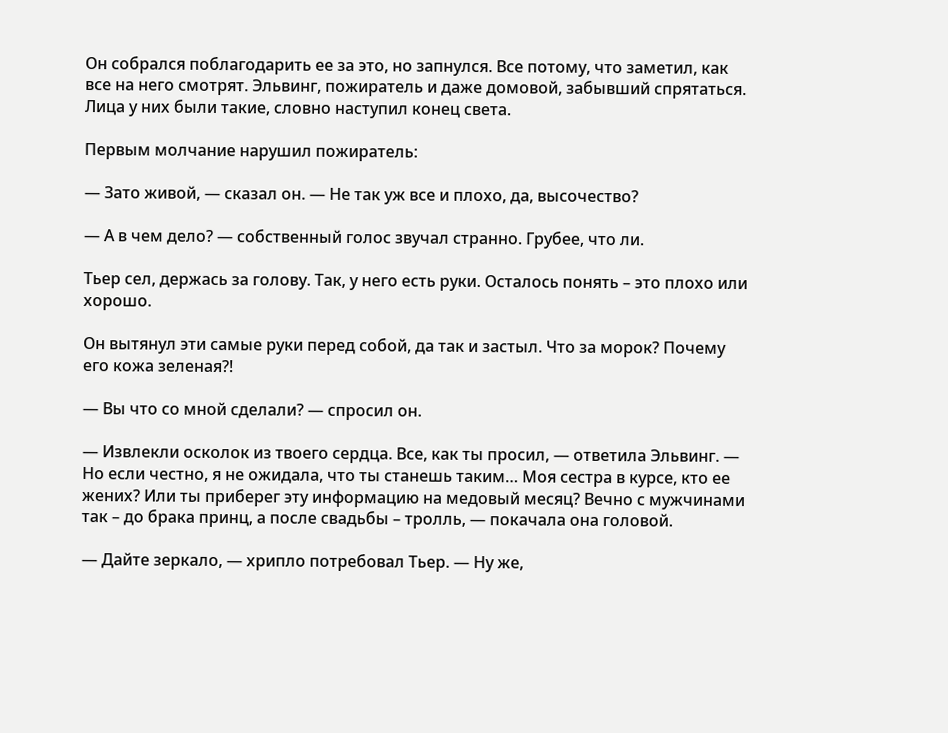Он собрался поблагодарить ее за это, но запнулся. Все потому, что заметил, как все на него смотрят. Эльвинг, пожиратель и даже домовой, забывший спрятаться. Лица у них были такие, словно наступил конец света.

Первым молчание нарушил пожиратель:

— Зато живой, — сказал он. — Не так уж все и плохо, да, высочество?

— А в чем дело? — собственный голос звучал странно. Грубее, что ли.

Тьер сел, держась за голову. Так, у него есть руки. Осталось понять – это плохо или хорошо.

Он вытянул эти самые руки перед собой, да так и застыл. Что за морок? Почему его кожа зеленая?!

— Вы что со мной сделали? — спросил он.

— Извлекли осколок из твоего сердца. Все, как ты просил, — ответила Эльвинг. — Но если честно, я не ожидала, что ты станешь таким… Моя сестра в курсе, кто ее жених? Или ты приберег эту информацию на медовый месяц? Вечно с мужчинами так – до брака принц, а после свадьбы – тролль, — покачала она головой.

— Дайте зеркало, — хрипло потребовал Тьер. — Ну же,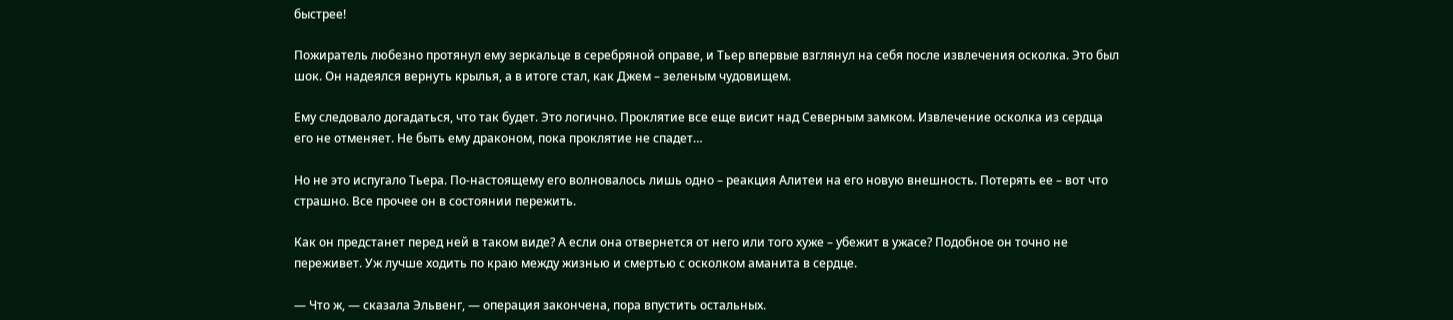быстрее!

Пожиратель любезно протянул ему зеркальце в серебряной оправе, и Тьер впервые взглянул на себя после извлечения осколка. Это был шок. Он надеялся вернуть крылья, а в итоге стал, как Джем – зеленым чудовищем.

Ему следовало догадаться, что так будет. Это логично. Проклятие все еще висит над Северным замком. Извлечение осколка из сердца его не отменяет. Не быть ему драконом, пока проклятие не спадет…

Но не это испугало Тьера. По-настоящему его волновалось лишь одно – реакция Алитеи на его новую внешность. Потерять ее – вот что страшно. Все прочее он в состоянии пережить.

Как он предстанет перед ней в таком виде? А если она отвернется от него или того хуже – убежит в ужасе? Подобное он точно не переживет. Уж лучше ходить по краю между жизнью и смертью с осколком аманита в сердце.

— Что ж, — сказала Эльвенг, — операция закончена, пора впустить остальных.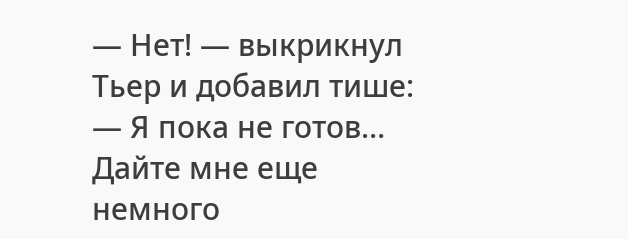— Нет! — выкрикнул Тьер и добавил тише: — Я пока не готов… Дайте мне еще немного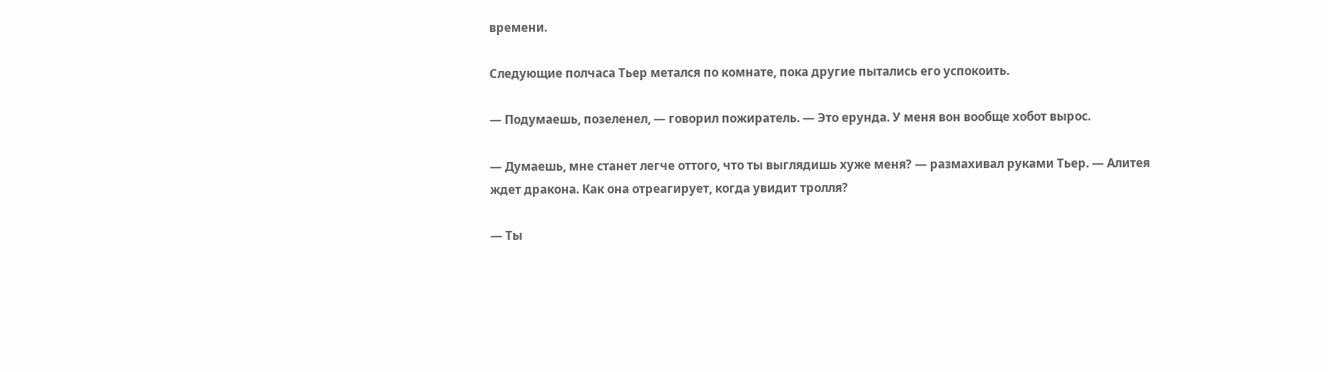времени.

Следующие полчаса Тьер метался по комнате, пока другие пытались его успокоить.

— Подумаешь, позеленел, — говорил пожиратель. — Это ерунда. У меня вон вообще хобот вырос.

— Думаешь, мне станет легче оттого, что ты выглядишь хуже меня? — размахивал руками Тьер. — Алитея ждет дракона. Как она отреагирует, когда увидит тролля?

— Ты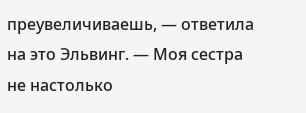преувеличиваешь, — ответила на это Эльвинг. — Моя сестра не настолько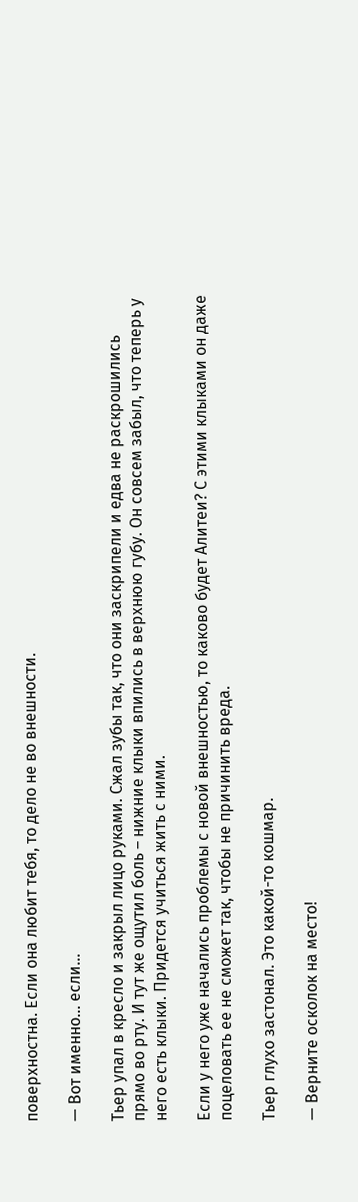поверхностна. Если она любит тебя, то дело не во внешности.

— Вот именно… если…

Тьер упал в кресло и закрыл лицо руками. Сжал зубы так, что они заскрипели и едва не раскрошились прямо во рту. И тут же ощутил боль – нижние клыки впились в верхнюю губу. Он совсем забыл, что теперь у него есть клыки. Придется учиться жить с ними.

Если у него уже начались проблемы с новой внешностью, то каково будет Алитеи? С этими клыками он даже поцеловать ее не сможет так, чтобы не причинить вреда.

Тьер глухо застонал. Это какой-то кошмар.

— Верните осколок на место!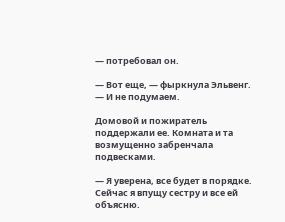— потребовал он.

— Вот еще, — фыркнула Эльвенг. — И не подумаем.

Домовой и пожиратель поддержали ее. Комната и та возмущенно забренчала подвесками.

— Я уверена, все будет в порядке. Сейчас я впущу сестру и все ей объясню.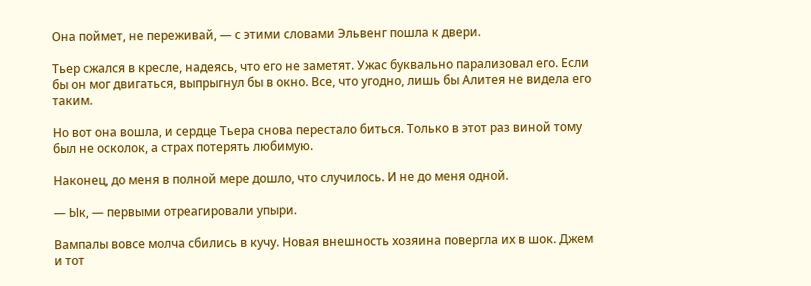Она поймет, не переживай, — с этими словами Эльвенг пошла к двери.

Тьер сжался в кресле, надеясь, что его не заметят. Ужас буквально парализовал его. Если бы он мог двигаться, выпрыгнул бы в окно. Все, что угодно, лишь бы Алитея не видела его таким.

Но вот она вошла, и сердце Тьера снова перестало биться. Только в этот раз виной тому был не осколок, а страх потерять любимую.

Наконец, до меня в полной мере дошло, что случилось. И не до меня одной.

— Ык, — первыми отреагировали упыри.

Вампалы вовсе молча сбились в кучу. Новая внешность хозяина повергла их в шок. Джем и тот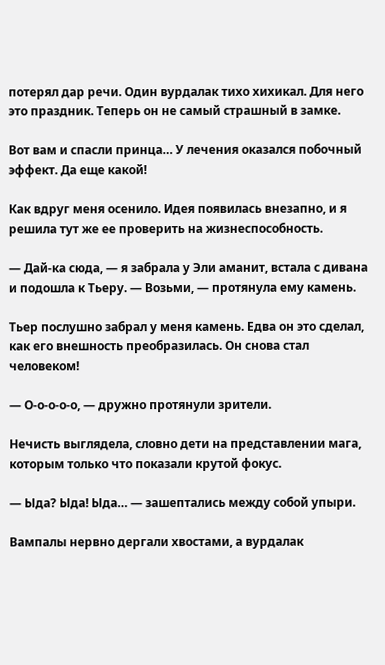потерял дар речи. Один вурдалак тихо хихикал. Для него это праздник. Теперь он не самый страшный в замке.

Вот вам и спасли принца… У лечения оказался побочный эффект. Да еще какой!

Как вдруг меня осенило. Идея появилась внезапно, и я решила тут же ее проверить на жизнеспособность.

— Дай-ка сюда, — я забрала у Эли аманит, встала с дивана и подошла к Тьеру. — Возьми, — протянула ему камень.

Тьер послушно забрал у меня камень. Едва он это сделал, как его внешность преобразилась. Он снова стал человеком!

— О-о-о-о-о, — дружно протянули зрители.

Нечисть выглядела, словно дети на представлении мага, которым только что показали крутой фокус.

— Ыда? Ыда! Ыда… — зашептались между собой упыри.

Вампалы нервно дергали хвостами, а вурдалак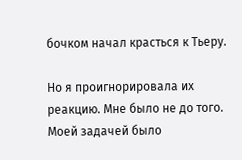бочком начал красться к Тьеру.

Но я проигнорировала их реакцию. Мне было не до того. Моей задачей было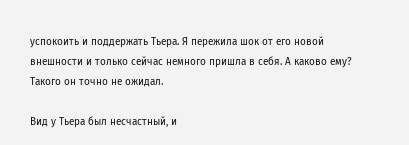успокоить и поддержать Тьера. Я пережила шок от его новой внешности и только сейчас немного пришла в себя. А каково ему? Такого он точно не ожидал.

Вид у Тьера был несчастный, и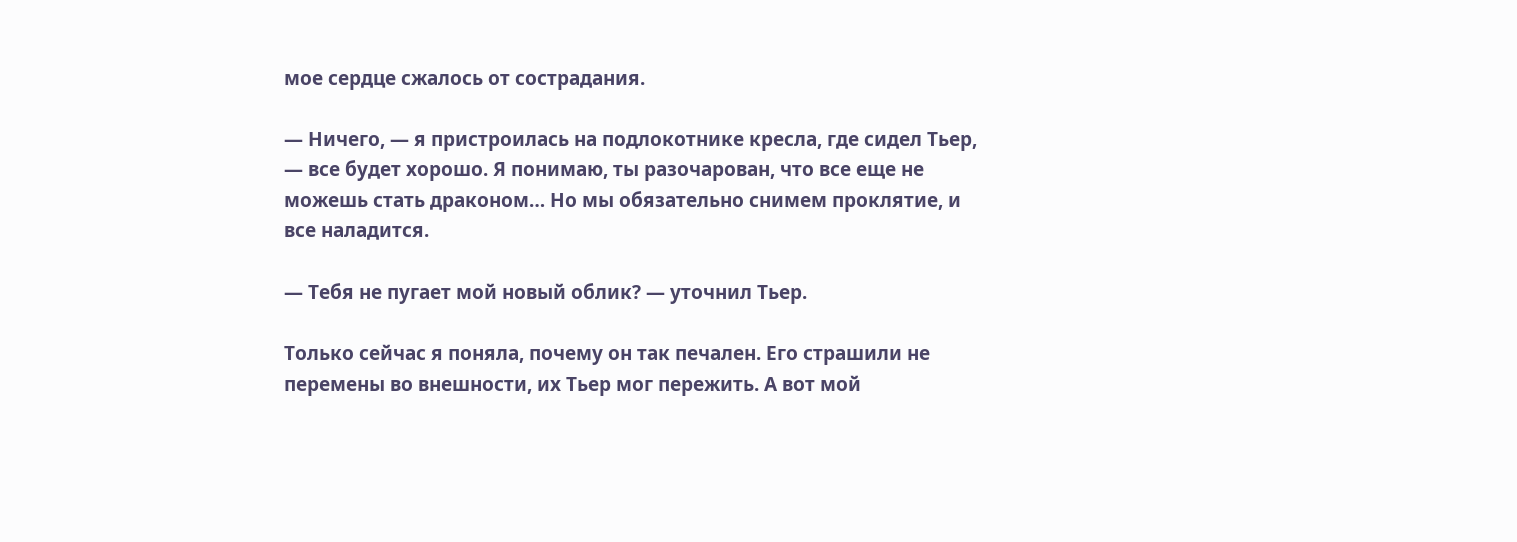мое сердце сжалось от сострадания.

— Ничего, — я пристроилась на подлокотнике кресла, где сидел Тьер, — все будет хорошо. Я понимаю, ты разочарован, что все еще не можешь стать драконом… Но мы обязательно снимем проклятие, и все наладится.

— Тебя не пугает мой новый облик? — уточнил Тьер.

Только сейчас я поняла, почему он так печален. Его страшили не перемены во внешности, их Тьер мог пережить. А вот мой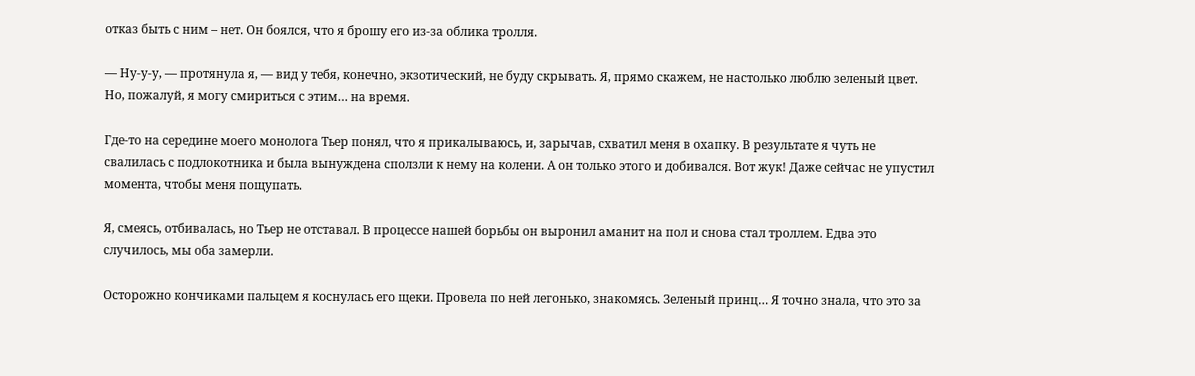отказ быть с ним – нет. Он боялся, что я брошу его из-за облика тролля.

— Ну-у-у, — протянула я, — вид у тебя, конечно, экзотический, не буду скрывать. Я, прямо скажем, не настолько люблю зеленый цвет. Но, пожалуй, я могу смириться с этим… на время.

Где-то на середине моего монолога Тьер понял, что я прикалываюсь, и, зарычав, схватил меня в охапку. В результате я чуть не свалилась с подлокотника и была вынуждена сползли к нему на колени. А он только этого и добивался. Вот жук! Даже сейчас не упустил момента, чтобы меня пощупать.

Я, смеясь, отбивалась, но Тьер не отставал. В процессе нашей борьбы он выронил аманит на пол и снова стал троллем. Едва это случилось, мы оба замерли.

Осторожно кончиками пальцем я коснулась его щеки. Провела по ней легонько, знакомясь. Зеленый принц… Я точно знала, что это за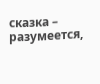сказка – разумеется,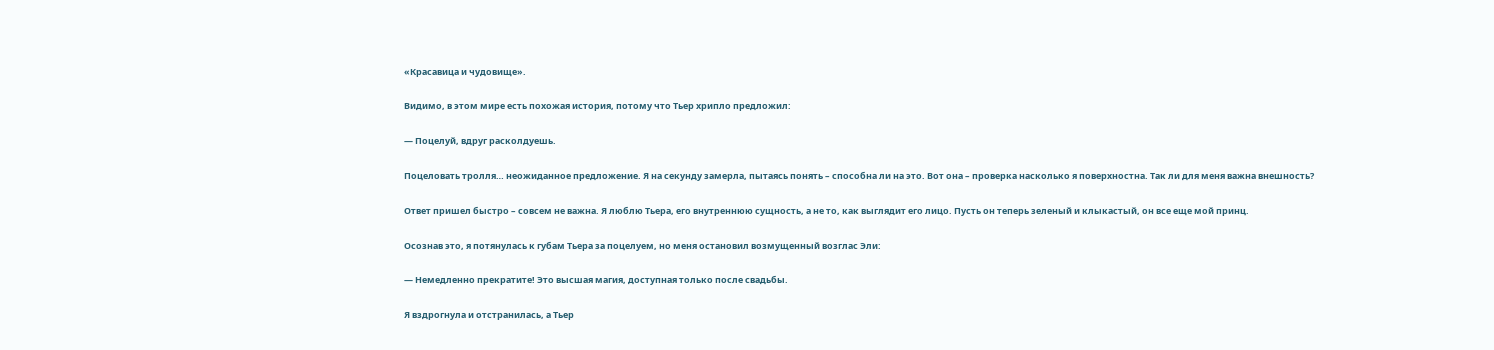«Красавица и чудовище».

Видимо, в этом мире есть похожая история, потому что Тьер хрипло предложил:

— Поцелуй, вдруг расколдуешь.

Поцеловать тролля… неожиданное предложение. Я на секунду замерла, пытаясь понять – способна ли на это. Вот она – проверка насколько я поверхностна. Так ли для меня важна внешность?

Ответ пришел быстро – совсем не важна. Я люблю Тьера, его внутреннюю сущность, а не то, как выглядит его лицо. Пусть он теперь зеленый и клыкастый, он все еще мой принц.

Осознав это, я потянулась к губам Тьера за поцелуем, но меня остановил возмущенный возглас Эли:

— Немедленно прекратите! Это высшая магия, доступная только после свадьбы.

Я вздрогнула и отстранилась, а Тьер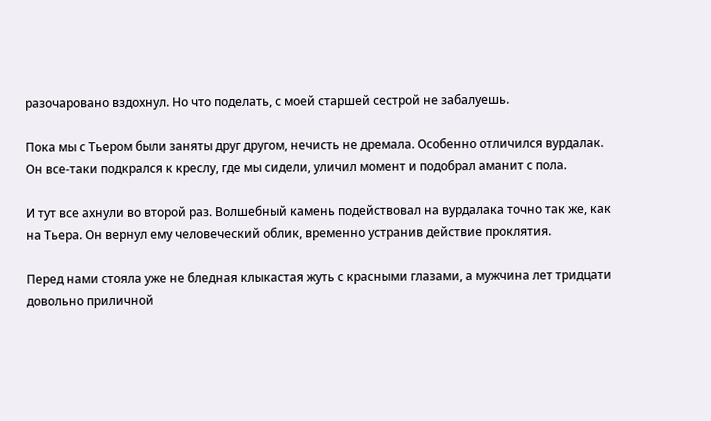разочаровано вздохнул. Но что поделать, с моей старшей сестрой не забалуешь.

Пока мы с Тьером были заняты друг другом, нечисть не дремала. Особенно отличился вурдалак. Он все-таки подкрался к креслу, где мы сидели, уличил момент и подобрал аманит с пола.

И тут все ахнули во второй раз. Волшебный камень подействовал на вурдалака точно так же, как на Тьера. Он вернул ему человеческий облик, временно устранив действие проклятия.

Перед нами стояла уже не бледная клыкастая жуть с красными глазами, а мужчина лет тридцати довольно приличной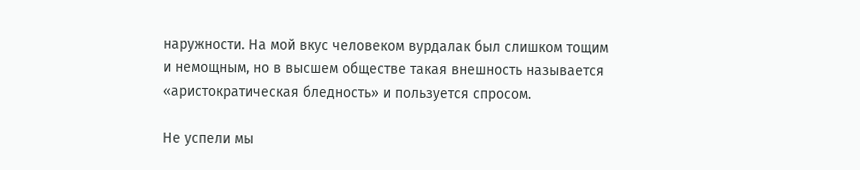наружности. На мой вкус человеком вурдалак был слишком тощим и немощным, но в высшем обществе такая внешность называется «аристократическая бледность» и пользуется спросом.

Не успели мы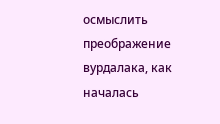осмыслить преображение вурдалака, как началась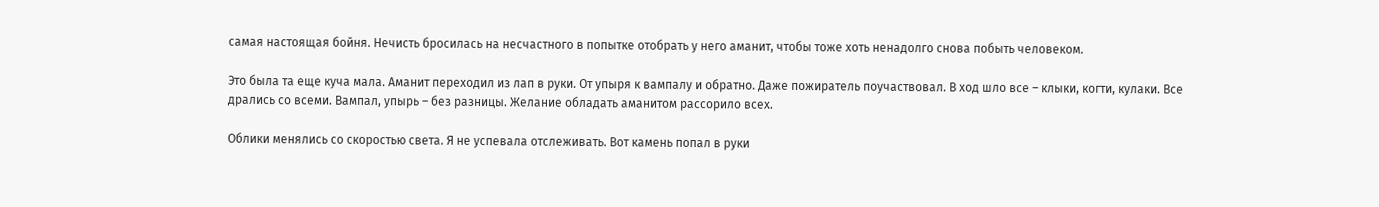самая настоящая бойня. Нечисть бросилась на несчастного в попытке отобрать у него аманит, чтобы тоже хоть ненадолго снова побыть человеком.

Это была та еще куча мала. Аманит переходил из лап в руки. От упыря к вампалу и обратно. Даже пожиратель поучаствовал. В ход шло все – клыки, когти, кулаки. Все дрались со всеми. Вампал, упырь – без разницы. Желание обладать аманитом рассорило всех.

Облики менялись со скоростью света. Я не успевала отслеживать. Вот камень попал в руки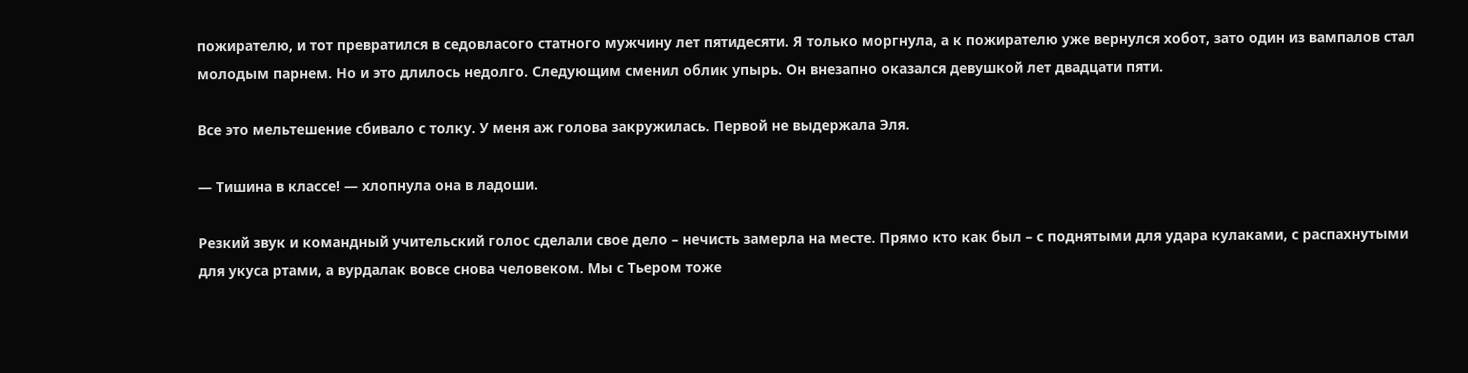пожирателю, и тот превратился в седовласого статного мужчину лет пятидесяти. Я только моргнула, а к пожирателю уже вернулся хобот, зато один из вампалов стал молодым парнем. Но и это длилось недолго. Следующим сменил облик упырь. Он внезапно оказался девушкой лет двадцати пяти.

Все это мельтешение сбивало с толку. У меня аж голова закружилась. Первой не выдержала Эля.

— Тишина в классе! — хлопнула она в ладоши.

Резкий звук и командный учительский голос сделали свое дело – нечисть замерла на месте. Прямо кто как был – с поднятыми для удара кулаками, с распахнутыми для укуса ртами, а вурдалак вовсе снова человеком. Мы с Тьером тоже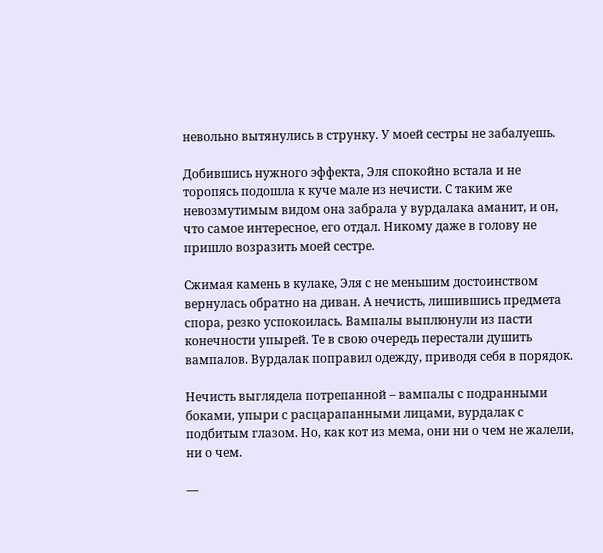невольно вытянулись в струнку. У моей сестры не забалуешь.

Добившись нужного эффекта, Эля спокойно встала и не торопясь подошла к куче мале из нечисти. С таким же невозмутимым видом она забрала у вурдалака аманит, и он, что самое интересное, его отдал. Никому даже в голову не пришло возразить моей сестре.

Сжимая камень в кулаке, Эля с не меньшим достоинством вернулась обратно на диван. А нечисть, лишившись предмета спора, резко успокоилась. Вампалы выплюнули из пасти конечности упырей. Те в свою очередь перестали душить вампалов. Вурдалак поправил одежду, приводя себя в порядок.

Нечисть выглядела потрепанной – вампалы с подранными боками, упыри с расцарапанными лицами, вурдалак с подбитым глазом. Но, как кот из мема, они ни о чем не жалели, ни о чем.

—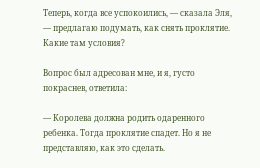Теперь, когда все успокоились, — сказала Эля, — предлагаю подумать, как снять проклятие. Какие там условия?

Вопрос был адресован мне, и я, густо покраснев, ответила:

— Королева должна родить одаренного ребенка. Тогда проклятие спадет. Но я не представляю, как это сделать.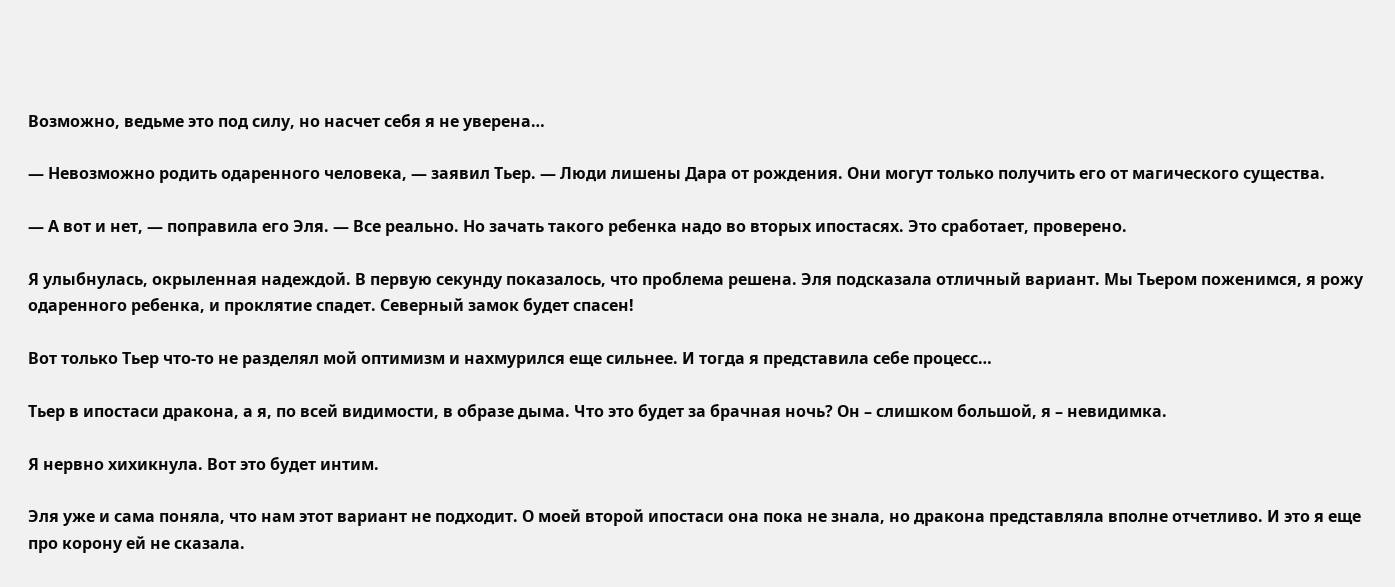Возможно, ведьме это под силу, но насчет себя я не уверена…

— Невозможно родить одаренного человека, — заявил Тьер. — Люди лишены Дара от рождения. Они могут только получить его от магического существа.

— А вот и нет, — поправила его Эля. — Все реально. Но зачать такого ребенка надо во вторых ипостасях. Это сработает, проверено.

Я улыбнулась, окрыленная надеждой. В первую секунду показалось, что проблема решена. Эля подсказала отличный вариант. Мы Тьером поженимся, я рожу одаренного ребенка, и проклятие спадет. Северный замок будет спасен!

Вот только Тьер что-то не разделял мой оптимизм и нахмурился еще сильнее. И тогда я представила себе процесс…

Тьер в ипостаси дракона, а я, по всей видимости, в образе дыма. Что это будет за брачная ночь? Он – слишком большой, я – невидимка.

Я нервно хихикнула. Вот это будет интим.

Эля уже и сама поняла, что нам этот вариант не подходит. О моей второй ипостаси она пока не знала, но дракона представляла вполне отчетливо. И это я еще про корону ей не сказала.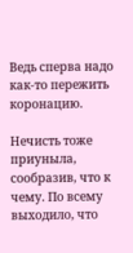Ведь сперва надо как-то пережить коронацию.

Нечисть тоже приуныла, сообразив, что к чему. По всему выходило, что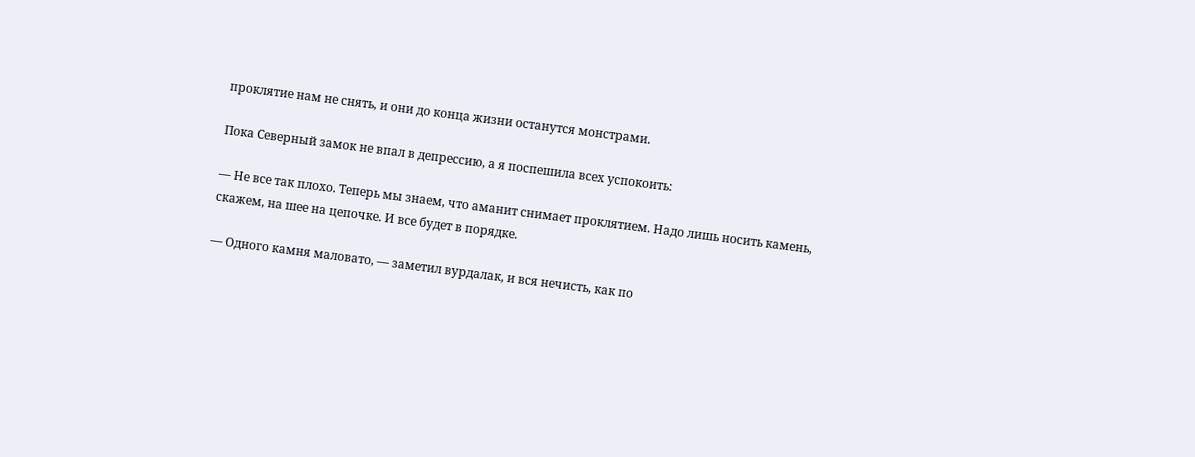проклятие нам не снять, и они до конца жизни останутся монстрами.

Пока Северный замок не впал в депрессию, а я поспешила всех успокоить:

— Не все так плохо. Теперь мы знаем, что аманит снимает проклятием. Надо лишь носить камень, скажем, на шее на цепочке. И все будет в порядке.

— Одного камня маловато, — заметил вурдалак, и вся нечисть, как по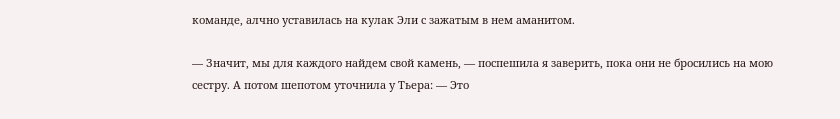команде, алчно уставилась на кулак Эли с зажатым в нем аманитом.

— Значит, мы для каждого найдем свой камень, — поспешила я заверить, пока они не бросились на мою сестру. А потом шепотом уточнила у Тьера: — Это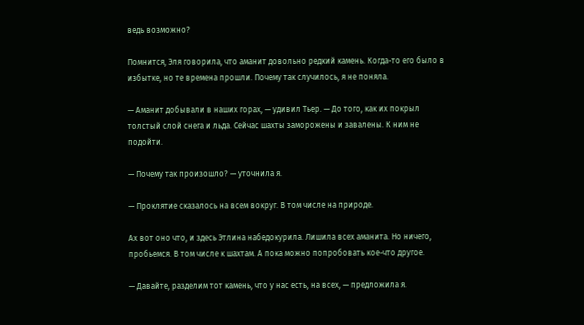ведь возможно?

Помнится, Эля говорила, что аманит довольно редкий камень. Когда-то его было в избытке, но те времена прошли. Почему так случилось, я не поняла.

— Аманит добывали в наших горах, — удивил Тьер. — До того, как их покрыл толстый слой снега и льда. Сейчас шахты заморожены и завалены. К ним не подойти.

— Почему так произошло? — уточнила я.

— Проклятие сказалось на всем вокруг. В том числе на природе.

Ах вот оно что, и здесь Этлина набедокурила. Лишила всех аманита. Но ничего, пробьемся. В том числе к шахтам. А пока можно попробовать кое-что другое.

— Давайте, разделим тот камень, что у нас есть, на всех, — предложила я.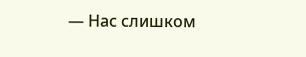— Нас слишком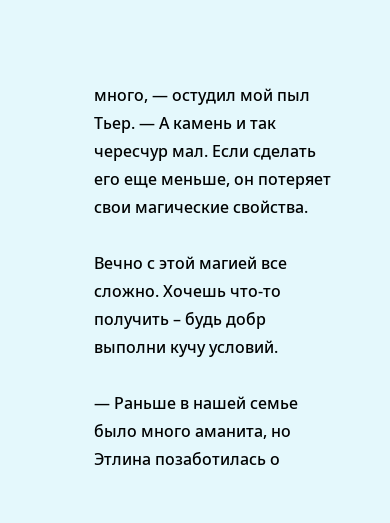много, — остудил мой пыл Тьер. — А камень и так чересчур мал. Если сделать его еще меньше, он потеряет свои магические свойства.

Вечно с этой магией все сложно. Хочешь что-то получить – будь добр выполни кучу условий.

— Раньше в нашей семье было много аманита, но Этлина позаботилась о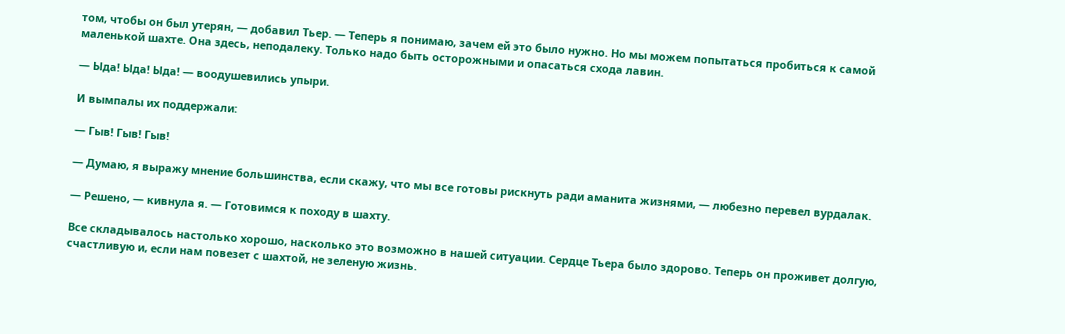том, чтобы он был утерян, — добавил Тьер. — Теперь я понимаю, зачем ей это было нужно. Но мы можем попытаться пробиться к самой маленькой шахте. Она здесь, неподалеку. Только надо быть осторожными и опасаться схода лавин.

— Ыда! Ыда! Ыда! — воодушевились упыри.

И вымпалы их поддержали:

— Гыв! Гыв! Гыв!

— Думаю, я выражу мнение большинства, если скажу, что мы все готовы рискнуть ради аманита жизнями, — любезно перевел вурдалак.

— Решено, — кивнула я. — Готовимся к походу в шахту.

Все складывалось настолько хорошо, насколько это возможно в нашей ситуации. Сердце Тьера было здорово. Теперь он проживет долгую, счастливую и, если нам повезет с шахтой, не зеленую жизнь.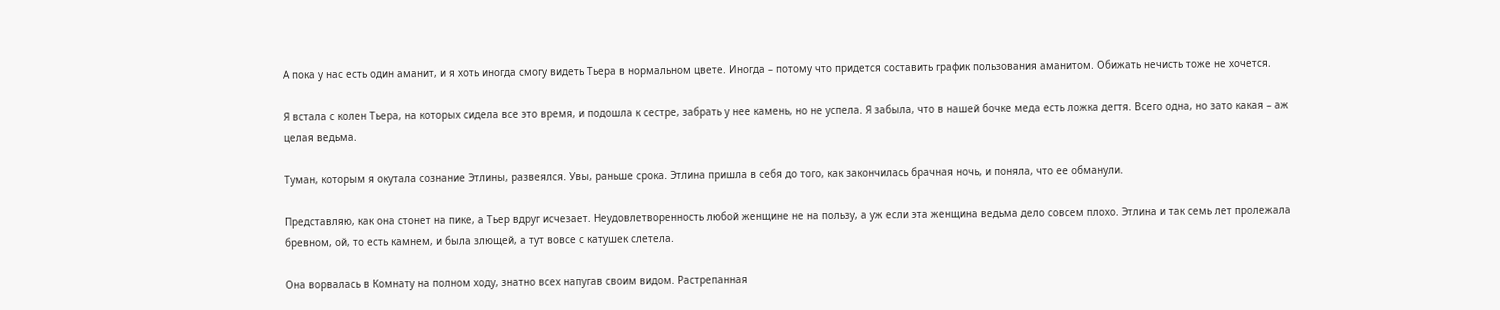А пока у нас есть один аманит, и я хоть иногда смогу видеть Тьера в нормальном цвете. Иногда – потому что придется составить график пользования аманитом. Обижать нечисть тоже не хочется.

Я встала с колен Тьера, на которых сидела все это время, и подошла к сестре, забрать у нее камень, но не успела. Я забыла, что в нашей бочке меда есть ложка дегтя. Всего одна, но зато какая – аж целая ведьма.

Туман, которым я окутала сознание Этлины, развеялся. Увы, раньше срока. Этлина пришла в себя до того, как закончилась брачная ночь, и поняла, что ее обманули.

Представляю, как она стонет на пике, а Тьер вдруг исчезает. Неудовлетворенность любой женщине не на пользу, а уж если эта женщина ведьма дело совсем плохо. Этлина и так семь лет пролежала бревном, ой, то есть камнем, и была злющей, а тут вовсе с катушек слетела.

Она ворвалась в Комнату на полном ходу, знатно всех напугав своим видом. Растрепанная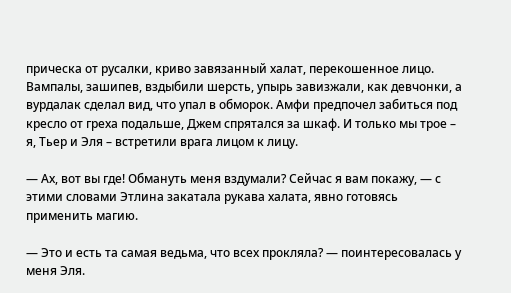прическа от русалки, криво завязанный халат, перекошенное лицо. Вампалы, зашипев, вздыбили шерсть, упырь завизжали, как девчонки, а вурдалак сделал вид, что упал в обморок. Амфи предпочел забиться под кресло от греха подальше, Джем спрятался за шкаф. И только мы трое – я, Тьер и Эля – встретили врага лицом к лицу.

— Ах, вот вы где! Обмануть меня вздумали? Сейчас я вам покажу, — с этими словами Этлина закатала рукава халата, явно готовясь применить магию.

— Это и есть та самая ведьма, что всех прокляла? — поинтересовалась у меня Эля.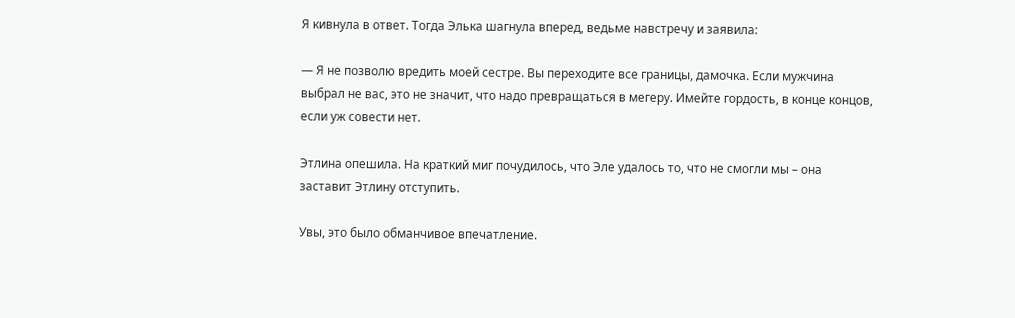Я кивнула в ответ. Тогда Элька шагнула вперед, ведьме навстречу и заявила:

— Я не позволю вредить моей сестре. Вы переходите все границы, дамочка. Если мужчина выбрал не вас, это не значит, что надо превращаться в мегеру. Имейте гордость, в конце концов, если уж совести нет.

Этлина опешила. На краткий миг почудилось, что Эле удалось то, что не смогли мы – она заставит Этлину отступить.

Увы, это было обманчивое впечатление.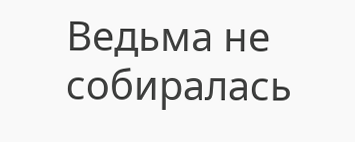Ведьма не собиралась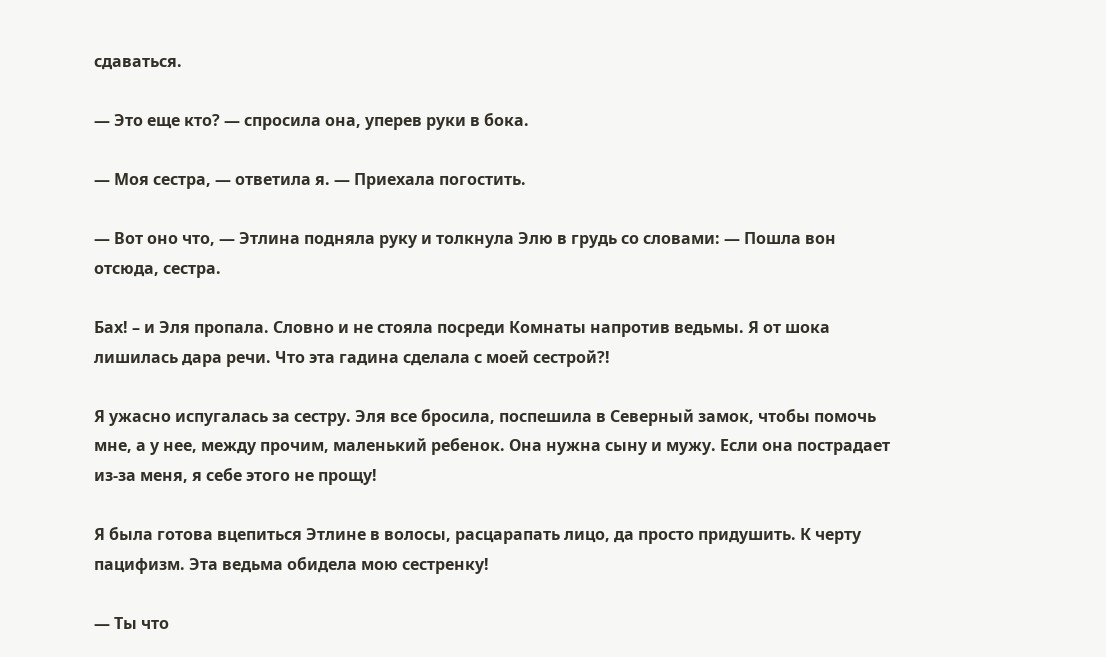сдаваться.

— Это еще кто? — спросила она, уперев руки в бока.

— Моя сестра, — ответила я. — Приехала погостить.

— Вот оно что, — Этлина подняла руку и толкнула Элю в грудь со словами: — Пошла вон отсюда, сестра.

Бах! – и Эля пропала. Словно и не стояла посреди Комнаты напротив ведьмы. Я от шока лишилась дара речи. Что эта гадина сделала с моей сестрой?!

Я ужасно испугалась за сестру. Эля все бросила, поспешила в Северный замок, чтобы помочь мне, а у нее, между прочим, маленький ребенок. Она нужна сыну и мужу. Если она пострадает из-за меня, я себе этого не прощу!

Я была готова вцепиться Этлине в волосы, расцарапать лицо, да просто придушить. К черту пацифизм. Эта ведьма обидела мою сестренку!

— Ты что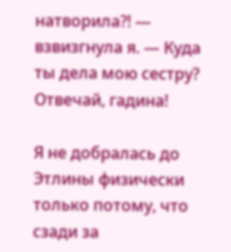натворила?! — взвизгнула я. — Куда ты дела мою сестру? Отвечай, гадина!

Я не добралась до Этлины физически только потому, что сзади за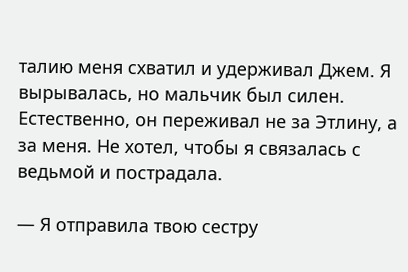талию меня схватил и удерживал Джем. Я вырывалась, но мальчик был силен. Естественно, он переживал не за Этлину, а за меня. Не хотел, чтобы я связалась с ведьмой и пострадала.

— Я отправила твою сестру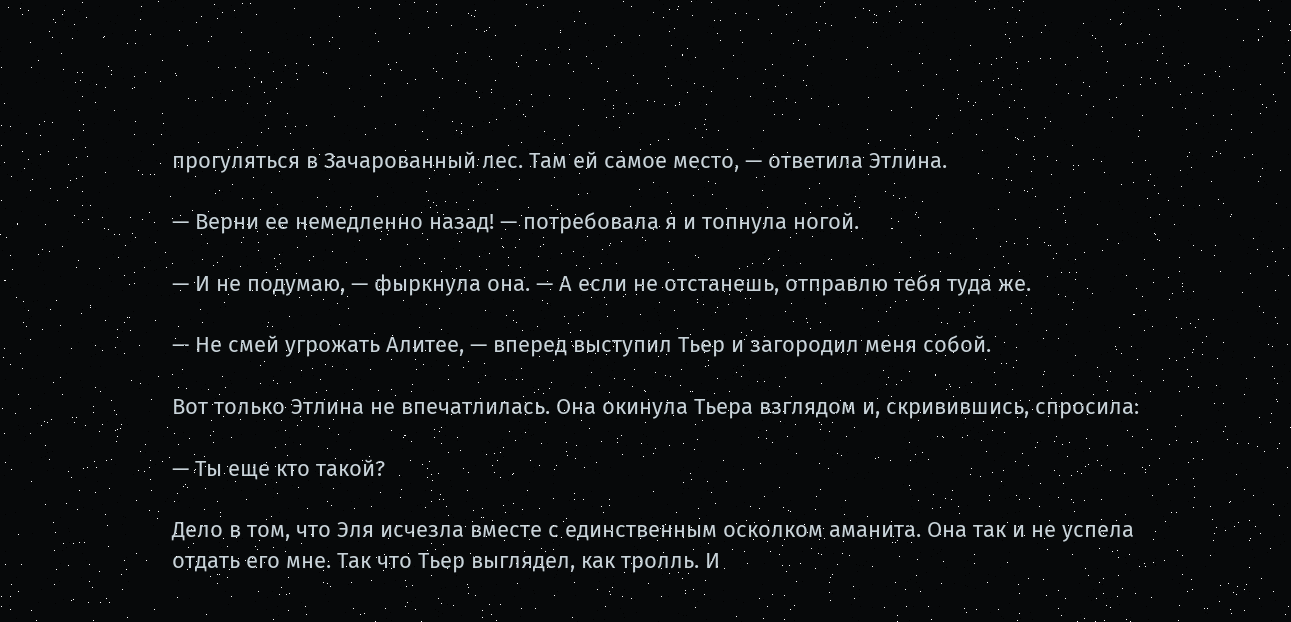прогуляться в Зачарованный лес. Там ей самое место, — ответила Этлина.

— Верни ее немедленно назад! — потребовала я и топнула ногой.

— И не подумаю, — фыркнула она. — А если не отстанешь, отправлю тебя туда же.

— Не смей угрожать Алитее, — вперед выступил Тьер и загородил меня собой.

Вот только Этлина не впечатлилась. Она окинула Тьера взглядом и, скривившись, спросила:

— Ты еще кто такой?

Дело в том, что Эля исчезла вместе с единственным осколком аманита. Она так и не успела отдать его мне. Так что Тьер выглядел, как тролль. И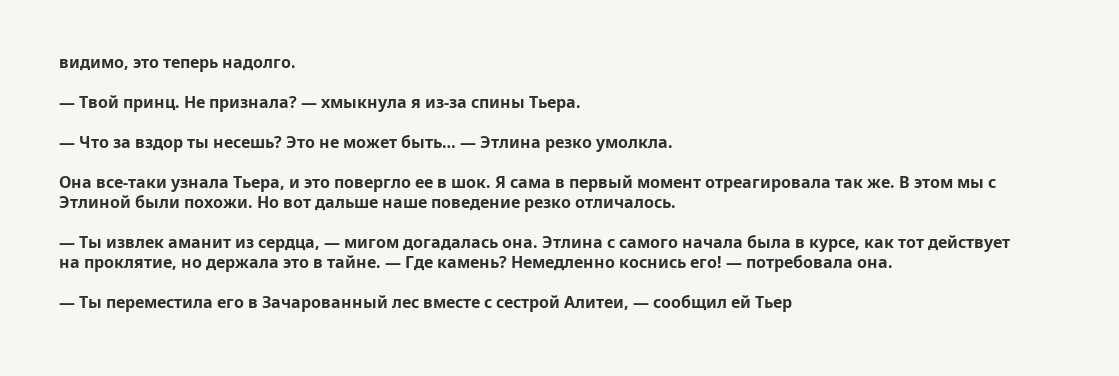видимо, это теперь надолго.

— Твой принц. Не признала? — хмыкнула я из-за спины Тьера.

— Что за вздор ты несешь? Это не может быть… — Этлина резко умолкла.

Она все-таки узнала Тьера, и это повергло ее в шок. Я сама в первый момент отреагировала так же. В этом мы с Этлиной были похожи. Но вот дальше наше поведение резко отличалось.

— Ты извлек аманит из сердца, — мигом догадалась она. Этлина с самого начала была в курсе, как тот действует на проклятие, но держала это в тайне. — Где камень? Немедленно коснись его! — потребовала она.

— Ты переместила его в Зачарованный лес вместе с сестрой Алитеи, — сообщил ей Тьер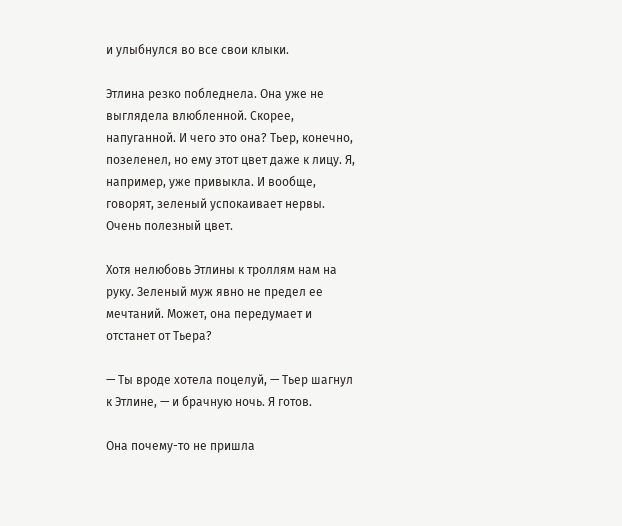и улыбнулся во все свои клыки.

Этлина резко побледнела. Она уже не выглядела влюбленной. Скорее, напуганной. И чего это она? Тьер, конечно, позеленел, но ему этот цвет даже к лицу. Я, например, уже привыкла. И вообще, говорят, зеленый успокаивает нервы. Очень полезный цвет.

Хотя нелюбовь Этлины к троллям нам на руку. Зеленый муж явно не предел ее мечтаний. Может, она передумает и отстанет от Тьера?

— Ты вроде хотела поцелуй, — Тьер шагнул к Этлине, — и брачную ночь. Я готов.

Она почему-то не пришла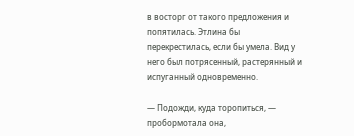в восторг от такого предложения и попятилась. Этлина бы перекрестилась, если бы умела. Вид у него был потрясенный, растерянный и испуганный одновременно.

— Подожди, куда торопиться, — пробормотала она,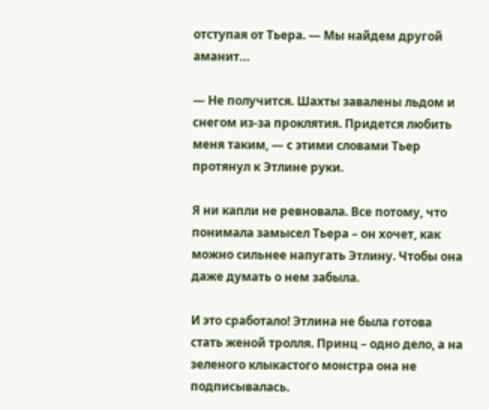отступая от Тьера. — Мы найдем другой аманит…

— Не получится. Шахты завалены льдом и снегом из-за проклятия. Придется любить меня таким, — с этими словами Тьер протянул к Этлине руки.

Я ни капли не ревновала. Все потому, что понимала замысел Тьера – он хочет, как можно сильнее напугать Этлину. Чтобы она даже думать о нем забыла.

И это сработало! Этлина не была готова стать женой тролля. Принц – одно дело, а на зеленого клыкастого монстра она не подписывалась.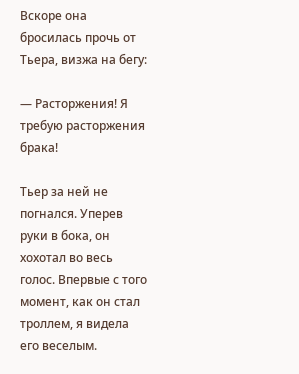Вскоре она бросилась прочь от Тьера, визжа на бегу:

— Расторжения! Я требую расторжения брака!

Тьер за ней не погнался. Уперев руки в бока, он хохотал во весь голос. Впервые с того момент, как он стал троллем, я видела его веселым.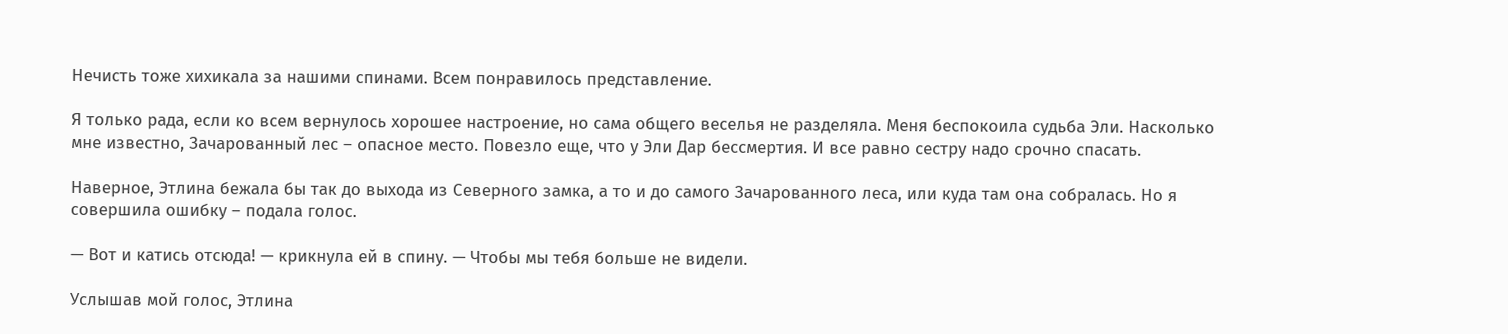Нечисть тоже хихикала за нашими спинами. Всем понравилось представление.

Я только рада, если ко всем вернулось хорошее настроение, но сама общего веселья не разделяла. Меня беспокоила судьба Эли. Насколько мне известно, Зачарованный лес – опасное место. Повезло еще, что у Эли Дар бессмертия. И все равно сестру надо срочно спасать.

Наверное, Этлина бежала бы так до выхода из Северного замка, а то и до самого Зачарованного леса, или куда там она собралась. Но я совершила ошибку – подала голос.

— Вот и катись отсюда! — крикнула ей в спину. — Чтобы мы тебя больше не видели.

Услышав мой голос, Этлина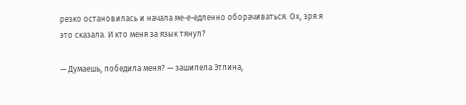резко остановилась и начала ме-е-едленно оборачиваться. Ох, зря я это сказала. И кто меня за язык тянул?

— Думаешь, победила меня? — зашипела Этлина,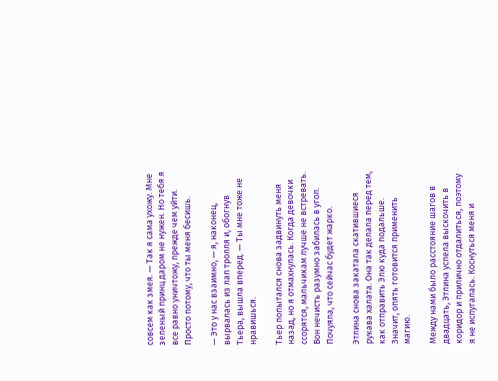совсем как змея. — Так я сама ухожу. Мне зеленый принц даром не нужен. Но тебя я все равно уничтожу, прежде чем уйти. Просто потому, что ты меня бесишь.

— Это у нас взаимно, — я, наконец, вырвалась из лап тролля и, обогнув Тьера, вышла вперед. — Ты мне тоже не нравишься.

Тьер попытался снова задвинуть меня назад, но я отмахнулась. Когда девочки ссорятся, мальчикам лучше не встревать. Вон нечисть разумно забилась в угол. Почуяла, что сейчас будет жарко.

Этлина снова закатала скатившиеся рукава халата. Она так делала перед тем, как отправить Элю куда подальше. Значит, опять готовится применить магию.

Между нами было расстояние шагов в двадцать, Этлина успела выскочить в коридор и прилично отдалиться, поэтому я не испугалась. Коснуться меня и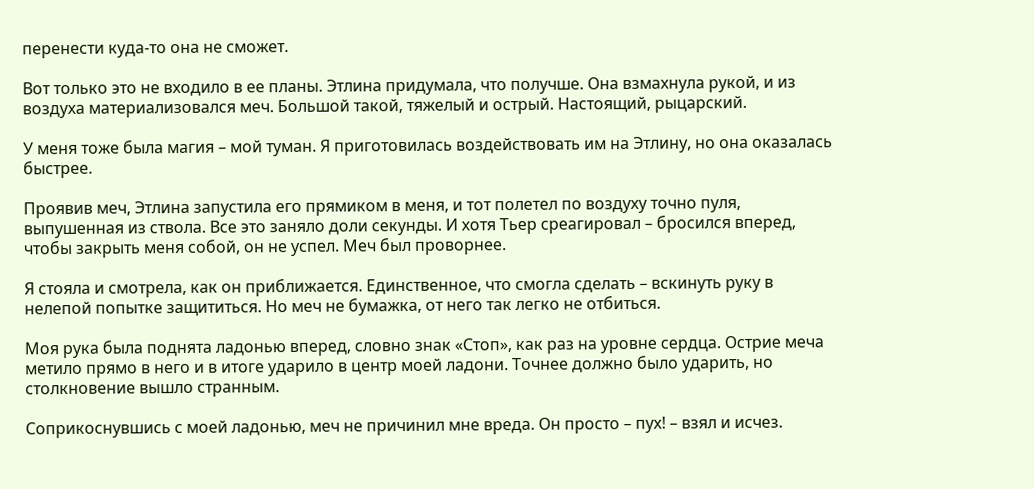перенести куда-то она не сможет.

Вот только это не входило в ее планы. Этлина придумала, что получше. Она взмахнула рукой, и из воздуха материализовался меч. Большой такой, тяжелый и острый. Настоящий, рыцарский.

У меня тоже была магия – мой туман. Я приготовилась воздействовать им на Этлину, но она оказалась быстрее.

Проявив меч, Этлина запустила его прямиком в меня, и тот полетел по воздуху точно пуля, выпушенная из ствола. Все это заняло доли секунды. И хотя Тьер среагировал – бросился вперед, чтобы закрыть меня собой, он не успел. Меч был проворнее.

Я стояла и смотрела, как он приближается. Единственное, что смогла сделать – вскинуть руку в нелепой попытке защититься. Но меч не бумажка, от него так легко не отбиться.

Моя рука была поднята ладонью вперед, словно знак «Стоп», как раз на уровне сердца. Острие меча метило прямо в него и в итоге ударило в центр моей ладони. Точнее должно было ударить, но столкновение вышло странным.

Соприкоснувшись с моей ладонью, меч не причинил мне вреда. Он просто – пух! – взял и исчез.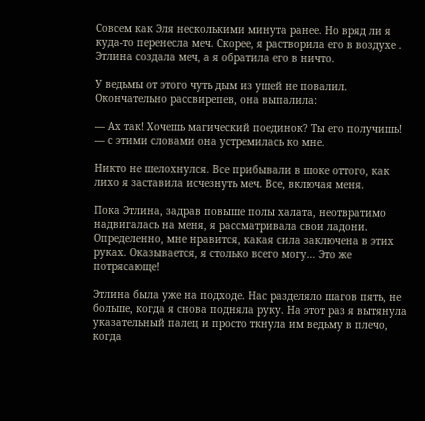Совсем как Эля несколькими минута ранее. Но вряд ли я куда-то перенесла меч. Скорее, я растворила его в воздухе . Этлина создала меч, а я обратила его в ничто.

У ведьмы от этого чуть дым из ушей не повалил. Окончательно рассвирепев, она выпалила:

— Ах так! Хочешь магический поединок? Ты его получишь! — с этими словами она устремилась ко мне.

Никто не шелохнулся. Все прибывали в шоке оттого, как лихо я заставила исчезнуть меч. Все, включая меня.

Пока Этлина, задрав повыше полы халата, неотвратимо надвигалась на меня, я рассматривала свои ладони. Определенно, мне нравится, какая сила заключена в этих руках. Оказывается, я столько всего могу… Это же потрясающе!

Этлина была уже на подходе. Нас разделяло шагов пять, не больше, когда я снова подняла руку. На этот раз я вытянула указательный палец и просто ткнула им ведьму в плечо, когда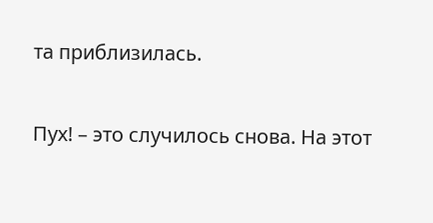та приблизилась.

Пух! – это случилось снова. На этот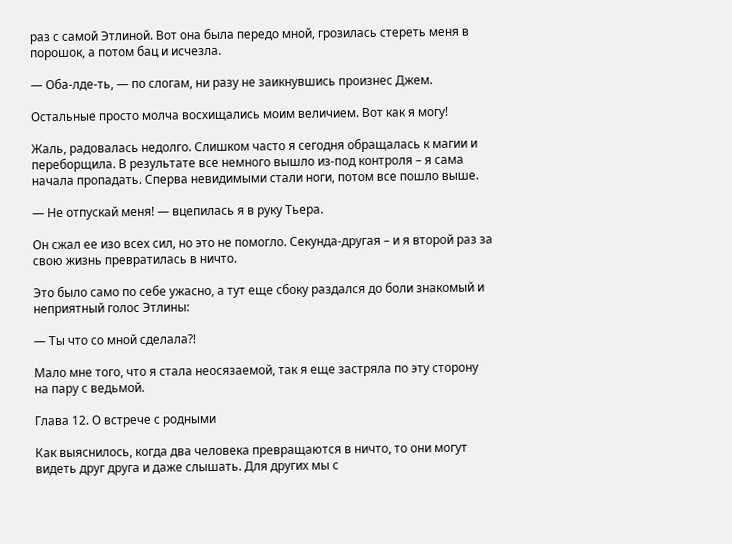раз с самой Этлиной. Вот она была передо мной, грозилась стереть меня в порошок, а потом бац и исчезла.

— Оба-лде-ть, — по слогам, ни разу не заикнувшись произнес Джем.

Остальные просто молча восхищались моим величием. Вот как я могу!

Жаль, радовалась недолго. Слишком часто я сегодня обращалась к магии и переборщила. В результате все немного вышло из-под контроля – я сама начала пропадать. Сперва невидимыми стали ноги, потом все пошло выше.

— Не отпускай меня! — вцепилась я в руку Тьера.

Он сжал ее изо всех сил, но это не помогло. Секунда-другая – и я второй раз за свою жизнь превратилась в ничто.

Это было само по себе ужасно, а тут еще сбоку раздался до боли знакомый и неприятный голос Этлины:

— Ты что со мной сделала?!

Мало мне того, что я стала неосязаемой, так я еще застряла по эту сторону на пару с ведьмой.

Глава 12. О встрече с родными

Как выяснилось, когда два человека превращаются в ничто, то они могут видеть друг друга и даже слышать. Для других мы с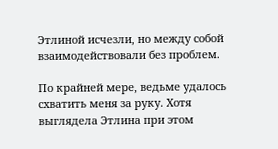Этлиной исчезли, но между собой взаимодействовали без проблем.

По крайней мере, ведьме удалось схватить меня за руку. Хотя выглядела Этлина при этом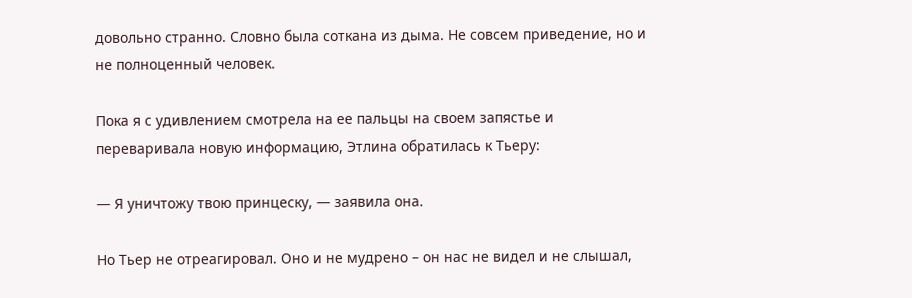довольно странно. Словно была соткана из дыма. Не совсем приведение, но и не полноценный человек.

Пока я с удивлением смотрела на ее пальцы на своем запястье и переваривала новую информацию, Этлина обратилась к Тьеру:

— Я уничтожу твою принцеску, — заявила она.

Но Тьер не отреагировал. Оно и не мудрено – он нас не видел и не слышал,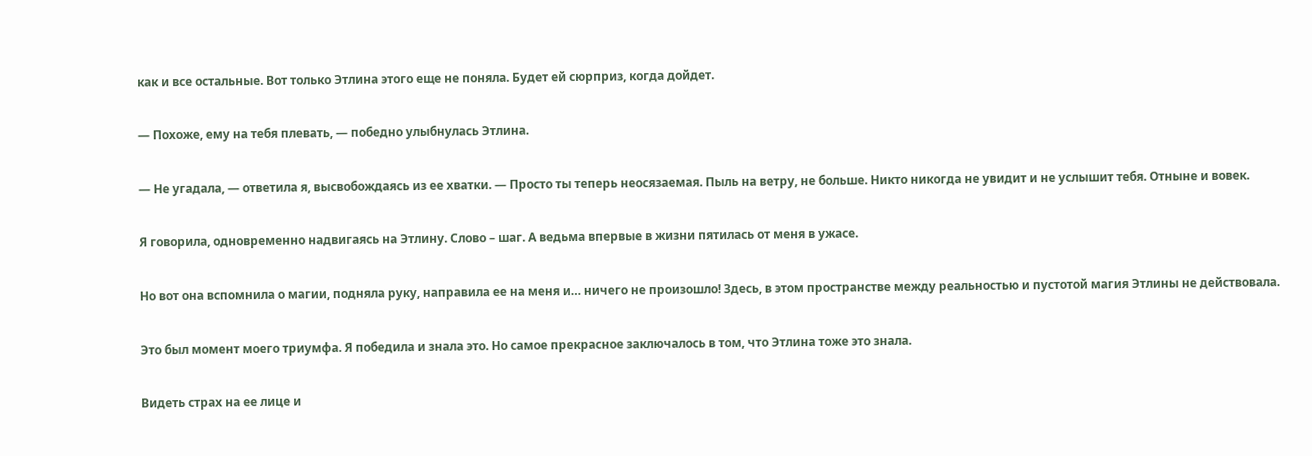как и все остальные. Вот только Этлина этого еще не поняла. Будет ей сюрприз, когда дойдет.

— Похоже, ему на тебя плевать, — победно улыбнулась Этлина.

— Не угадала, — ответила я, высвобождаясь из ее хватки. — Просто ты теперь неосязаемая. Пыль на ветру, не больше. Никто никогда не увидит и не услышит тебя. Отныне и вовек.

Я говорила, одновременно надвигаясь на Этлину. Слово – шаг. А ведьма впервые в жизни пятилась от меня в ужасе.

Но вот она вспомнила о магии, подняла руку, направила ее на меня и… ничего не произошло! Здесь, в этом пространстве между реальностью и пустотой магия Этлины не действовала.

Это был момент моего триумфа. Я победила и знала это. Но самое прекрасное заключалось в том, что Этлина тоже это знала.

Видеть страх на ее лице и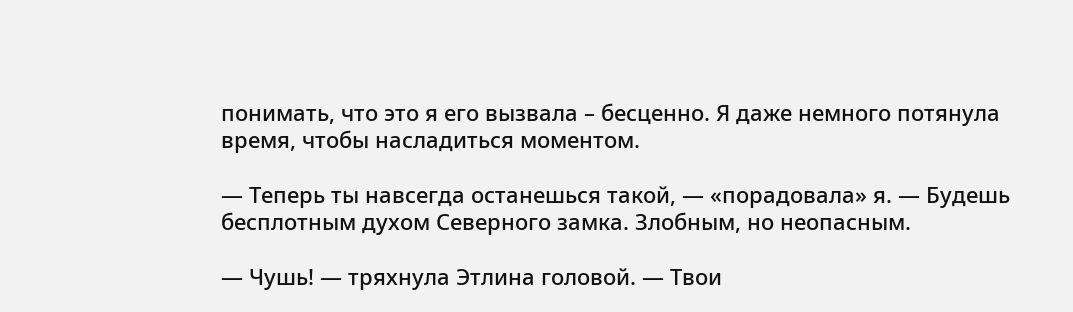понимать, что это я его вызвала – бесценно. Я даже немного потянула время, чтобы насладиться моментом.

— Теперь ты навсегда останешься такой, — «порадовала» я. — Будешь бесплотным духом Северного замка. Злобным, но неопасным.

— Чушь! — тряхнула Этлина головой. — Твои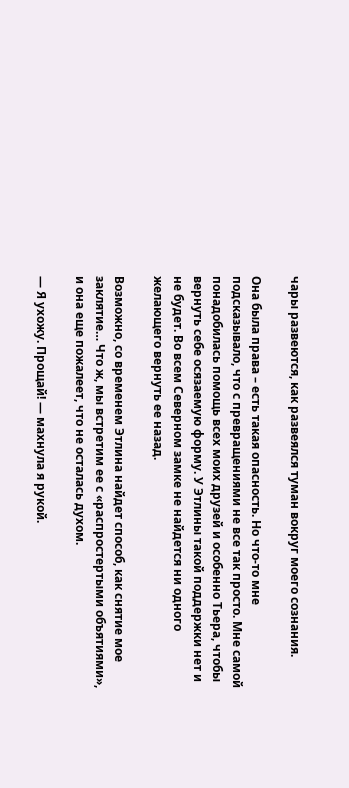чары развеются, как развеялся туман вокруг моего сознания.

Она была права – есть такая опасность. Но что-то мне подсказывало, что с превращениями не все так просто. Мне самой понадобилась помощь всех моих друзей и особенно Тьера, чтобы вернуть себе осязаемую форму. У Этлины такой поддержки нет и не будет. Во всем Северном замке не найдется ни одного желающего вернуть ее назад.

Возможно, со временем Этлина найдет способ, как снятие мое заклятие… Что ж, мы встретим ее с «распростертыми объятиями», и она еще пожалеет, что не осталась духом.

— Я ухожу. Прощай! — махнула я рукой.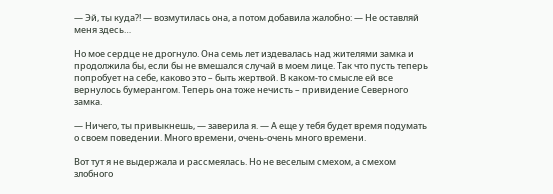— Эй, ты куда?! — возмутилась она, а потом добавила жалобно: — Не оставляй меня здесь…

Но мое сердце не дрогнуло. Она семь лет издевалась над жителями замка и продолжила бы, если бы не вмешался случай в моем лице. Так что пусть теперь попробует на себе, каково это – быть жертвой. В каком-то смысле ей все вернулось бумерангом. Теперь она тоже нечисть – привидение Северного замка.

— Ничего, ты привыкнешь, — заверила я. — А еще у тебя будет время подумать о своем поведении. Много времени, очень-очень много времени.

Вот тут я не выдержала и рассмеялась. Но не веселым смехом, а смехом злобного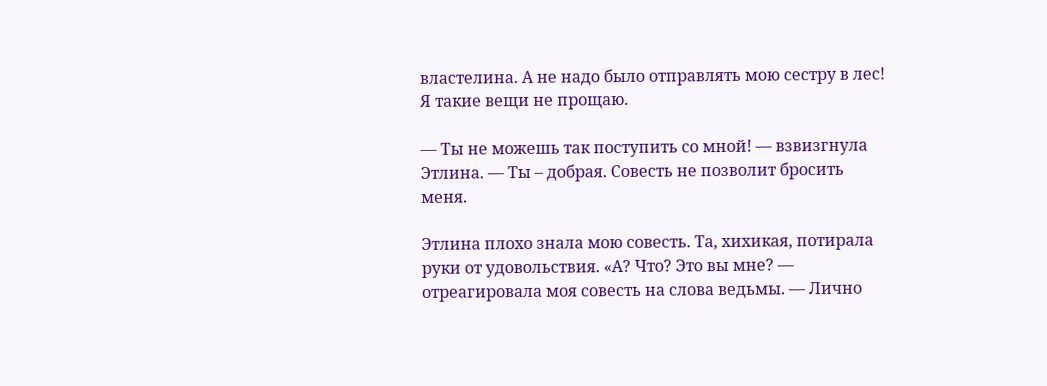властелина. А не надо было отправлять мою сестру в лес! Я такие вещи не прощаю.

— Ты не можешь так поступить со мной! — взвизгнула Этлина. — Ты – добрая. Совесть не позволит бросить меня.

Этлина плохо знала мою совесть. Та, хихикая, потирала руки от удовольствия. «А? Что? Это вы мне? — отреагировала моя совесть на слова ведьмы. — Лично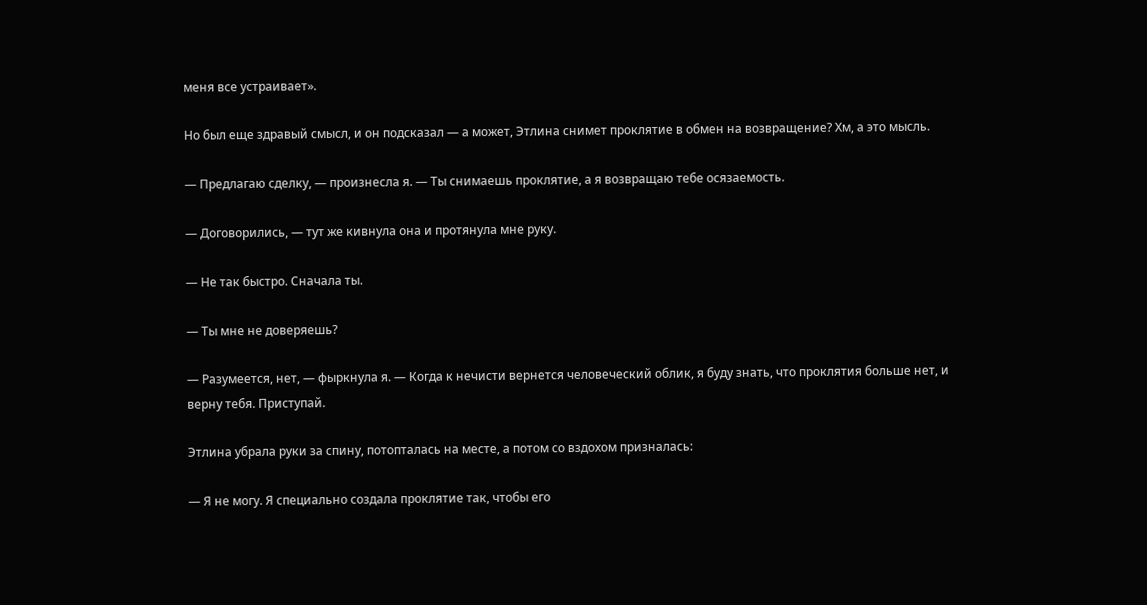меня все устраивает».

Но был еще здравый смысл, и он подсказал — а может, Этлина снимет проклятие в обмен на возвращение? Хм, а это мысль.

— Предлагаю сделку, — произнесла я. — Ты снимаешь проклятие, а я возвращаю тебе осязаемость.

— Договорились, — тут же кивнула она и протянула мне руку.

— Не так быстро. Сначала ты.

— Ты мне не доверяешь?

— Разумеется, нет, — фыркнула я. — Когда к нечисти вернется человеческий облик, я буду знать, что проклятия больше нет, и верну тебя. Приступай.

Этлина убрала руки за спину, потопталась на месте, а потом со вздохом призналась:

— Я не могу. Я специально создала проклятие так, чтобы его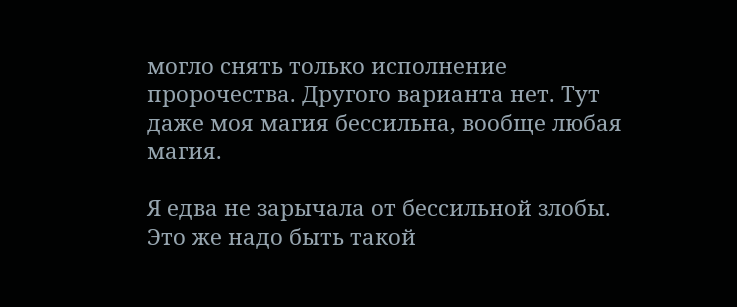могло снять только исполнение пророчества. Другого варианта нет. Тут даже моя магия бессильна, вообще любая магия.

Я едва не зарычала от бессильной злобы. Это же надо быть такой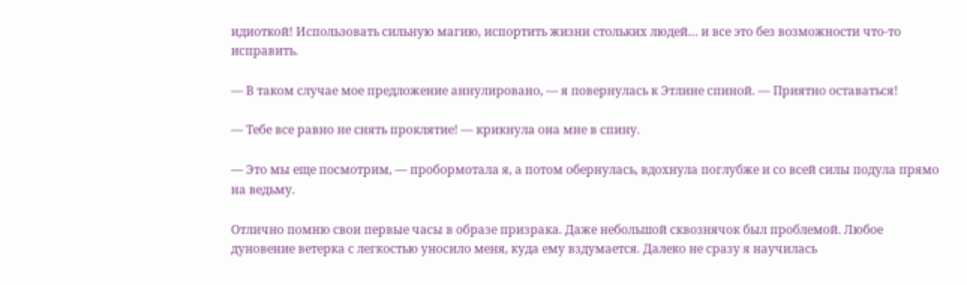идиоткой! Использовать сильную магию, испортить жизни стольких людей… и все это без возможности что-то исправить.

— В таком случае мое предложение аннулировано, — я повернулась к Этлине спиной. — Приятно оставаться!

— Тебе все равно не снять проклятие! — крикнула она мне в спину.

— Это мы еще посмотрим, — пробормотала я, а потом обернулась, вдохнула поглубже и со всей силы подула прямо на ведьму.

Отлично помню свои первые часы в образе призрака. Даже небольшой сквознячок был проблемой. Любое дуновение ветерка с легкостью уносило меня, куда ему вздумается. Далеко не сразу я научилась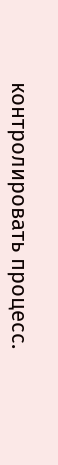контролировать процесс.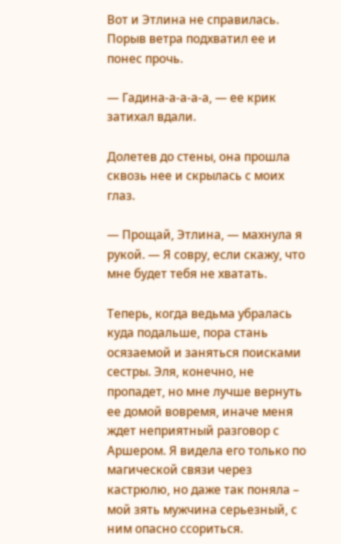Вот и Этлина не справилась. Порыв ветра подхватил ее и понес прочь.

— Гадина-а-а-а-а, — ее крик затихал вдали.

Долетев до стены, она прошла сквозь нее и скрылась с моих глаз.

— Прощай, Этлина, — махнула я рукой. — Я совру, если скажу, что мне будет тебя не хватать.

Теперь, когда ведьма убралась куда подальше, пора стань осязаемой и заняться поисками сестры. Эля, конечно, не пропадет, но мне лучше вернуть ее домой вовремя, иначе меня ждет неприятный разговор с Аршером. Я видела его только по магической связи через кастрюлю, но даже так поняла – мой зять мужчина серьезный, с ним опасно ссориться.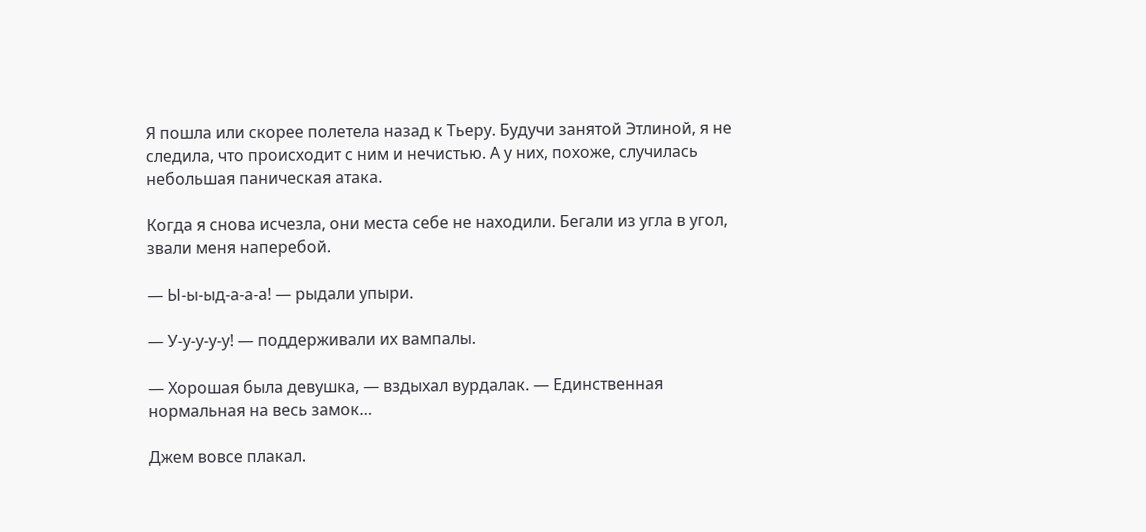Я пошла или скорее полетела назад к Тьеру. Будучи занятой Этлиной, я не следила, что происходит с ним и нечистью. А у них, похоже, случилась небольшая паническая атака.

Когда я снова исчезла, они места себе не находили. Бегали из угла в угол, звали меня наперебой.

— Ы-ы-ыд-а-а-а! — рыдали упыри.

— У-у-у-у-у! — поддерживали их вампалы.

— Хорошая была девушка, — вздыхал вурдалак. — Единственная нормальная на весь замок…

Джем вовсе плакал.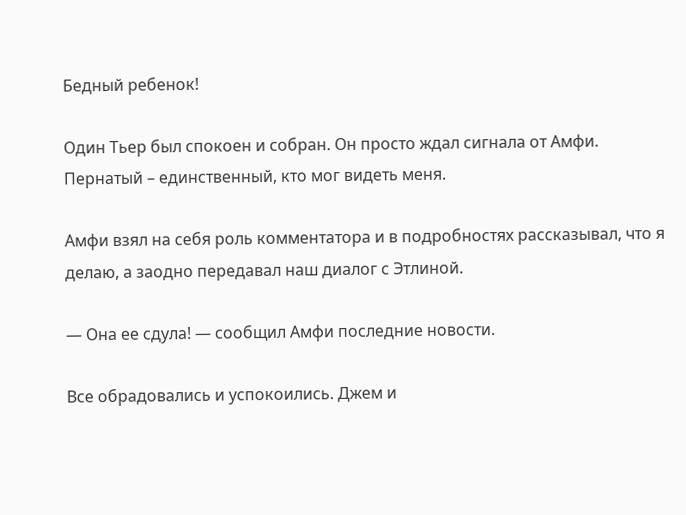Бедный ребенок!

Один Тьер был спокоен и собран. Он просто ждал сигнала от Амфи. Пернатый – единственный, кто мог видеть меня.

Амфи взял на себя роль комментатора и в подробностях рассказывал, что я делаю, а заодно передавал наш диалог с Этлиной.

— Она ее сдула! — сообщил Амфи последние новости.

Все обрадовались и успокоились. Джем и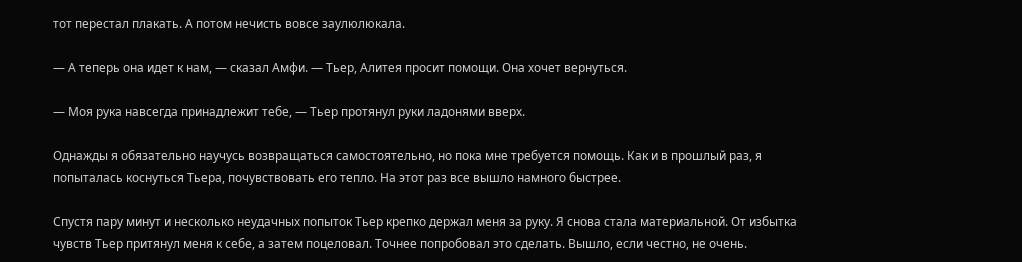тот перестал плакать. А потом нечисть вовсе заулюлюкала.

— А теперь она идет к нам, — сказал Амфи. — Тьер, Алитея просит помощи. Она хочет вернуться.

— Моя рука навсегда принадлежит тебе, — Тьер протянул руки ладонями вверх.

Однажды я обязательно научусь возвращаться самостоятельно, но пока мне требуется помощь. Как и в прошлый раз, я попыталась коснуться Тьера, почувствовать его тепло. На этот раз все вышло намного быстрее.

Спустя пару минут и несколько неудачных попыток Тьер крепко держал меня за руку. Я снова стала материальной. От избытка чувств Тьер притянул меня к себе, а затем поцеловал. Точнее попробовал это сделать. Вышло, если честно, не очень.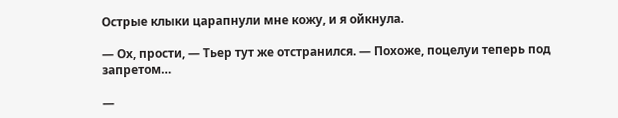Острые клыки царапнули мне кожу, и я ойкнула.

— Ох, прости, — Тьер тут же отстранился. — Похоже, поцелуи теперь под запретом…

—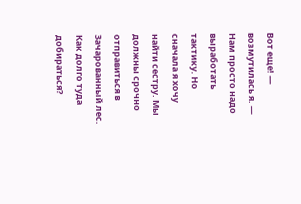Вот еще! — возмутилась я. — Нам просто надо выработать тактику. Но сначала я хочу найти сестру. Мы должны срочно отправиться в Зачарованный лес. Как долго туда добираться?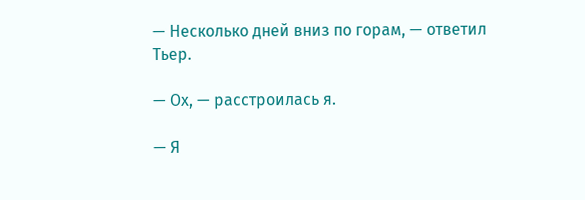— Несколько дней вниз по горам, — ответил Тьер.

— Ох, — расстроилась я.

— Я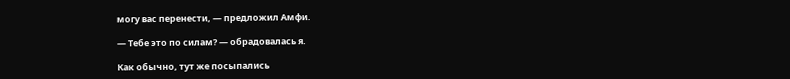могу вас перенести, — предложил Амфи.

— Тебе это по силам? — обрадовалась я.

Как обычно, тут же посыпались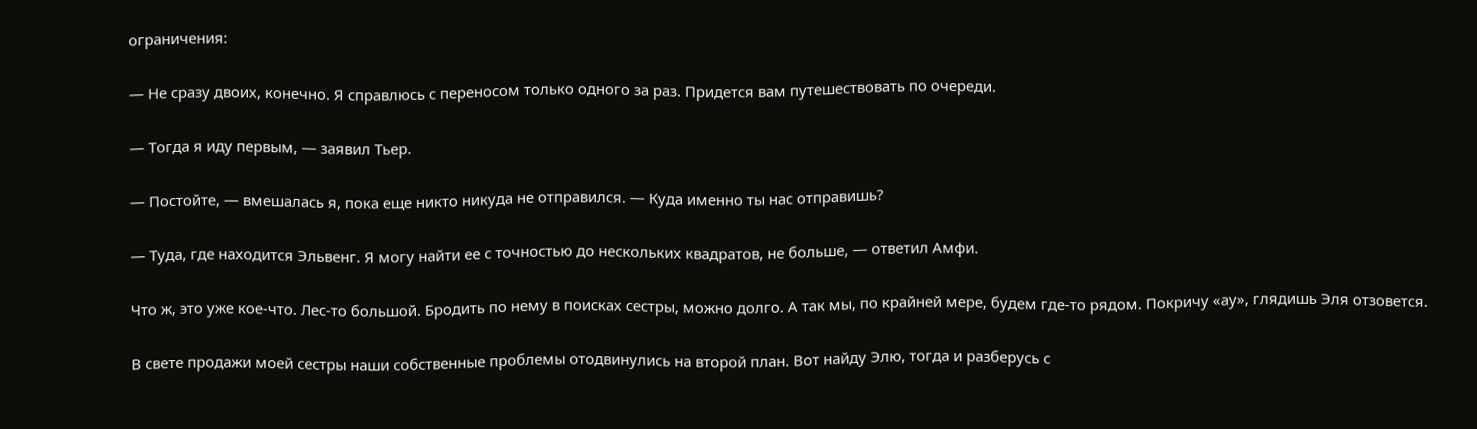ограничения:

— Не сразу двоих, конечно. Я справлюсь с переносом только одного за раз. Придется вам путешествовать по очереди.

— Тогда я иду первым, — заявил Тьер.

— Постойте, — вмешалась я, пока еще никто никуда не отправился. — Куда именно ты нас отправишь?

— Туда, где находится Эльвенг. Я могу найти ее с точностью до нескольких квадратов, не больше, — ответил Амфи.

Что ж, это уже кое-что. Лес-то большой. Бродить по нему в поисках сестры, можно долго. А так мы, по крайней мере, будем где-то рядом. Покричу «ау», глядишь Эля отзовется.

В свете продажи моей сестры наши собственные проблемы отодвинулись на второй план. Вот найду Элю, тогда и разберусь с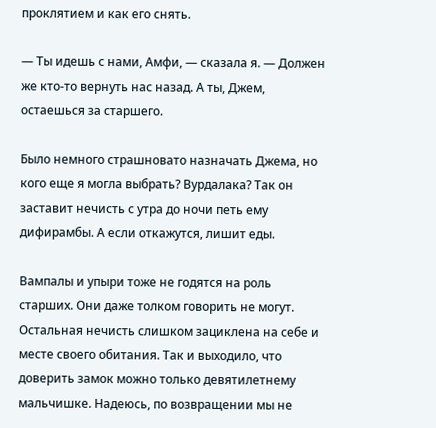проклятием и как его снять.

— Ты идешь с нами, Амфи, — сказала я. — Должен же кто-то вернуть нас назад. А ты, Джем, остаешься за старшего.

Было немного страшновато назначать Джема, но кого еще я могла выбрать? Вурдалака? Так он заставит нечисть с утра до ночи петь ему дифирамбы. А если откажутся, лишит еды.

Вампалы и упыри тоже не годятся на роль старших. Они даже толком говорить не могут. Остальная нечисть слишком зациклена на себе и месте своего обитания. Так и выходило, что доверить замок можно только девятилетнему мальчишке. Надеюсь, по возвращении мы не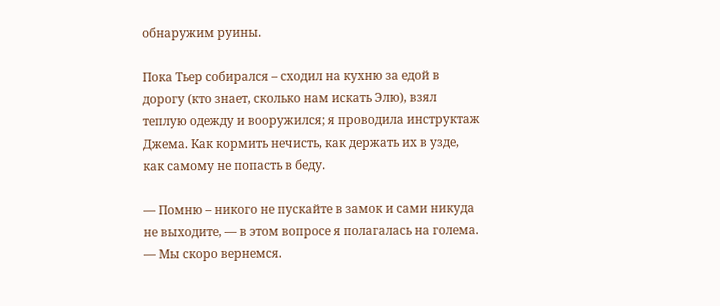обнаружим руины.

Пока Тьер собирался – сходил на кухню за едой в дорогу (кто знает, сколько нам искать Элю), взял теплую одежду и вооружился; я проводила инструктаж Джема. Как кормить нечисть, как держать их в узде, как самому не попасть в беду.

— Помню – никого не пускайте в замок и сами никуда не выходите, — в этом вопросе я полагалась на голема. — Мы скоро вернемся.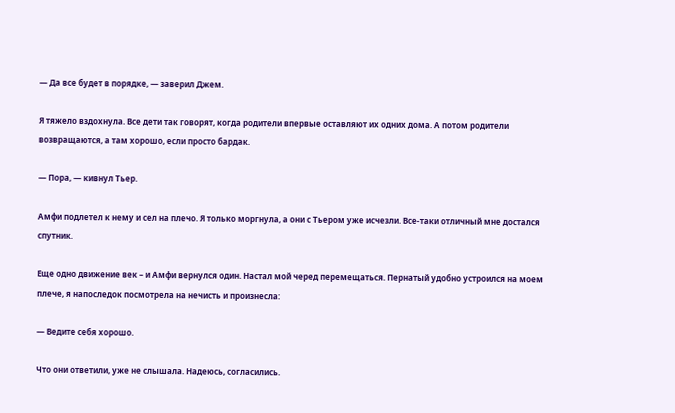— Да все будет в порядке, — заверил Джем.

Я тяжело вздохнула. Все дети так говорят, когда родители впервые оставляют их одних дома. А потом родители возвращаются, а там хорошо, если просто бардак.

— Пора, — кивнул Тьер.

Амфи подлетел к нему и сел на плечо. Я только моргнула, а они с Тьером уже исчезли. Все-таки отличный мне достался спутник.

Еще одно движение век – и Амфи вернулся один. Настал мой черед перемещаться. Пернатый удобно устроился на моем плече, я напоследок посмотрела на нечисть и произнесла:

— Ведите себя хорошо.

Что они ответили, уже не слышала. Надеюсь, согласились.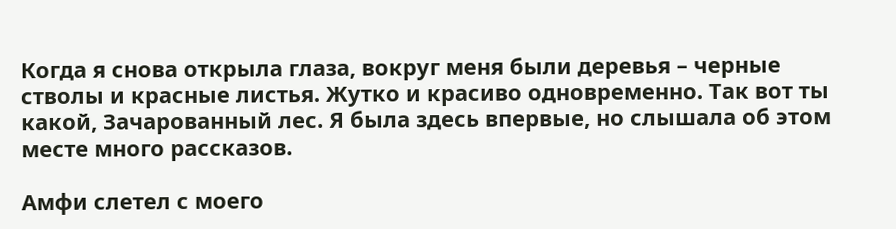Когда я снова открыла глаза, вокруг меня были деревья – черные стволы и красные листья. Жутко и красиво одновременно. Так вот ты какой, Зачарованный лес. Я была здесь впервые, но слышала об этом месте много рассказов.

Амфи слетел с моего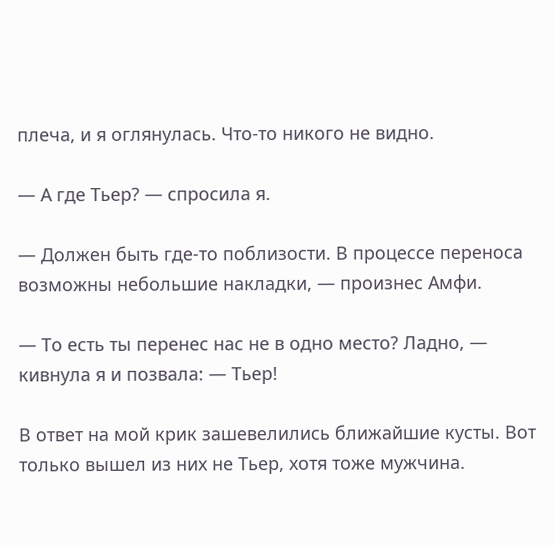плеча, и я оглянулась. Что-то никого не видно.

— А где Тьер? — спросила я.

— Должен быть где-то поблизости. В процессе переноса возможны небольшие накладки, — произнес Амфи.

— То есть ты перенес нас не в одно место? Ладно, — кивнула я и позвала: — Тьер!

В ответ на мой крик зашевелились ближайшие кусты. Вот только вышел из них не Тьер, хотя тоже мужчина.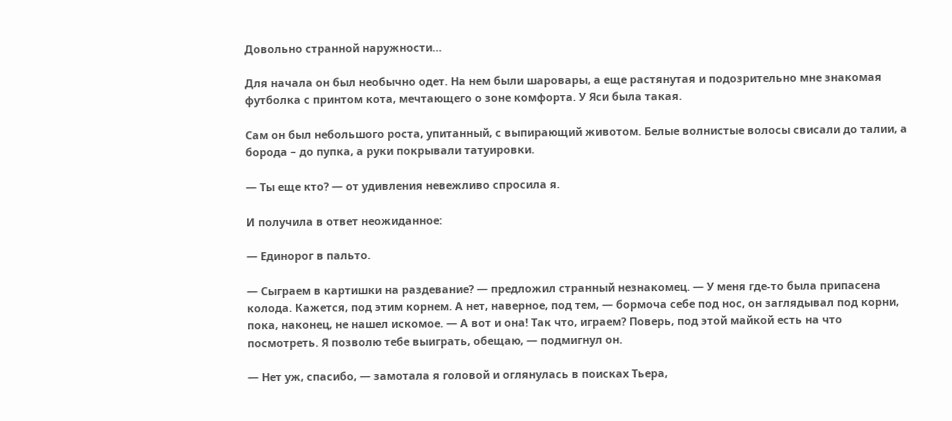Довольно странной наружности…

Для начала он был необычно одет. На нем были шаровары, а еще растянутая и подозрительно мне знакомая футболка с принтом кота, мечтающего о зоне комфорта. У Яси была такая.

Сам он был небольшого роста, упитанный, с выпирающий животом. Белые волнистые волосы свисали до талии, а борода – до пупка, а руки покрывали татуировки.

— Ты еще кто? — от удивления невежливо спросила я.

И получила в ответ неожиданное:

— Единорог в пальто.

— Сыграем в картишки на раздевание? — предложил странный незнакомец. — У меня где-то была припасена колода. Кажется, под этим корнем. А нет, наверное, под тем, — бормоча себе под нос, он заглядывал под корни, пока, наконец, не нашел искомое. — А вот и она! Так что, играем? Поверь, под этой майкой есть на что посмотреть. Я позволю тебе выиграть, обещаю, — подмигнул он.

— Нет уж, спасибо, — замотала я головой и оглянулась в поисках Тьера,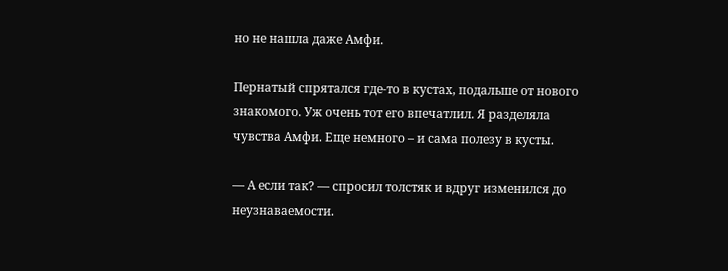но не нашла даже Амфи.

Пернатый спрятался где-то в кустах, подальше от нового знакомого. Уж очень тот его впечатлил. Я разделяла чувства Амфи. Еще немного – и сама полезу в кусты.

— А если так? — спросил толстяк и вдруг изменился до неузнаваемости.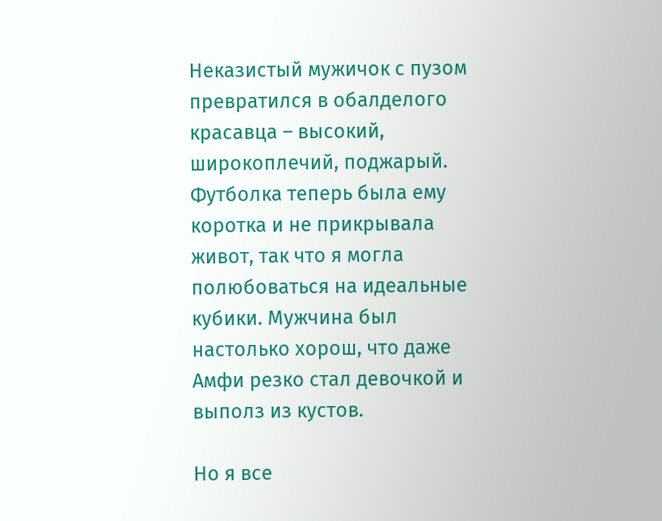Неказистый мужичок с пузом превратился в обалделого красавца – высокий, широкоплечий, поджарый. Футболка теперь была ему коротка и не прикрывала живот, так что я могла полюбоваться на идеальные кубики. Мужчина был настолько хорош, что даже Амфи резко стал девочкой и выполз из кустов.

Но я все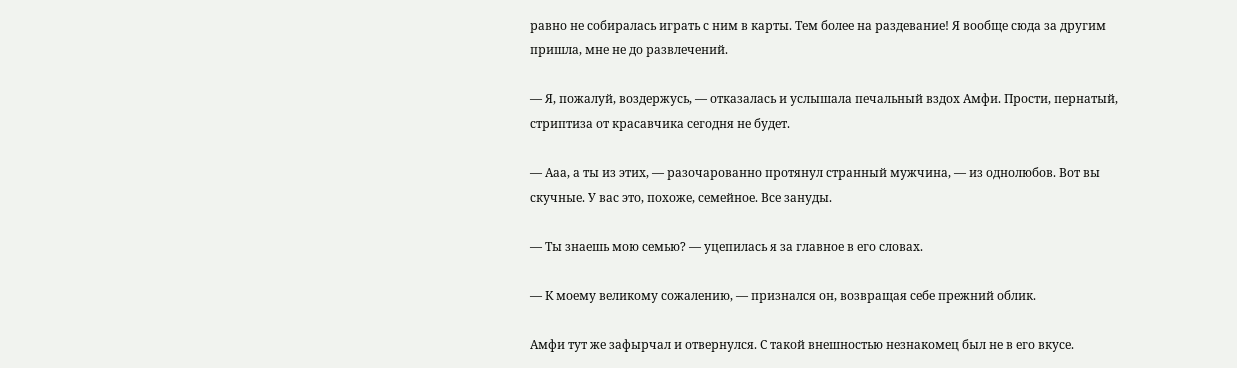равно не собиралась играть с ним в карты. Тем более на раздевание! Я вообще сюда за другим пришла, мне не до развлечений.

— Я, пожалуй, воздержусь, — отказалась и услышала печальный вздох Амфи. Прости, пернатый, стриптиза от красавчика сегодня не будет.

— Ааа, а ты из этих, — разочарованно протянул странный мужчина, — из однолюбов. Вот вы скучные. У вас это, похоже, семейное. Все зануды.

— Ты знаешь мою семью? — уцепилась я за главное в его словах.

— К моему великому сожалению, — признался он, возвращая себе прежний облик.

Амфи тут же зафырчал и отвернулся. С такой внешностью незнакомец был не в его вкусе.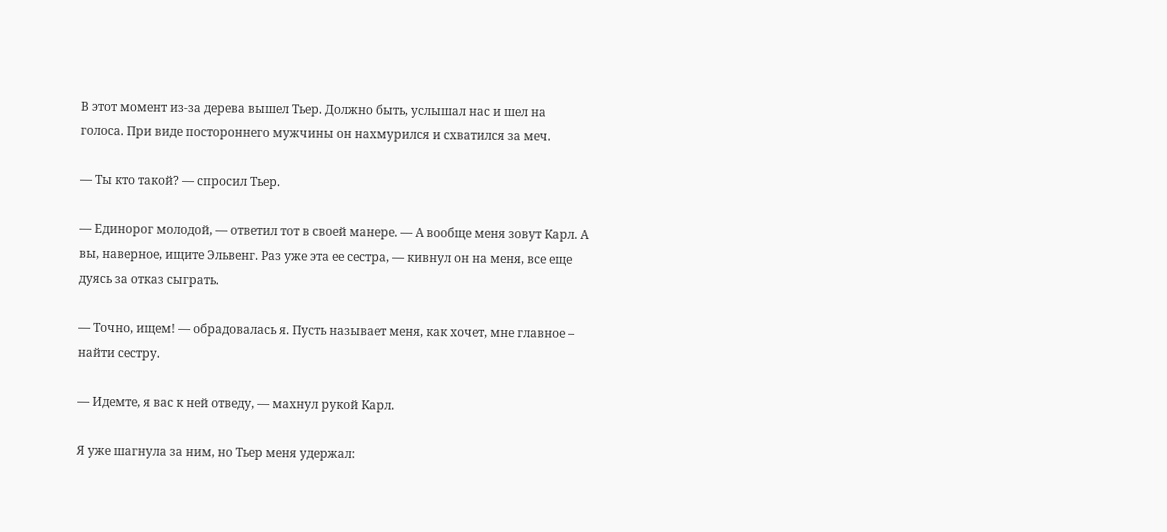В этот момент из-за дерева вышел Тьер. Должно быть, услышал нас и шел на голоса. При виде постороннего мужчины он нахмурился и схватился за меч.

— Ты кто такой? — спросил Тьер.

— Единорог молодой, — ответил тот в своей манере. — А вообще меня зовут Карл. А вы, наверное, ищите Эльвенг. Раз уже эта ее сестра, — кивнул он на меня, все еще дуясь за отказ сыграть.

— Точно, ищем! — обрадовалась я. Пусть называет меня, как хочет, мне главное – найти сестру.

— Идемте, я вас к ней отведу, — махнул рукой Карл.

Я уже шагнула за ним, но Тьер меня удержал: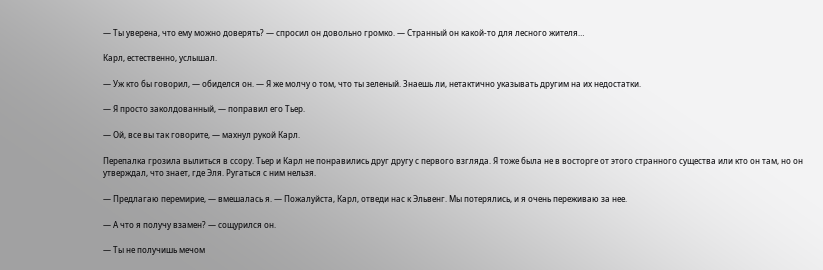— Ты уверена, что ему можно доверять? — спросил он довольно громко. — Странный он какой-то для лесного жителя…

Карл, естественно, услышал.

— Уж кто бы говорил, — обиделся он. — Я же молчу о том, что ты зеленый. Знаешь ли, нетактично указывать другим на их недостатки.

— Я просто заколдованный, — поправил его Тьер.

— Ой, все вы так говорите, — махнул рукой Карл.

Перепалка грозила вылиться в ссору. Тьер и Карл не понравились друг другу с первого взгляда. Я тоже была не в восторге от этого странного существа или кто он там, но он утверждал, что знает, где Эля. Ругаться с ним нельзя.

— Предлагаю перемирие, — вмешалась я. — Пожалуйста, Карл, отведи нас к Эльвенг. Мы потерялись, и я очень переживаю за нее.

— А что я получу взамен? — сощурился он.

— Ты не получишь мечом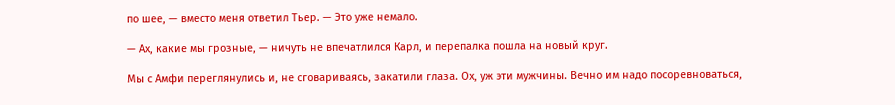по шее, — вместо меня ответил Тьер. — Это уже немало.

— Ах, какие мы грозные, — ничуть не впечатлился Карл, и перепалка пошла на новый круг.

Мы с Амфи переглянулись и, не сговариваясь, закатили глаза. Ох, уж эти мужчины. Вечно им надо посоревноваться,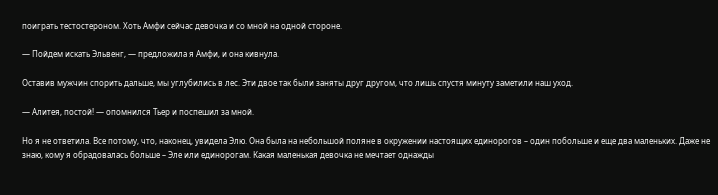поиграть тестостероном. Хоть Амфи сейчас девочка и со мной на одной стороне.

— Пойдем искать Эльвенг, — предложила я Амфи, и она кивнула.

Оставив мужчин спорить дальше, мы углубились в лес. Эти двое так были заняты друг другом, что лишь спустя минуту заметили наш уход.

— Алитея, постой! — опомнился Тьер и поспешил за мной.

Но я не ответила. Все потому, что, наконец, увидела Элю. Она была на небольшой поляне в окружении настоящих единорогов – один побольше и еще два маленьких. Даже не знаю, кому я обрадовалась больше – Эле или единорогам. Какая маленькая девочка не мечтает однажды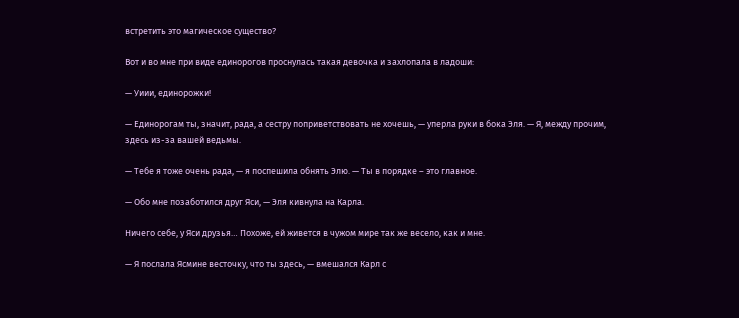встретить это магическое существо?

Вот и во мне при виде единорогов проснулась такая девочка и захлопала в ладоши:

— Уиии, единорожки!

— Единорогам ты, значит, рада, а сестру поприветствовать не хочешь, — уперла руки в бока Эля. — Я, между прочим, здесь из-за вашей ведьмы.

— Тебе я тоже очень рада, — я поспешила обнять Элю. — Ты в порядке – это главное.

— Обо мне позаботился друг Яси, — Эля кивнула на Карла.

Ничего себе, у Яси друзья… Похоже, ей живется в чужом мире так же весело, как и мне.

— Я послала Ясмине весточку, что ты здесь, — вмешался Карл с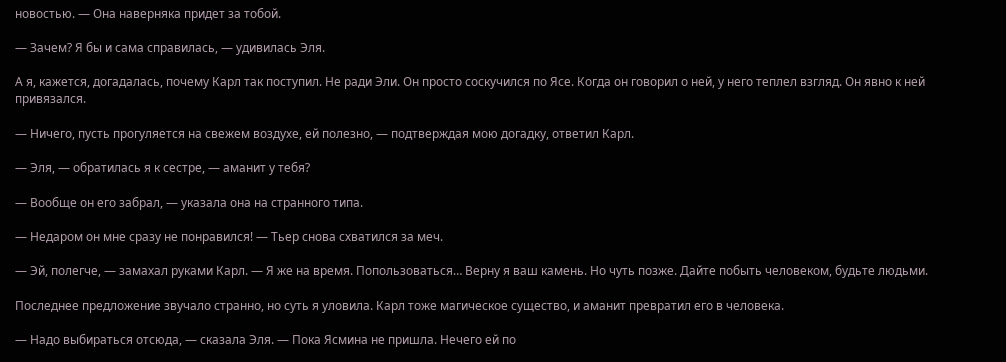новостью. — Она наверняка придет за тобой.

— Зачем? Я бы и сама справилась, — удивилась Эля.

А я, кажется, догадалась, почему Карл так поступил. Не ради Эли. Он просто соскучился по Ясе. Когда он говорил о ней, у него теплел взгляд. Он явно к ней привязался.

— Ничего, пусть прогуляется на свежем воздухе, ей полезно, — подтверждая мою догадку, ответил Карл.

— Эля, — обратилась я к сестре, — аманит у тебя?

— Вообще он его забрал, — указала она на странного типа.

— Недаром он мне сразу не понравился! — Тьер снова схватился за меч.

— Эй, полегче, — замахал руками Карл. — Я же на время. Попользоваться… Верну я ваш камень. Но чуть позже. Дайте побыть человеком, будьте людьми.

Последнее предложение звучало странно, но суть я уловила. Карл тоже магическое существо, и аманит превратил его в человека.

— Надо выбираться отсюда, — сказала Эля. — Пока Ясмина не пришла. Нечего ей по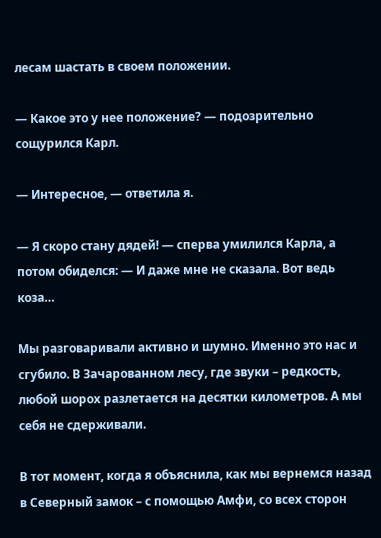лесам шастать в своем положении.

— Какое это у нее положение? — подозрительно сощурился Карл.

— Интересное, — ответила я.

— Я скоро стану дядей! — сперва умилился Карла, а потом обиделся: — И даже мне не сказала. Вот ведь коза…

Мы разговаривали активно и шумно. Именно это нас и сгубило. В Зачарованном лесу, где звуки – редкость, любой шорох разлетается на десятки километров. А мы себя не сдерживали.

В тот момент, когда я объяснила, как мы вернемся назад в Северный замок – с помощью Амфи, со всех сторон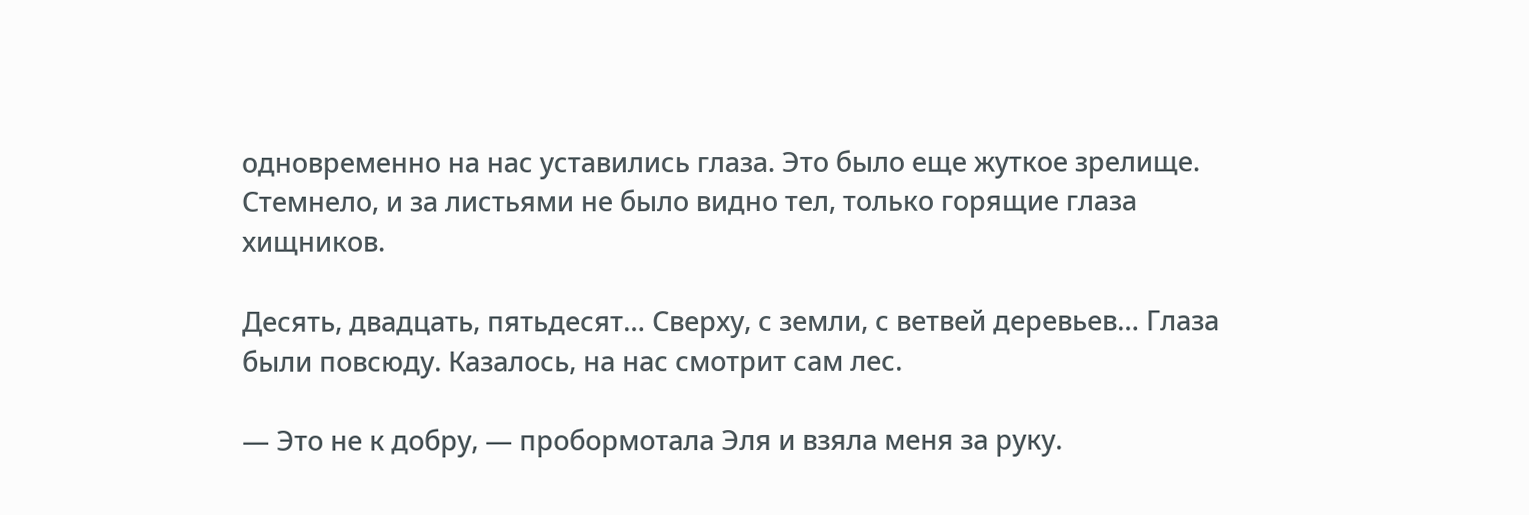одновременно на нас уставились глаза. Это было еще жуткое зрелище. Стемнело, и за листьями не было видно тел, только горящие глаза хищников.

Десять, двадцать, пятьдесят… Сверху, с земли, с ветвей деревьев… Глаза были повсюду. Казалось, на нас смотрит сам лес.

— Это не к добру, — пробормотала Эля и взяла меня за руку.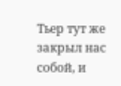Тьер тут же закрыл нас собой, и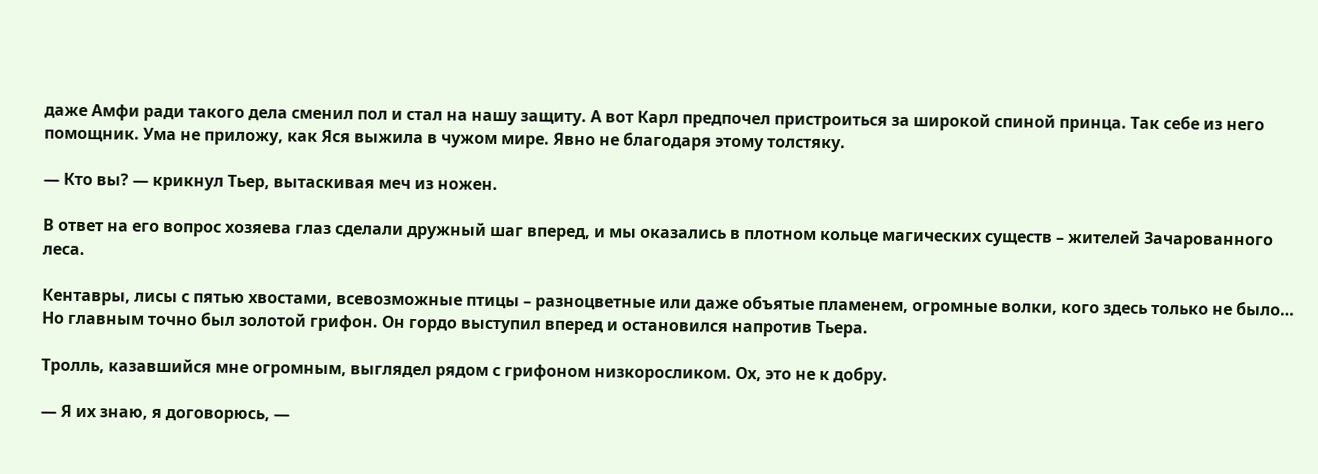даже Амфи ради такого дела сменил пол и стал на нашу защиту. А вот Карл предпочел пристроиться за широкой спиной принца. Так себе из него помощник. Ума не приложу, как Яся выжила в чужом мире. Явно не благодаря этому толстяку.

— Кто вы? — крикнул Тьер, вытаскивая меч из ножен.

В ответ на его вопрос хозяева глаз сделали дружный шаг вперед, и мы оказались в плотном кольце магических существ – жителей Зачарованного леса.

Кентавры, лисы с пятью хвостами, всевозможные птицы – разноцветные или даже объятые пламенем, огромные волки, кого здесь только не было… Но главным точно был золотой грифон. Он гордо выступил вперед и остановился напротив Тьера.

Тролль, казавшийся мне огромным, выглядел рядом с грифоном низкоросликом. Ох, это не к добру.

— Я их знаю, я договорюсь, —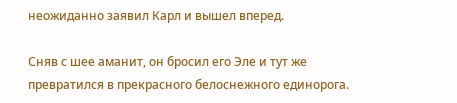неожиданно заявил Карл и вышел вперед.

Сняв с шее аманит, он бросил его Эле и тут же превратился в прекрасного белоснежного единорога.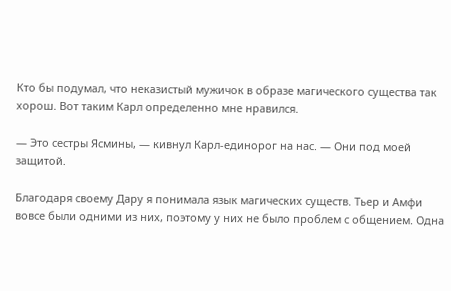Кто бы подумал, что неказистый мужичок в образе магического существа так хорош. Вот таким Карл определенно мне нравился.

— Это сестры Ясмины, — кивнул Карл-единорог на нас. — Они под моей защитой.

Благодаря своему Дару я понимала язык магических существ. Тьер и Амфи вовсе были одними из них, поэтому у них не было проблем с общением. Одна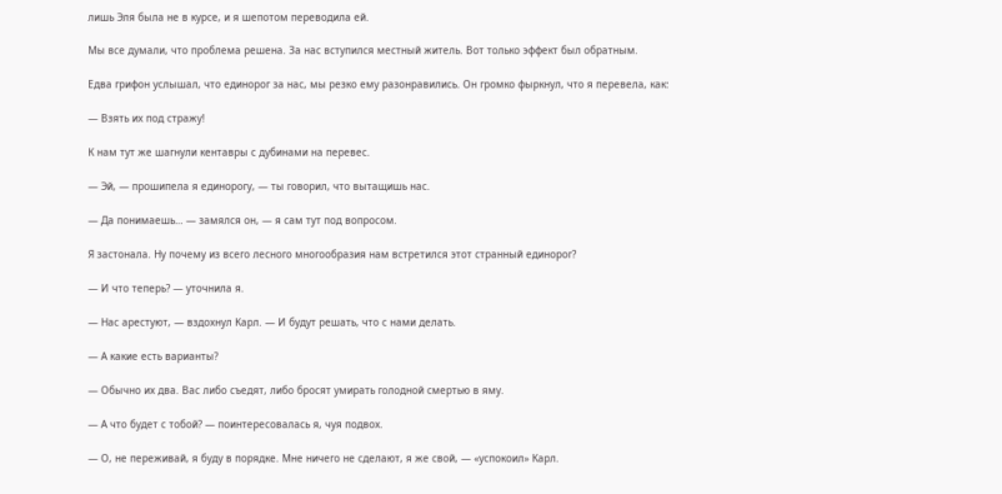лишь Эля была не в курсе, и я шепотом переводила ей.

Мы все думали, что проблема решена. За нас вступился местный житель. Вот только эффект был обратным.

Едва грифон услышал, что единорог за нас, мы резко ему разонравились. Он громко фыркнул, что я перевела, как:

— Взять их под стражу!

К нам тут же шагнули кентавры с дубинами на перевес.

— Эй, — прошипела я единорогу, — ты говорил, что вытащишь нас.

— Да понимаешь… — замялся он, — я сам тут под вопросом.

Я застонала. Ну почему из всего лесного многообразия нам встретился этот странный единорог?

— И что теперь? — уточнила я.

— Нас арестуют, — вздохнул Карл. — И будут решать, что с нами делать.

— А какие есть варианты?

— Обычно их два. Вас либо съедят, либо бросят умирать голодной смертью в яму.

— А что будет с тобой? — поинтересовалась я, чуя подвох.

— О, не переживай, я буду в порядке. Мне ничего не сделают, я же свой, — «успокоил» Карл.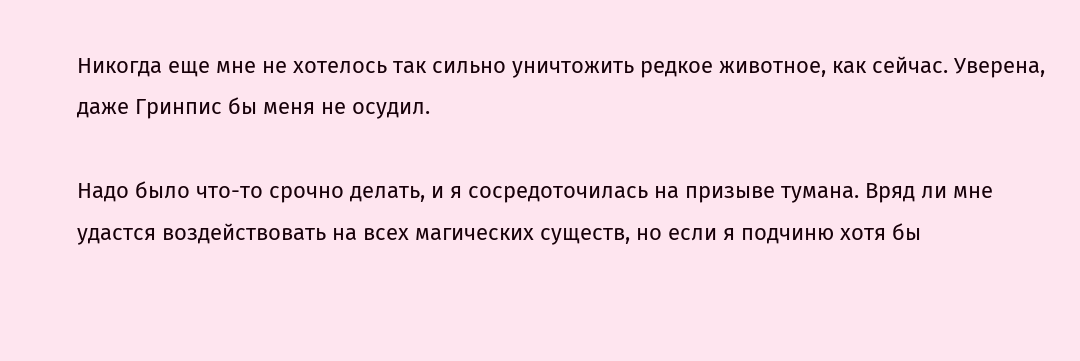Никогда еще мне не хотелось так сильно уничтожить редкое животное, как сейчас. Уверена, даже Гринпис бы меня не осудил.

Надо было что-то срочно делать, и я сосредоточилась на призыве тумана. Вряд ли мне удастся воздействовать на всех магических существ, но если я подчиню хотя бы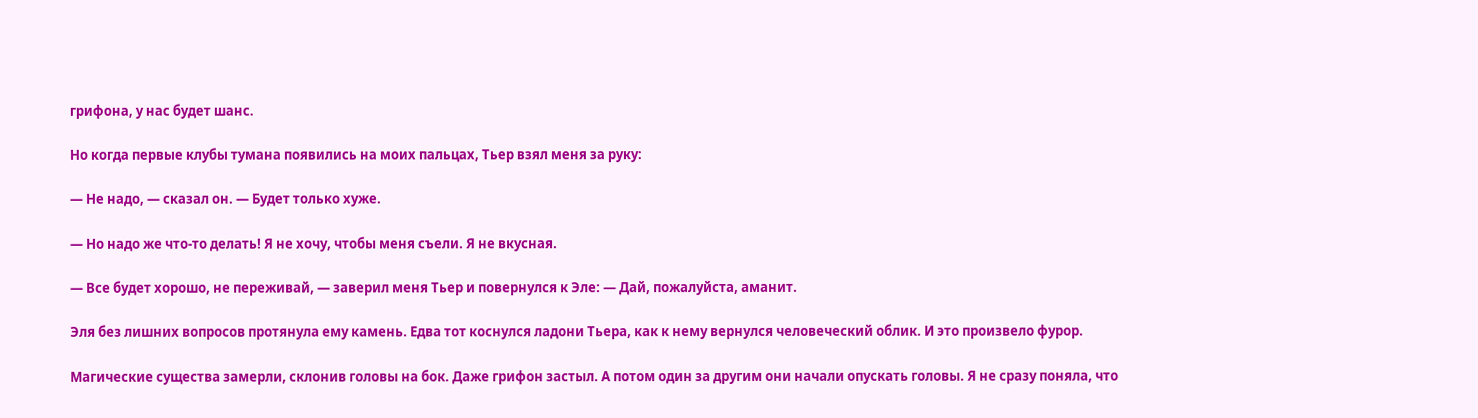грифона, у нас будет шанс.

Но когда первые клубы тумана появились на моих пальцах, Тьер взял меня за руку:

— Не надо, — сказал он. — Будет только хуже.

— Но надо же что-то делать! Я не хочу, чтобы меня съели. Я не вкусная.

— Все будет хорошо, не переживай, — заверил меня Тьер и повернулся к Эле: — Дай, пожалуйста, аманит.

Эля без лишних вопросов протянула ему камень. Едва тот коснулся ладони Тьера, как к нему вернулся человеческий облик. И это произвело фурор.

Магические существа замерли, склонив головы на бок. Даже грифон застыл. А потом один за другим они начали опускать головы. Я не сразу поняла, что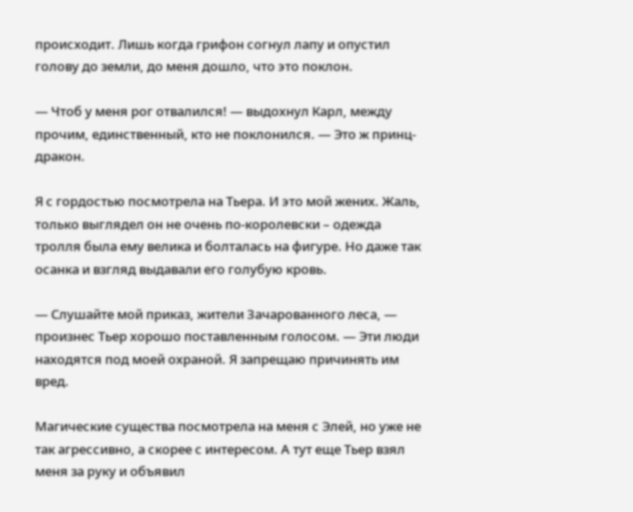происходит. Лишь когда грифон согнул лапу и опустил голову до земли, до меня дошло, что это поклон.

— Чтоб у меня рог отвалился! — выдохнул Карл, между прочим, единственный, кто не поклонился. — Это ж принц-дракон.

Я с гордостью посмотрела на Тьера. И это мой жених. Жаль, только выглядел он не очень по-королевски – одежда тролля была ему велика и болталась на фигуре. Но даже так осанка и взгляд выдавали его голубую кровь.

— Слушайте мой приказ, жители Зачарованного леса, — произнес Тьер хорошо поставленным голосом. — Эти люди находятся под моей охраной. Я запрещаю причинять им вред.

Магические существа посмотрела на меня с Элей, но уже не так агрессивно, а скорее с интересом. А тут еще Тьер взял меня за руку и объявил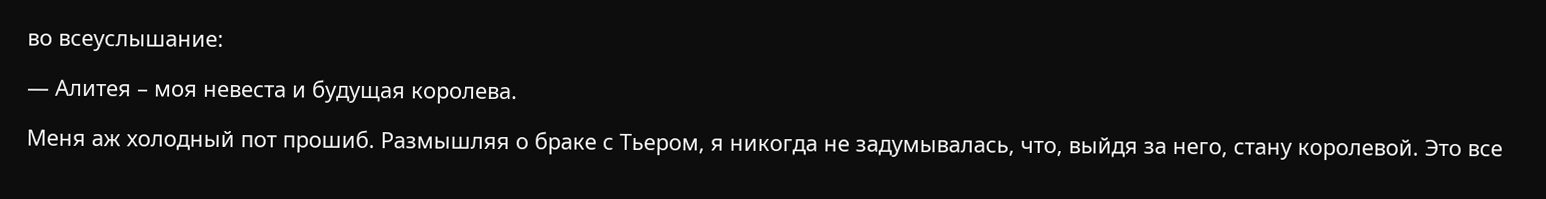во всеуслышание:

— Алитея – моя невеста и будущая королева.

Меня аж холодный пот прошиб. Размышляя о браке с Тьером, я никогда не задумывалась, что, выйдя за него, стану королевой. Это все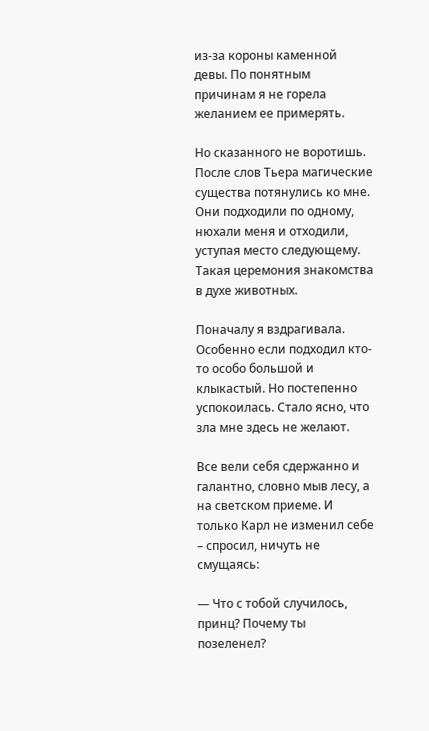из-за короны каменной девы. По понятным причинам я не горела желанием ее примерять.

Но сказанного не воротишь. После слов Тьера магические существа потянулись ко мне. Они подходили по одному, нюхали меня и отходили, уступая место следующему. Такая церемония знакомства в духе животных.

Поначалу я вздрагивала. Особенно если подходил кто-то особо большой и клыкастый. Но постепенно успокоилась. Стало ясно, что зла мне здесь не желают.

Все вели себя сдержанно и галантно, словно мыв лесу, а на светском приеме. И только Карл не изменил себе – спросил, ничуть не смущаясь:

— Что с тобой случилось, принц? Почему ты позеленел?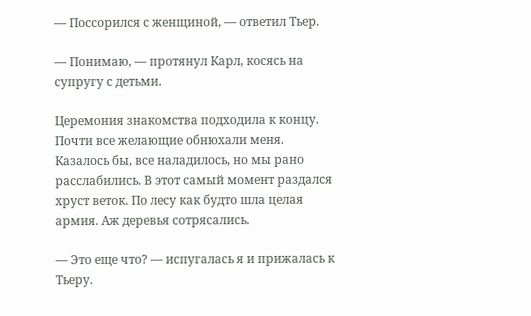— Поссорился с женщиной, — ответил Тьер.

— Понимаю, — протянул Карл, косясь на супругу с детьми.

Церемония знакомства подходила к концу. Почти все желающие обнюхали меня. Казалось бы, все наладилось, но мы рано расслабились. В этот самый момент раздался хруст веток. По лесу как будто шла целая армия. Аж деревья сотрясались.

— Это еще что? — испугалась я и прижалась к Тьеру.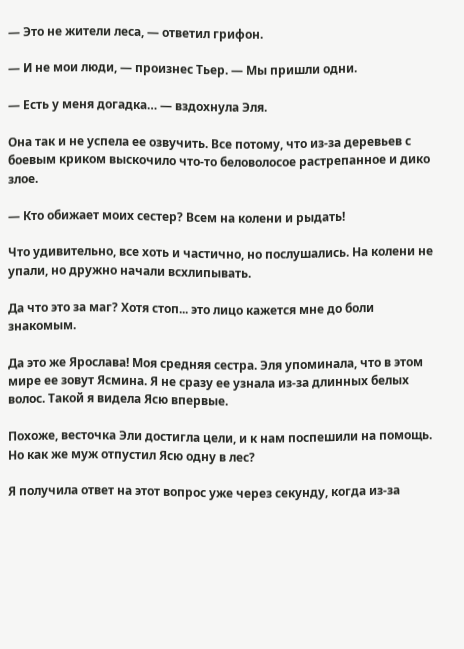— Это не жители леса, — ответил грифон.

— И не мои люди, — произнес Тьер. — Мы пришли одни.

— Есть у меня догадка… — вздохнула Эля.

Она так и не успела ее озвучить. Все потому, что из-за деревьев с боевым криком выскочило что-то беловолосое растрепанное и дико злое.

— Кто обижает моих сестер? Всем на колени и рыдать!

Что удивительно, все хоть и частично, но послушались. На колени не упали, но дружно начали всхлипывать.

Да что это за маг? Хотя стоп... это лицо кажется мне до боли знакомым.

Да это же Ярослава! Моя средняя сестра. Эля упоминала, что в этом мире ее зовут Ясмина. Я не сразу ее узнала из-за длинных белых волос. Такой я видела Ясю впервые.

Похоже, весточка Эли достигла цели, и к нам поспешили на помощь. Но как же муж отпустил Ясю одну в лес?

Я получила ответ на этот вопрос уже через секунду, когда из-за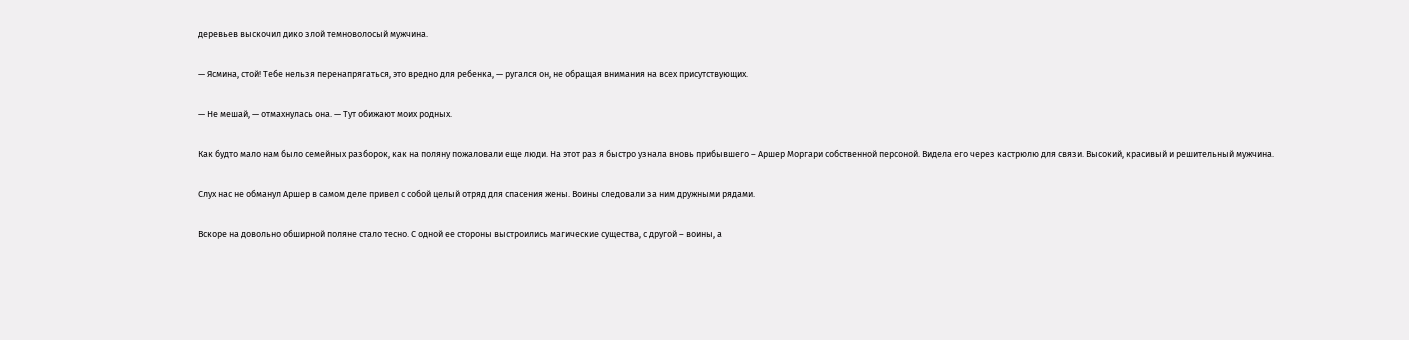деревьев выскочил дико злой темноволосый мужчина.

— Ясмина, стой! Тебе нельзя перенапрягаться, это вредно для ребенка, — ругался он, не обращая внимания на всех присутствующих.

— Не мешай, — отмахнулась она. — Тут обижают моих родных.

Как будто мало нам было семейных разборок, как на поляну пожаловали еще люди. На этот раз я быстро узнала вновь прибывшего – Аршер Моргари собственной персоной. Видела его через кастрюлю для связи. Высокий, красивый и решительный мужчина.

Слух нас не обманул Аршер в самом деле привел с собой целый отряд для спасения жены. Воины следовали за ним дружными рядами.

Вскоре на довольно обширной поляне стало тесно. С одной ее стороны выстроились магические существа, с другой – воины, а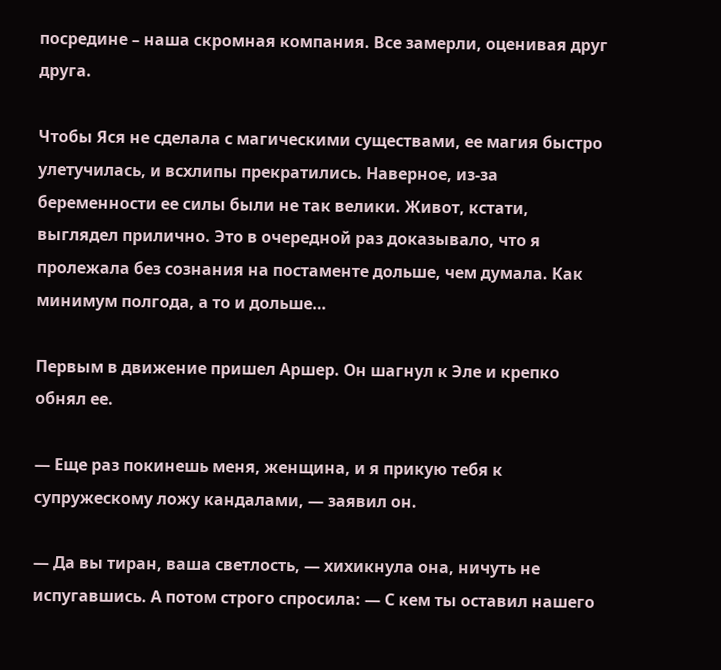посредине – наша скромная компания. Все замерли, оценивая друг друга.

Чтобы Яся не сделала с магическими существами, ее магия быстро улетучилась, и всхлипы прекратились. Наверное, из-за беременности ее силы были не так велики. Живот, кстати, выглядел прилично. Это в очередной раз доказывало, что я пролежала без сознания на постаменте дольше, чем думала. Как минимум полгода, а то и дольше…

Первым в движение пришел Аршер. Он шагнул к Эле и крепко обнял ее.

— Еще раз покинешь меня, женщина, и я прикую тебя к супружескому ложу кандалами, — заявил он.

— Да вы тиран, ваша светлость, — хихикнула она, ничуть не испугавшись. А потом строго спросила: — С кем ты оставил нашего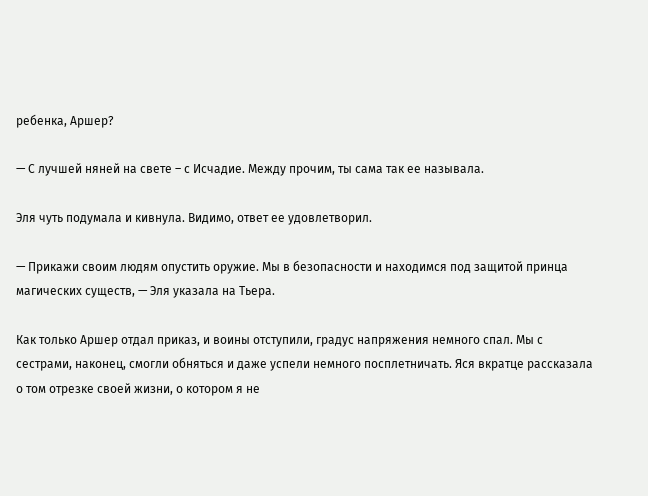ребенка, Аршер?

— С лучшей няней на свете – с Исчадие. Между прочим, ты сама так ее называла.

Эля чуть подумала и кивнула. Видимо, ответ ее удовлетворил.

— Прикажи своим людям опустить оружие. Мы в безопасности и находимся под защитой принца магических существ, — Эля указала на Тьера.

Как только Аршер отдал приказ, и воины отступили, градус напряжения немного спал. Мы с сестрами, наконец, смогли обняться и даже успели немного посплетничать. Яся вкратце рассказала о том отрезке своей жизни, о котором я не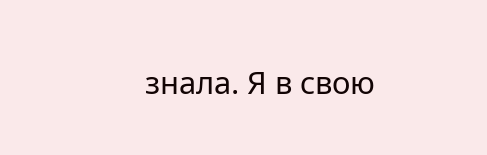знала. Я в свою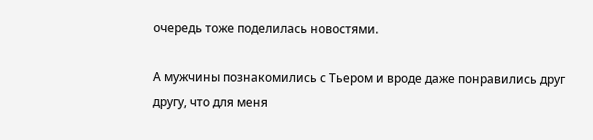очередь тоже поделилась новостями.

А мужчины познакомились с Тьером и вроде даже понравились друг другу, что для меня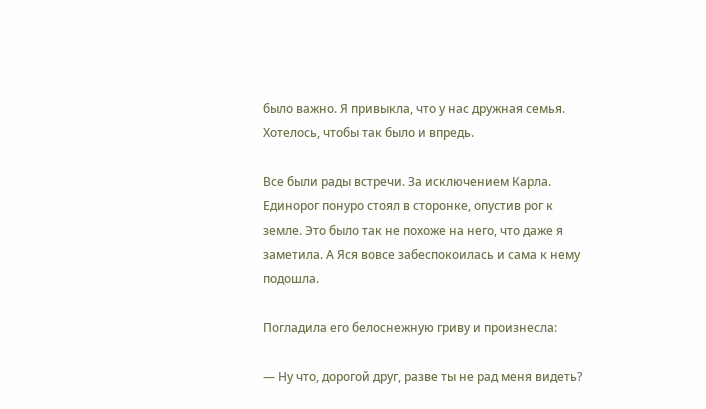было важно. Я привыкла, что у нас дружная семья. Хотелось, чтобы так было и впредь.

Все были рады встречи. За исключением Карла. Единорог понуро стоял в сторонке, опустив рог к земле. Это было так не похоже на него, что даже я заметила. А Яся вовсе забеспокоилась и сама к нему подошла.

Погладила его белоснежную гриву и произнесла:

— Ну что, дорогой друг, разве ты не рад меня видеть?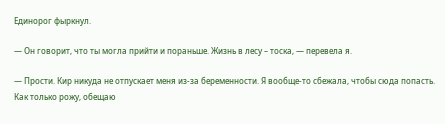Единорог фыркнул.

— Он говорит, что ты могла прийти и пораньше. Жизнь в лесу – тоска, — перевела я.

— Прости. Кир никуда не отпускает меня из-за беременности. Я вообще-то сбежала, чтобы сюда попасть. Как только рожу, обещаю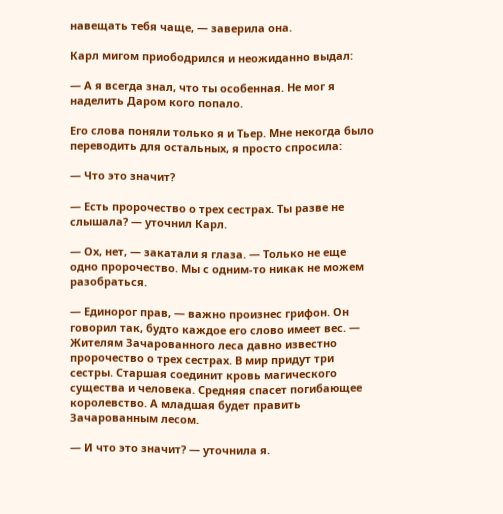навещать тебя чаще, — заверила она.

Карл мигом приободрился и неожиданно выдал:

— А я всегда знал, что ты особенная. Не мог я наделить Даром кого попало.

Его слова поняли только я и Тьер. Мне некогда было переводить для остальных, я просто спросила:

— Что это значит?

— Есть пророчество о трех сестрах. Ты разве не слышала? — уточнил Карл.

— Ох, нет, — закатали я глаза. — Только не еще одно пророчество. Мы с одним-то никак не можем разобраться.

— Единорог прав, — важно произнес грифон. Он говорил так, будто каждое его слово имеет вес. — Жителям Зачарованного леса давно известно пророчество о трех сестрах. В мир придут три сестры. Старшая соединит кровь магического существа и человека. Средняя спасет погибающее королевство. А младшая будет править Зачарованным лесом.

— И что это значит? — уточнила я.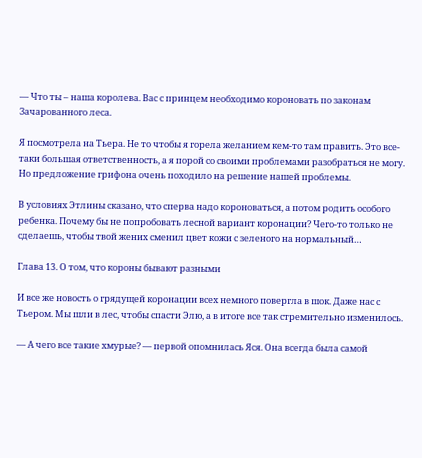— Что ты – наша королева. Вас с принцем необходимо короновать по законам Зачарованного леса.

Я посмотрела на Тьера. Не то чтобы я горела желанием кем-то там править. Это все-таки большая ответственность, а я порой со своими проблемами разобраться не могу. Но предложение грифона очень походило на решение нашей проблемы.

В условиях Этлины сказано, что сперва надо короноваться, а потом родить особого ребенка. Почему бы не попробовать лесной вариант коронации? Чего-то только не сделаешь, чтобы твой жених сменил цвет кожи с зеленого на нормальный…

Глава 13. О том, что короны бывают разными

И все же новость о грядущей коронации всех немного повергла в шок. Даже нас с Тьером. Мы шли в лес, чтобы спасти Элю, а в итоге все так стремительно изменилось.

— А чего все такие хмурые? — первой опомнилась Яся. Она всегда была самой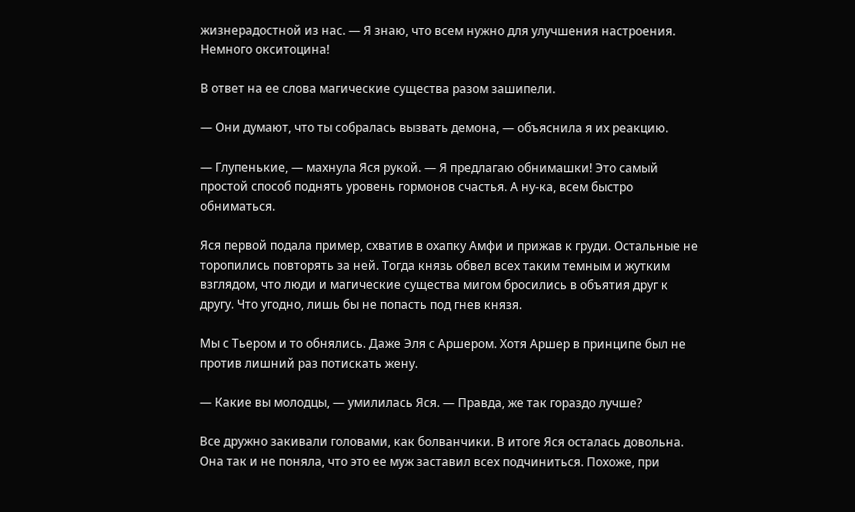жизнерадостной из нас. — Я знаю, что всем нужно для улучшения настроения. Немного окситоцина!

В ответ на ее слова магические существа разом зашипели.

— Они думают, что ты собралась вызвать демона, — объяснила я их реакцию.

— Глупенькие, — махнула Яся рукой. — Я предлагаю обнимашки! Это самый простой способ поднять уровень гормонов счастья. А ну-ка, всем быстро обниматься.

Яся первой подала пример, схватив в охапку Амфи и прижав к груди. Остальные не торопились повторять за ней. Тогда князь обвел всех таким темным и жутким взглядом, что люди и магические существа мигом бросились в объятия друг к другу. Что угодно, лишь бы не попасть под гнев князя.

Мы с Тьером и то обнялись. Даже Эля с Аршером. Хотя Аршер в принципе был не против лишний раз потискать жену.

— Какие вы молодцы, — умилилась Яся. — Правда, же так гораздо лучше?

Все дружно закивали головами, как болванчики. В итоге Яся осталась довольна. Она так и не поняла, что это ее муж заставил всех подчиниться. Похоже, при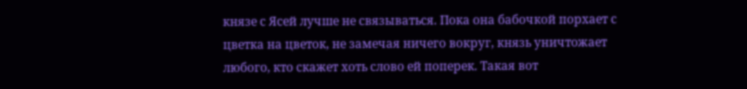князе с Ясей лучше не связываться. Пока она бабочкой порхает с цветка на цветок, не замечая ничего вокруг, князь уничтожает любого, кто скажет хоть слово ей поперек. Такая вот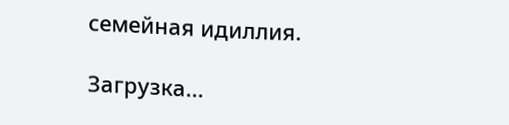семейная идиллия.

Загрузка...